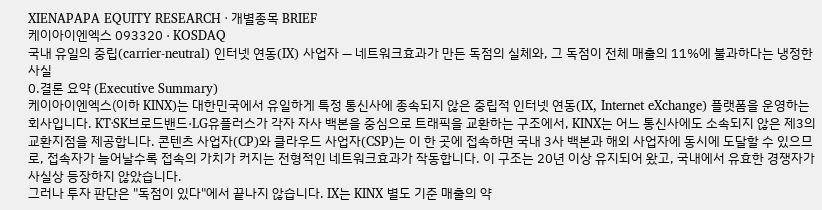XIENAPAPA EQUITY RESEARCH · 개별종목 BRIEF
케이아이엔엑스 093320 · KOSDAQ
국내 유일의 중립(carrier-neutral) 인터넷 연동(IX) 사업자 — 네트워크효과가 만든 독점의 실체와, 그 독점이 전체 매출의 11%에 불과하다는 냉정한 사실
0.결론 요약 (Executive Summary)
케이아이엔엑스(이하 KINX)는 대한민국에서 유일하게 특정 통신사에 종속되지 않은 중립적 인터넷 연동(IX, Internet eXchange) 플랫폼을 운영하는 회사입니다. KT·SK브로드밴드·LG유플러스가 각자 자사 백본을 중심으로 트래픽을 교환하는 구조에서, KINX는 어느 통신사에도 소속되지 않은 제3의 교환지점을 제공합니다. 콘텐츠 사업자(CP)와 클라우드 사업자(CSP)는 이 한 곳에 접속하면 국내 3사 백본과 해외 사업자에 동시에 도달할 수 있으므로, 접속자가 늘어날수록 접속의 가치가 커지는 전형적인 네트워크효과가 작동합니다. 이 구조는 20년 이상 유지되어 왔고, 국내에서 유효한 경쟁자가 사실상 등장하지 않았습니다.
그러나 투자 판단은 "독점이 있다"에서 끝나지 않습니다. IX는 KINX 별도 기준 매출의 약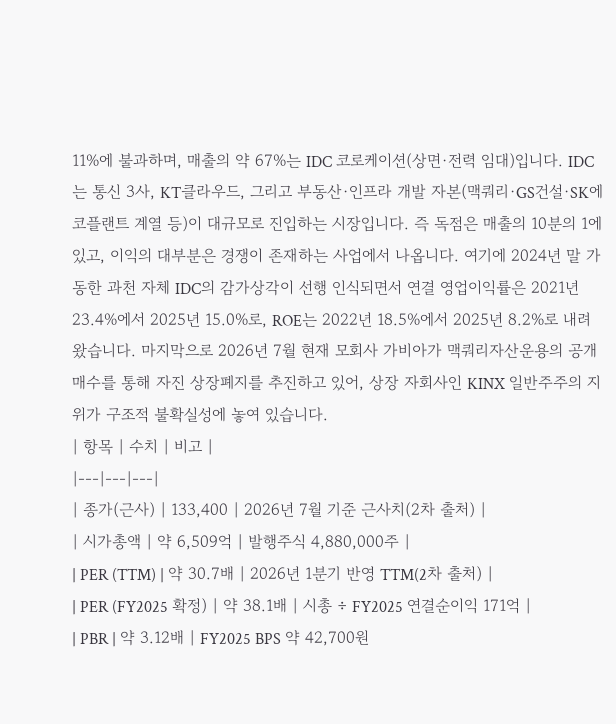11%에 불과하며, 매출의 약 67%는 IDC 코로케이션(상면·전력 임대)입니다. IDC는 통신 3사, KT클라우드, 그리고 부동산·인프라 개발 자본(맥쿼리·GS건설·SK에코플랜트 계열 등)이 대규모로 진입하는 시장입니다. 즉 독점은 매출의 10분의 1에 있고, 이익의 대부분은 경쟁이 존재하는 사업에서 나옵니다. 여기에 2024년 말 가동한 과천 자체 IDC의 감가상각이 선행 인식되면서 연결 영업이익률은 2021년 23.4%에서 2025년 15.0%로, ROE는 2022년 18.5%에서 2025년 8.2%로 내려왔습니다. 마지막으로 2026년 7월 현재 모회사 가비아가 맥쿼리자산운용의 공개매수를 통해 자진 상장폐지를 추진하고 있어, 상장 자회사인 KINX 일반주주의 지위가 구조적 불확실성에 놓여 있습니다.
| 항목 | 수치 | 비고 |
|---|---|---|
| 종가(근사) | 133,400 | 2026년 7월 기준 근사치(2차 출처) |
| 시가총액 | 약 6,509억 | 발행주식 4,880,000주 |
| PER (TTM) | 약 30.7배 | 2026년 1분기 반영 TTM(2차 출처) |
| PER (FY2025 확정) | 약 38.1배 | 시총 ÷ FY2025 연결순이익 171억 |
| PBR | 약 3.12배 | FY2025 BPS 약 42,700원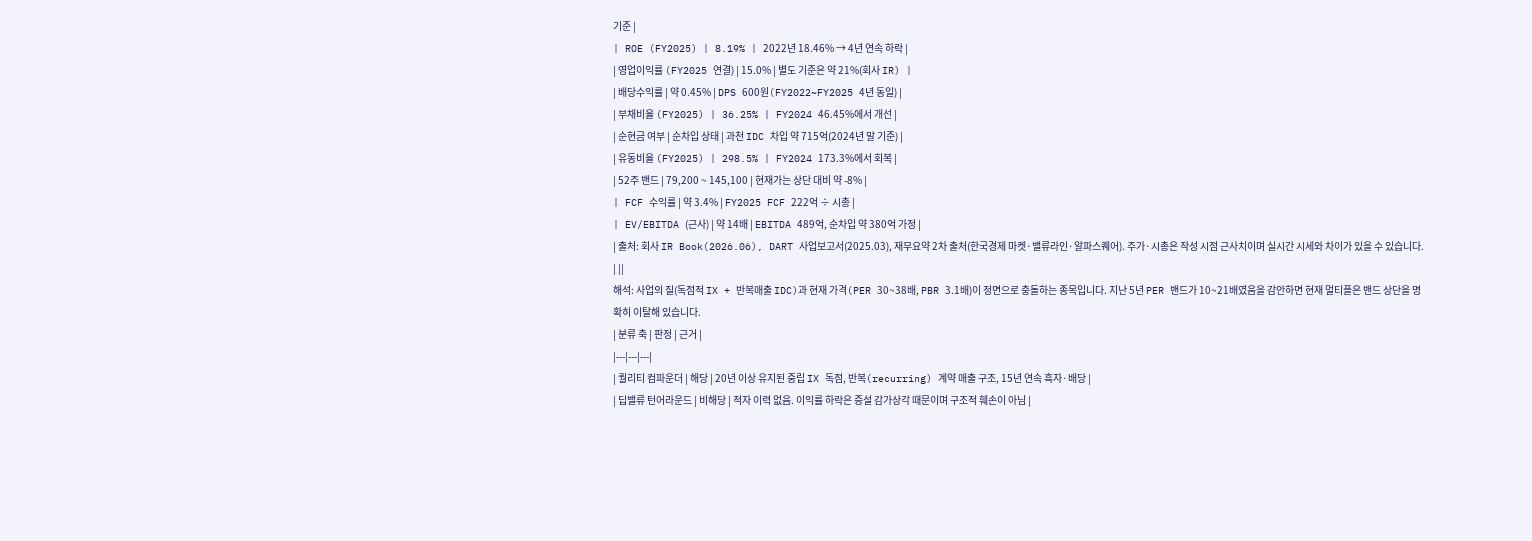기준 |
| ROE (FY2025) | 8.19% | 2022년 18.46% → 4년 연속 하락 |
| 영업이익률 (FY2025 연결) | 15.0% | 별도 기준은 약 21%(회사 IR) |
| 배당수익률 | 약 0.45% | DPS 600원(FY2022~FY2025 4년 동일) |
| 부채비율 (FY2025) | 36.25% | FY2024 46.45%에서 개선 |
| 순현금 여부 | 순차입 상태 | 과천 IDC 차입 약 715억(2024년 말 기준) |
| 유동비율 (FY2025) | 298.5% | FY2024 173.3%에서 회복 |
| 52주 밴드 | 79,200 ~ 145,100 | 현재가는 상단 대비 약 -8% |
| FCF 수익률 | 약 3.4% | FY2025 FCF 222억 ÷ 시총 |
| EV/EBITDA (근사) | 약 14배 | EBITDA 489억, 순차입 약 380억 가정 |
| 출처: 회사 IR Book(2026.06), DART 사업보고서(2025.03), 재무요약 2차 출처(한국경제 마켓·밸류라인·알파스퀘어). 주가·시총은 작성 시점 근사치이며 실시간 시세와 차이가 있을 수 있습니다. | ||
해석: 사업의 질(독점적 IX + 반복매출 IDC)과 현재 가격(PER 30~38배, PBR 3.1배)이 정면으로 충돌하는 종목입니다. 지난 5년 PER 밴드가 10~21배였음을 감안하면 현재 멀티플은 밴드 상단을 명확히 이탈해 있습니다.
| 분류 축 | 판정 | 근거 |
|---|---|---|
| 퀄리티 컴파운더 | 해당 | 20년 이상 유지된 중립 IX 독점, 반복(recurring) 계약 매출 구조, 15년 연속 흑자·배당 |
| 딥밸류 턴어라운드 | 비해당 | 적자 이력 없음. 이익률 하락은 증설 감가상각 때문이며 구조적 훼손이 아님 |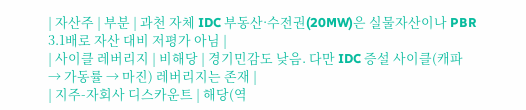| 자산주 | 부분 | 과천 자체 IDC 부동산·수전권(20MW)은 실물자산이나 PBR 3.1배로 자산 대비 저평가 아님 |
| 사이클 레버리지 | 비해당 | 경기민감도 낮음. 다만 IDC 증설 사이클(캐파 → 가동률 → 마진) 레버리지는 존재 |
| 지주-자회사 디스카운트 | 해당(역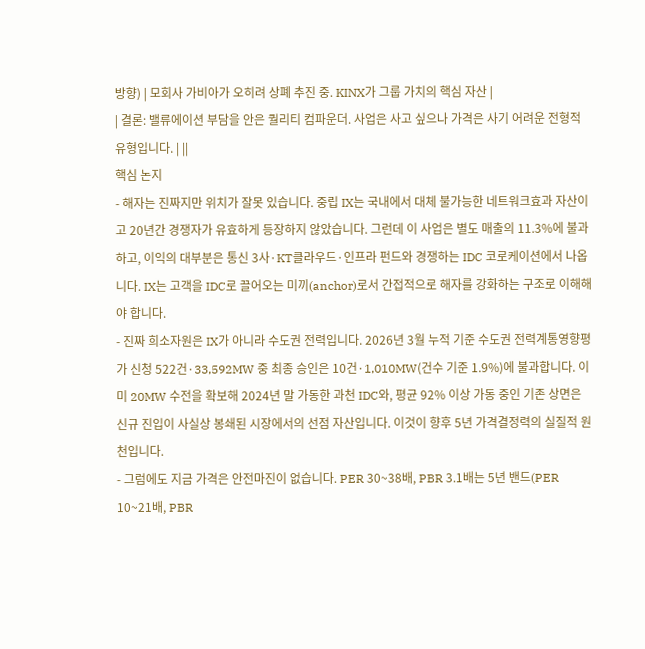방향) | 모회사 가비아가 오히려 상폐 추진 중. KINX가 그룹 가치의 핵심 자산 |
| 결론: 밸류에이션 부담을 안은 퀄리티 컴파운더. 사업은 사고 싶으나 가격은 사기 어려운 전형적 유형입니다. | ||
핵심 논지
- 해자는 진짜지만 위치가 잘못 있습니다. 중립 IX는 국내에서 대체 불가능한 네트워크효과 자산이고 20년간 경쟁자가 유효하게 등장하지 않았습니다. 그런데 이 사업은 별도 매출의 11.3%에 불과하고, 이익의 대부분은 통신 3사·KT클라우드·인프라 펀드와 경쟁하는 IDC 코로케이션에서 나옵니다. IX는 고객을 IDC로 끌어오는 미끼(anchor)로서 간접적으로 해자를 강화하는 구조로 이해해야 합니다.
- 진짜 희소자원은 IX가 아니라 수도권 전력입니다. 2026년 3월 누적 기준 수도권 전력계통영향평가 신청 522건·33,592MW 중 최종 승인은 10건·1,010MW(건수 기준 1.9%)에 불과합니다. 이미 20MW 수전을 확보해 2024년 말 가동한 과천 IDC와, 평균 92% 이상 가동 중인 기존 상면은 신규 진입이 사실상 봉쇄된 시장에서의 선점 자산입니다. 이것이 향후 5년 가격결정력의 실질적 원천입니다.
- 그럼에도 지금 가격은 안전마진이 없습니다. PER 30~38배, PBR 3.1배는 5년 밴드(PER 10~21배, PBR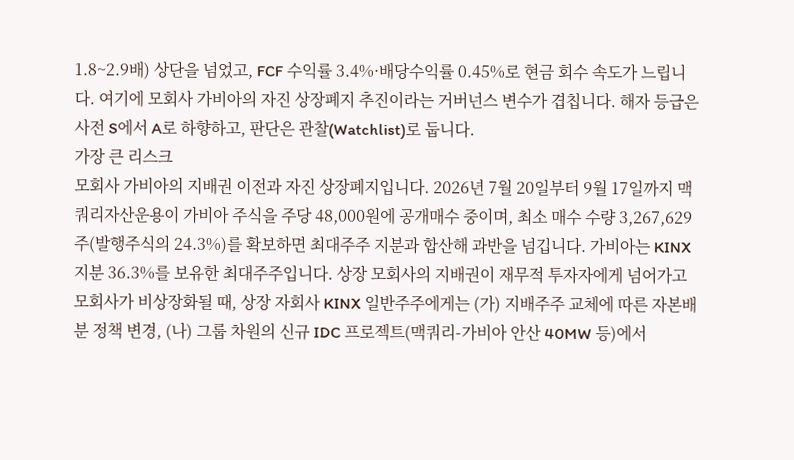1.8~2.9배) 상단을 넘었고, FCF 수익률 3.4%·배당수익률 0.45%로 현금 회수 속도가 느립니다. 여기에 모회사 가비아의 자진 상장폐지 추진이라는 거버넌스 변수가 겹칩니다. 해자 등급은 사전 S에서 A로 하향하고, 판단은 관찰(Watchlist)로 둡니다.
가장 큰 리스크
모회사 가비아의 지배권 이전과 자진 상장폐지입니다. 2026년 7월 20일부터 9월 17일까지 맥쿼리자산운용이 가비아 주식을 주당 48,000원에 공개매수 중이며, 최소 매수 수량 3,267,629주(발행주식의 24.3%)를 확보하면 최대주주 지분과 합산해 과반을 넘깁니다. 가비아는 KINX 지분 36.3%를 보유한 최대주주입니다. 상장 모회사의 지배권이 재무적 투자자에게 넘어가고 모회사가 비상장화될 때, 상장 자회사 KINX 일반주주에게는 (가) 지배주주 교체에 따른 자본배분 정책 변경, (나) 그룹 차원의 신규 IDC 프로젝트(맥쿼리-가비아 안산 40MW 등)에서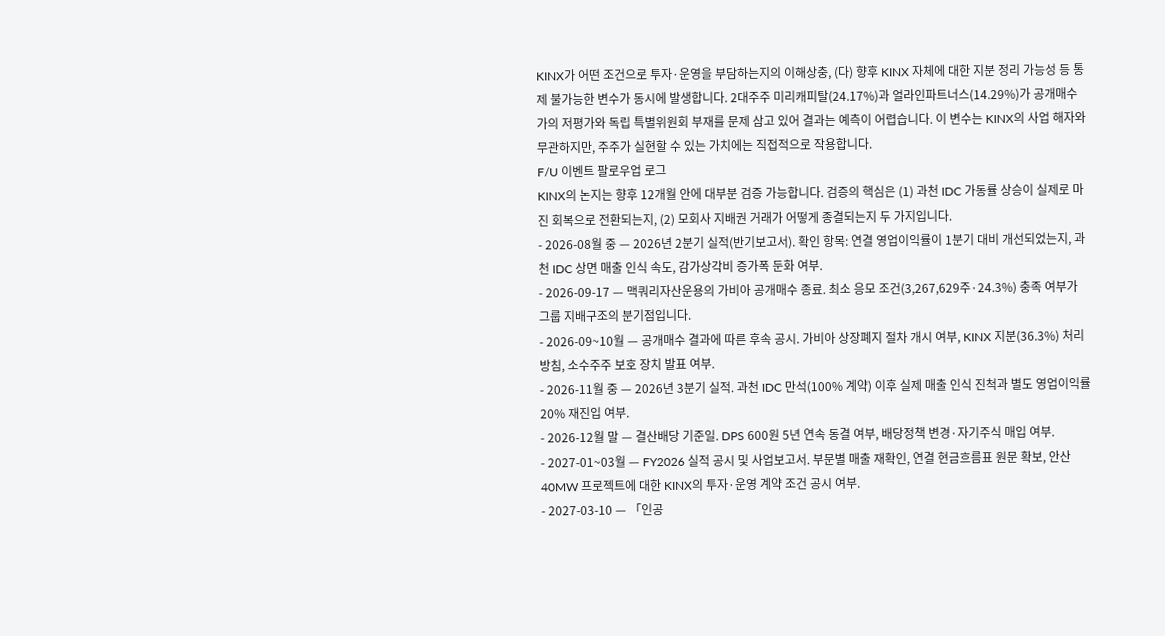KINX가 어떤 조건으로 투자·운영을 부담하는지의 이해상충, (다) 향후 KINX 자체에 대한 지분 정리 가능성 등 통제 불가능한 변수가 동시에 발생합니다. 2대주주 미리캐피탈(24.17%)과 얼라인파트너스(14.29%)가 공개매수가의 저평가와 독립 특별위원회 부재를 문제 삼고 있어 결과는 예측이 어렵습니다. 이 변수는 KINX의 사업 해자와 무관하지만, 주주가 실현할 수 있는 가치에는 직접적으로 작용합니다.
F/U 이벤트 팔로우업 로그
KINX의 논지는 향후 12개월 안에 대부분 검증 가능합니다. 검증의 핵심은 (1) 과천 IDC 가동률 상승이 실제로 마진 회복으로 전환되는지, (2) 모회사 지배권 거래가 어떻게 종결되는지 두 가지입니다.
- 2026-08월 중 — 2026년 2분기 실적(반기보고서). 확인 항목: 연결 영업이익률이 1분기 대비 개선되었는지, 과천 IDC 상면 매출 인식 속도, 감가상각비 증가폭 둔화 여부.
- 2026-09-17 — 맥쿼리자산운용의 가비아 공개매수 종료. 최소 응모 조건(3,267,629주·24.3%) 충족 여부가 그룹 지배구조의 분기점입니다.
- 2026-09~10월 — 공개매수 결과에 따른 후속 공시. 가비아 상장폐지 절차 개시 여부, KINX 지분(36.3%) 처리 방침, 소수주주 보호 장치 발표 여부.
- 2026-11월 중 — 2026년 3분기 실적. 과천 IDC 만석(100% 계약) 이후 실제 매출 인식 진척과 별도 영업이익률 20% 재진입 여부.
- 2026-12월 말 — 결산배당 기준일. DPS 600원 5년 연속 동결 여부, 배당정책 변경·자기주식 매입 여부.
- 2027-01~03월 — FY2026 실적 공시 및 사업보고서. 부문별 매출 재확인, 연결 현금흐름표 원문 확보, 안산 40MW 프로젝트에 대한 KINX의 투자·운영 계약 조건 공시 여부.
- 2027-03-10 — 「인공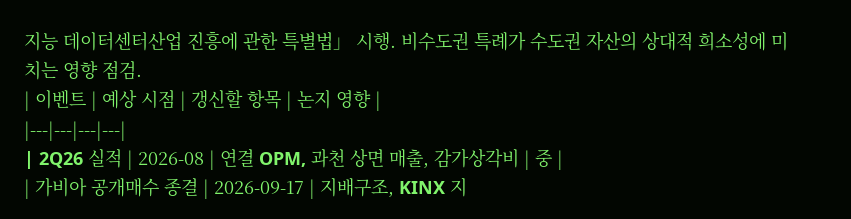지능 데이터센터산업 진흥에 관한 특별법」 시행. 비수도권 특례가 수도권 자산의 상대적 희소성에 미치는 영향 점검.
| 이벤트 | 예상 시점 | 갱신할 항목 | 논지 영향 |
|---|---|---|---|
| 2Q26 실적 | 2026-08 | 연결 OPM, 과천 상면 매출, 감가상각비 | 중 |
| 가비아 공개매수 종결 | 2026-09-17 | 지배구조, KINX 지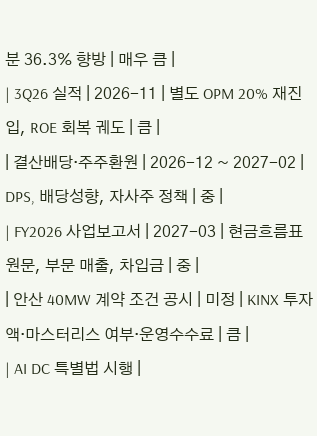분 36.3% 향방 | 매우 큼 |
| 3Q26 실적 | 2026-11 | 별도 OPM 20% 재진입, ROE 회복 궤도 | 큼 |
| 결산배당·주주환원 | 2026-12 ~ 2027-02 | DPS, 배당성향, 자사주 정책 | 중 |
| FY2026 사업보고서 | 2027-03 | 현금흐름표 원문, 부문 매출, 차입금 | 중 |
| 안산 40MW 계약 조건 공시 | 미정 | KINX 투자액·마스터리스 여부·운영수수료 | 큼 |
| AI DC 특별법 시행 |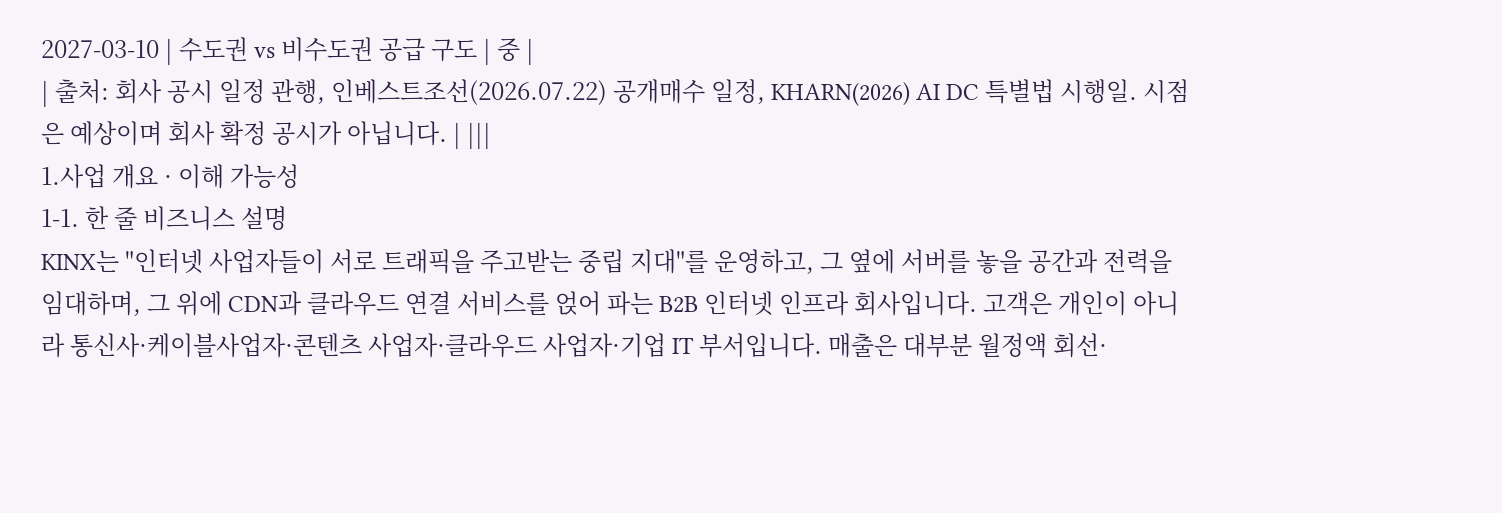2027-03-10 | 수도권 vs 비수도권 공급 구도 | 중 |
| 출처: 회사 공시 일정 관행, 인베스트조선(2026.07.22) 공개매수 일정, KHARN(2026) AI DC 특별법 시행일. 시점은 예상이며 회사 확정 공시가 아닙니다. | |||
1.사업 개요 · 이해 가능성
1-1. 한 줄 비즈니스 설명
KINX는 "인터넷 사업자들이 서로 트래픽을 주고받는 중립 지대"를 운영하고, 그 옆에 서버를 놓을 공간과 전력을 임대하며, 그 위에 CDN과 클라우드 연결 서비스를 얹어 파는 B2B 인터넷 인프라 회사입니다. 고객은 개인이 아니라 통신사·케이블사업자·콘텐츠 사업자·클라우드 사업자·기업 IT 부서입니다. 매출은 대부분 월정액 회선·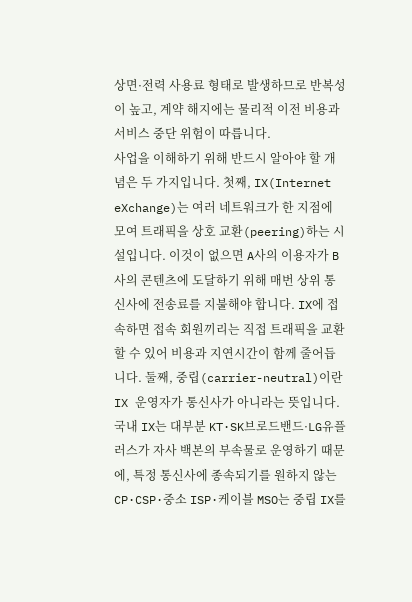상면·전력 사용료 형태로 발생하므로 반복성이 높고, 계약 해지에는 물리적 이전 비용과 서비스 중단 위험이 따릅니다.
사업을 이해하기 위해 반드시 알아야 할 개념은 두 가지입니다. 첫째, IX(Internet eXchange)는 여러 네트워크가 한 지점에 모여 트래픽을 상호 교환(peering)하는 시설입니다. 이것이 없으면 A사의 이용자가 B사의 콘텐츠에 도달하기 위해 매번 상위 통신사에 전송료를 지불해야 합니다. IX에 접속하면 접속 회원끼리는 직접 트래픽을 교환할 수 있어 비용과 지연시간이 함께 줄어듭니다. 둘째, 중립(carrier-neutral)이란 IX 운영자가 통신사가 아니라는 뜻입니다. 국내 IX는 대부분 KT·SK브로드밴드·LG유플러스가 자사 백본의 부속물로 운영하기 때문에, 특정 통신사에 종속되기를 원하지 않는 CP·CSP·중소 ISP·케이블 MSO는 중립 IX를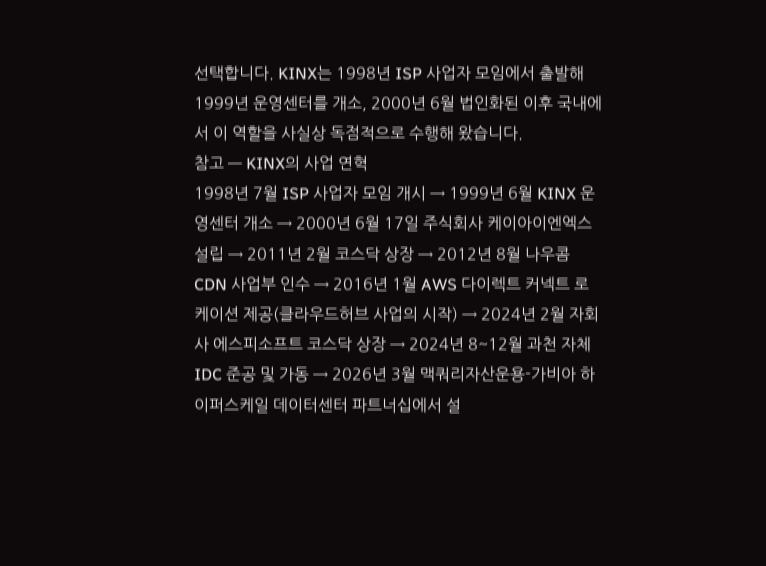선택합니다. KINX는 1998년 ISP 사업자 모임에서 출발해 1999년 운영센터를 개소, 2000년 6월 법인화된 이후 국내에서 이 역할을 사실상 독점적으로 수행해 왔습니다.
참고 — KINX의 사업 연혁
1998년 7월 ISP 사업자 모임 개시 → 1999년 6월 KINX 운영센터 개소 → 2000년 6월 17일 주식회사 케이아이엔엑스 설립 → 2011년 2월 코스닥 상장 → 2012년 8월 나우콤 CDN 사업부 인수 → 2016년 1월 AWS 다이렉트 커넥트 로케이션 제공(클라우드허브 사업의 시작) → 2024년 2월 자회사 에스피소프트 코스닥 상장 → 2024년 8~12월 과천 자체 IDC 준공 및 가동 → 2026년 3월 맥쿼리자산운용-가비아 하이퍼스케일 데이터센터 파트너십에서 설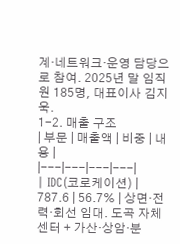계·네트워크·운영 담당으로 참여. 2025년 말 임직원 185명, 대표이사 김지욱.
1-2. 매출 구조
| 부문 | 매출액 | 비중 | 내용 |
|---|---|---|---|
| IDC(코로케이션) | 787.6 | 56.7% | 상면·전력·회선 임대. 도곡 자체 센터 + 가산·상암·분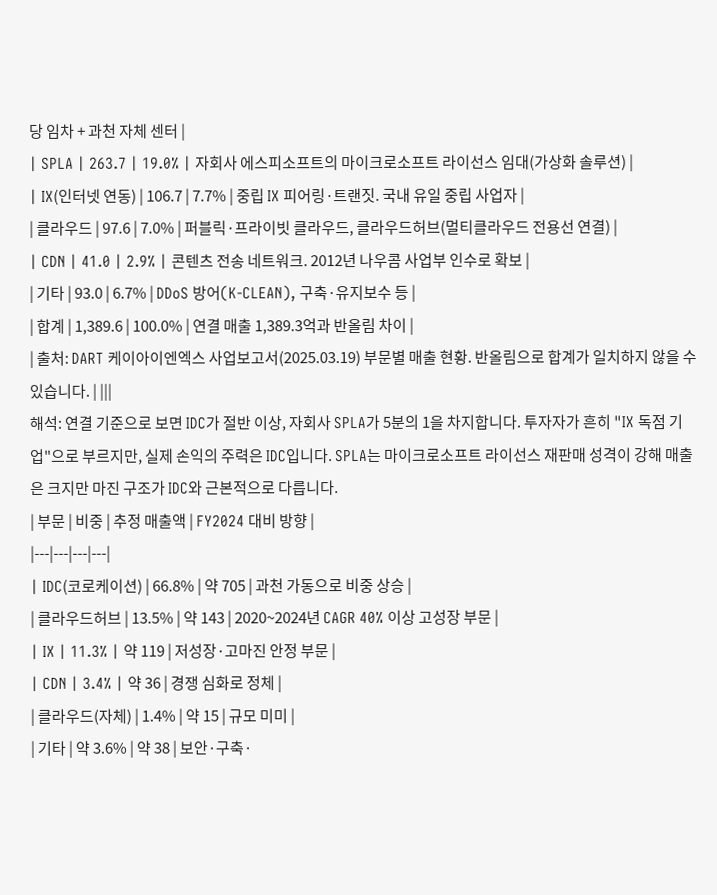당 임차 + 과천 자체 센터 |
| SPLA | 263.7 | 19.0% | 자회사 에스피소프트의 마이크로소프트 라이선스 임대(가상화 솔루션) |
| IX(인터넷 연동) | 106.7 | 7.7% | 중립 IX 피어링·트랜짓. 국내 유일 중립 사업자 |
| 클라우드 | 97.6 | 7.0% | 퍼블릭·프라이빗 클라우드, 클라우드허브(멀티클라우드 전용선 연결) |
| CDN | 41.0 | 2.9% | 콘텐츠 전송 네트워크. 2012년 나우콤 사업부 인수로 확보 |
| 기타 | 93.0 | 6.7% | DDoS 방어(K-CLEAN), 구축·유지보수 등 |
| 합계 | 1,389.6 | 100.0% | 연결 매출 1,389.3억과 반올림 차이 |
| 출처: DART 케이아이엔엑스 사업보고서(2025.03.19) 부문별 매출 현황. 반올림으로 합계가 일치하지 않을 수 있습니다. | |||
해석: 연결 기준으로 보면 IDC가 절반 이상, 자회사 SPLA가 5분의 1을 차지합니다. 투자자가 흔히 "IX 독점 기업"으로 부르지만, 실제 손익의 주력은 IDC입니다. SPLA는 마이크로소프트 라이선스 재판매 성격이 강해 매출은 크지만 마진 구조가 IDC와 근본적으로 다릅니다.
| 부문 | 비중 | 추정 매출액 | FY2024 대비 방향 |
|---|---|---|---|
| IDC(코로케이션) | 66.8% | 약 705 | 과천 가동으로 비중 상승 |
| 클라우드허브 | 13.5% | 약 143 | 2020~2024년 CAGR 40% 이상 고성장 부문 |
| IX | 11.3% | 약 119 | 저성장·고마진 안정 부문 |
| CDN | 3.4% | 약 36 | 경쟁 심화로 정체 |
| 클라우드(자체) | 1.4% | 약 15 | 규모 미미 |
| 기타 | 약 3.6% | 약 38 | 보안·구축·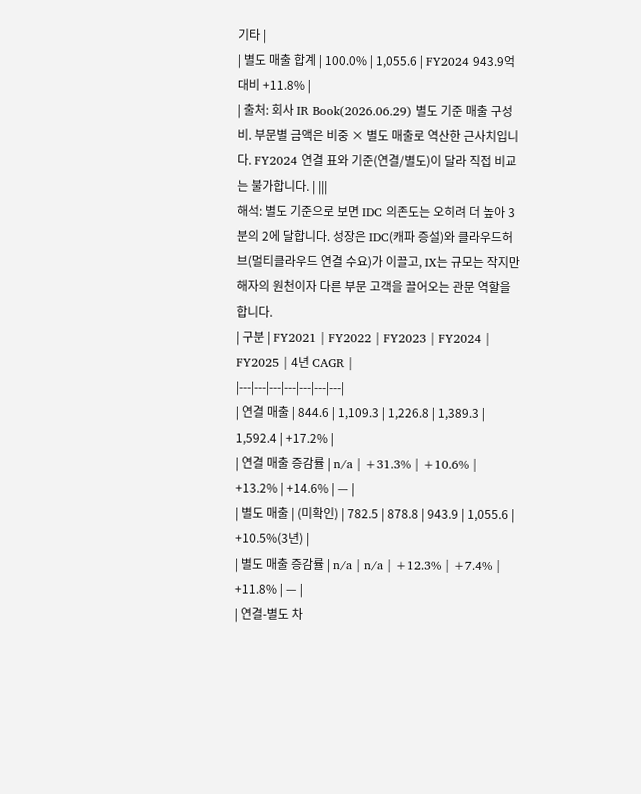기타 |
| 별도 매출 합계 | 100.0% | 1,055.6 | FY2024 943.9억 대비 +11.8% |
| 출처: 회사 IR Book(2026.06.29) 별도 기준 매출 구성비. 부문별 금액은 비중 × 별도 매출로 역산한 근사치입니다. FY2024 연결 표와 기준(연결/별도)이 달라 직접 비교는 불가합니다. | |||
해석: 별도 기준으로 보면 IDC 의존도는 오히려 더 높아 3분의 2에 달합니다. 성장은 IDC(캐파 증설)와 클라우드허브(멀티클라우드 연결 수요)가 이끌고, IX는 규모는 작지만 해자의 원천이자 다른 부문 고객을 끌어오는 관문 역할을 합니다.
| 구분 | FY2021 | FY2022 | FY2023 | FY2024 | FY2025 | 4년 CAGR |
|---|---|---|---|---|---|---|
| 연결 매출 | 844.6 | 1,109.3 | 1,226.8 | 1,389.3 | 1,592.4 | +17.2% |
| 연결 매출 증감률 | n/a | +31.3% | +10.6% | +13.2% | +14.6% | — |
| 별도 매출 | (미확인) | 782.5 | 878.8 | 943.9 | 1,055.6 | +10.5%(3년) |
| 별도 매출 증감률 | n/a | n/a | +12.3% | +7.4% | +11.8% | — |
| 연결-별도 차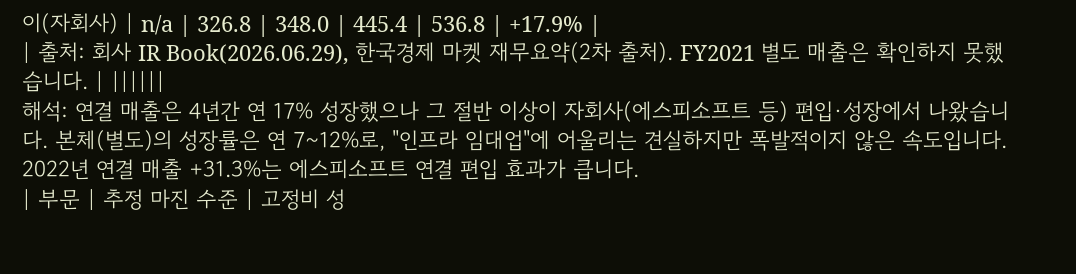이(자회사) | n/a | 326.8 | 348.0 | 445.4 | 536.8 | +17.9% |
| 출처: 회사 IR Book(2026.06.29), 한국경제 마켓 재무요약(2차 출처). FY2021 별도 매출은 확인하지 못했습니다. | ||||||
해석: 연결 매출은 4년간 연 17% 성장했으나 그 절반 이상이 자회사(에스피소프트 등) 편입·성장에서 나왔습니다. 본체(별도)의 성장률은 연 7~12%로, "인프라 임대업"에 어울리는 견실하지만 폭발적이지 않은 속도입니다. 2022년 연결 매출 +31.3%는 에스피소프트 연결 편입 효과가 큽니다.
| 부문 | 추정 마진 수준 | 고정비 성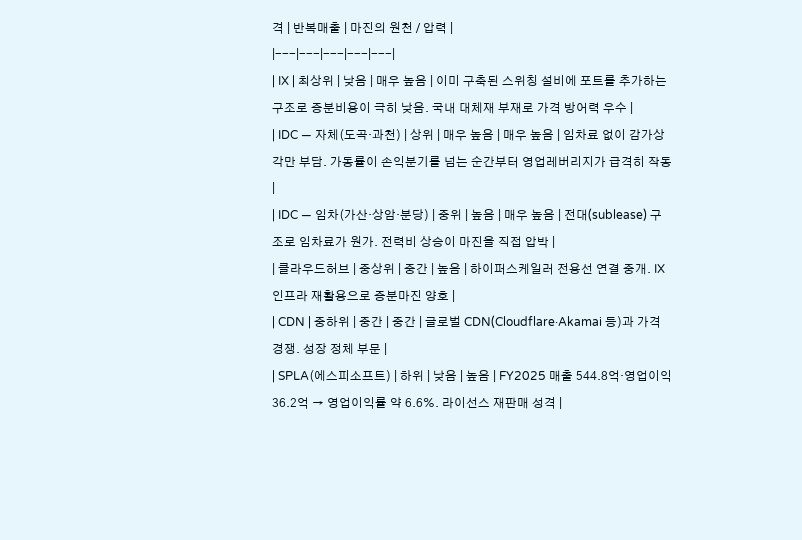격 | 반복매출 | 마진의 원천 / 압력 |
|---|---|---|---|---|
| IX | 최상위 | 낮음 | 매우 높음 | 이미 구축된 스위칭 설비에 포트를 추가하는 구조로 증분비용이 극히 낮음. 국내 대체재 부재로 가격 방어력 우수 |
| IDC — 자체(도곡·과천) | 상위 | 매우 높음 | 매우 높음 | 임차료 없이 감가상각만 부담. 가동률이 손익분기를 넘는 순간부터 영업레버리지가 급격히 작동 |
| IDC — 임차(가산·상암·분당) | 중위 | 높음 | 매우 높음 | 전대(sublease) 구조로 임차료가 원가. 전력비 상승이 마진을 직접 압박 |
| 클라우드허브 | 중상위 | 중간 | 높음 | 하이퍼스케일러 전용선 연결 중개. IX 인프라 재활용으로 증분마진 양호 |
| CDN | 중하위 | 중간 | 중간 | 글로벌 CDN(Cloudflare·Akamai 등)과 가격 경쟁. 성장 정체 부문 |
| SPLA(에스피소프트) | 하위 | 낮음 | 높음 | FY2025 매출 544.8억·영업이익 36.2억 → 영업이익률 약 6.6%. 라이선스 재판매 성격 |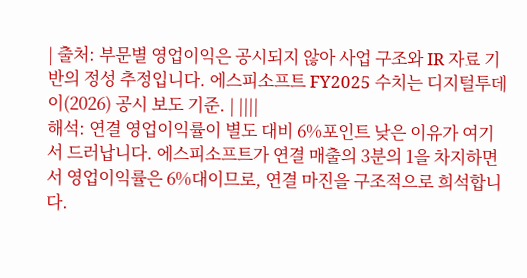| 출처: 부문별 영업이익은 공시되지 않아 사업 구조와 IR 자료 기반의 정성 추정입니다. 에스피소프트 FY2025 수치는 디지털투데이(2026) 공시 보도 기준. | ||||
해석: 연결 영업이익률이 별도 대비 6%포인트 낮은 이유가 여기서 드러납니다. 에스피소프트가 연결 매출의 3분의 1을 차지하면서 영업이익률은 6%대이므로, 연결 마진을 구조적으로 희석합니다.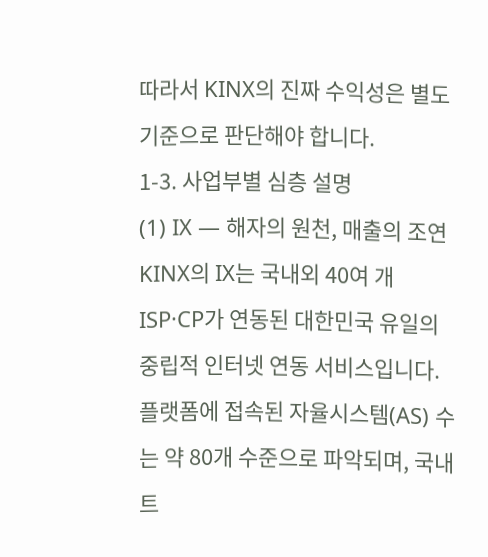따라서 KINX의 진짜 수익성은 별도 기준으로 판단해야 합니다.
1-3. 사업부별 심층 설명
(1) IX — 해자의 원천, 매출의 조연
KINX의 IX는 국내외 40여 개 ISP·CP가 연동된 대한민국 유일의 중립적 인터넷 연동 서비스입니다. 플랫폼에 접속된 자율시스템(AS) 수는 약 80개 수준으로 파악되며, 국내 트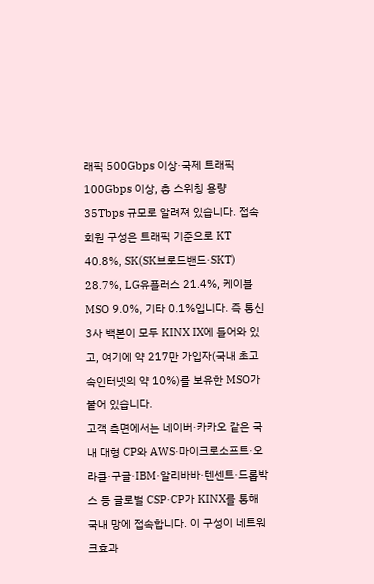래픽 500Gbps 이상·국제 트래픽 100Gbps 이상, 총 스위칭 용량 35Tbps 규모로 알려져 있습니다. 접속 회원 구성은 트래픽 기준으로 KT 40.8%, SK(SK브로드밴드·SKT) 28.7%, LG유플러스 21.4%, 케이블 MSO 9.0%, 기타 0.1%입니다. 즉 통신 3사 백본이 모두 KINX IX에 들어와 있고, 여기에 약 217만 가입자(국내 초고속인터넷의 약 10%)를 보유한 MSO가 붙어 있습니다.
고객 측면에서는 네이버·카카오 같은 국내 대형 CP와 AWS·마이크로소프트·오라클·구글·IBM·알리바바·텐센트·드롭박스 등 글로벌 CSP·CP가 KINX를 통해 국내 망에 접속합니다. 이 구성이 네트워크효과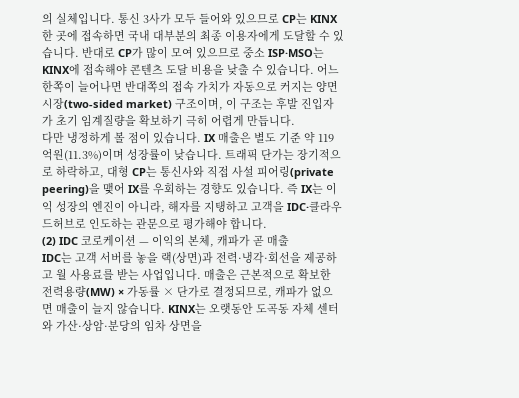의 실체입니다. 통신 3사가 모두 들어와 있으므로 CP는 KINX 한 곳에 접속하면 국내 대부분의 최종 이용자에게 도달할 수 있습니다. 반대로 CP가 많이 모여 있으므로 중소 ISP·MSO는 KINX에 접속해야 콘텐츠 도달 비용을 낮출 수 있습니다. 어느 한쪽이 늘어나면 반대쪽의 접속 가치가 자동으로 커지는 양면 시장(two-sided market) 구조이며, 이 구조는 후발 진입자가 초기 임계질량을 확보하기 극히 어렵게 만듭니다.
다만 냉정하게 볼 점이 있습니다. IX 매출은 별도 기준 약 119억원(11.3%)이며 성장률이 낮습니다. 트래픽 단가는 장기적으로 하락하고, 대형 CP는 통신사와 직접 사설 피어링(private peering)을 맺어 IX를 우회하는 경향도 있습니다. 즉 IX는 이익 성장의 엔진이 아니라, 해자를 지탱하고 고객을 IDC·클라우드허브로 인도하는 관문으로 평가해야 합니다.
(2) IDC 코로케이션 — 이익의 본체, 캐파가 곧 매출
IDC는 고객 서버를 놓을 랙(상면)과 전력·냉각·회선을 제공하고 월 사용료를 받는 사업입니다. 매출은 근본적으로 확보한 전력용량(MW) × 가동률 × 단가로 결정되므로, 캐파가 없으면 매출이 늘지 않습니다. KINX는 오랫동안 도곡동 자체 센터와 가산·상암·분당의 임차 상면을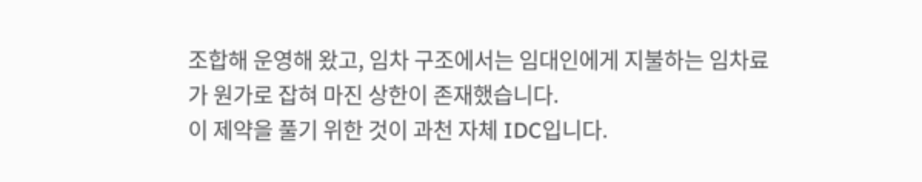조합해 운영해 왔고, 임차 구조에서는 임대인에게 지불하는 임차료가 원가로 잡혀 마진 상한이 존재했습니다.
이 제약을 풀기 위한 것이 과천 자체 IDC입니다.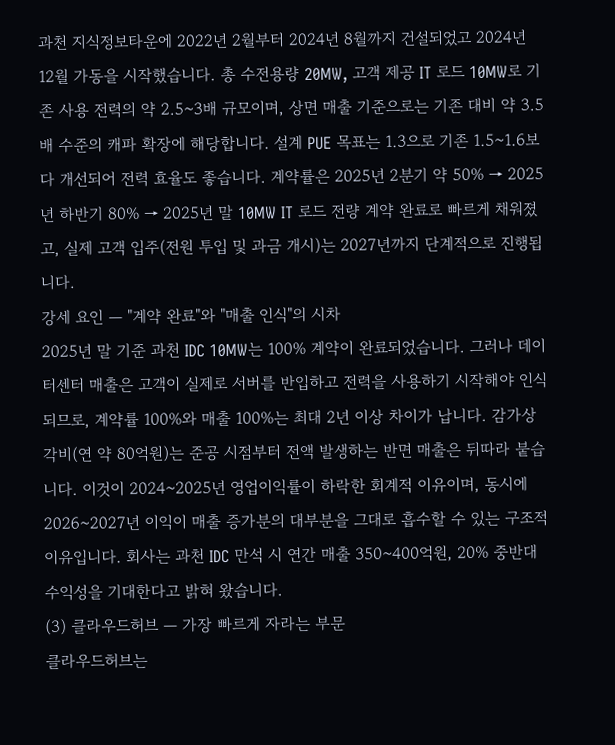과천 지식정보타운에 2022년 2월부터 2024년 8월까지 건설되었고 2024년 12월 가동을 시작했습니다. 총 수전용량 20MW, 고객 제공 IT 로드 10MW로 기존 사용 전력의 약 2.5~3배 규모이며, 상면 매출 기준으로는 기존 대비 약 3.5배 수준의 캐파 확장에 해당합니다. 설계 PUE 목표는 1.3으로 기존 1.5~1.6보다 개선되어 전력 효율도 좋습니다. 계약률은 2025년 2분기 약 50% → 2025년 하반기 80% → 2025년 말 10MW IT 로드 전량 계약 완료로 빠르게 채워졌고, 실제 고객 입주(전원 투입 및 과금 개시)는 2027년까지 단계적으로 진행됩니다.
강세 요인 — "계약 완료"와 "매출 인식"의 시차
2025년 말 기준 과천 IDC 10MW는 100% 계약이 완료되었습니다. 그러나 데이터센터 매출은 고객이 실제로 서버를 반입하고 전력을 사용하기 시작해야 인식되므로, 계약률 100%와 매출 100%는 최대 2년 이상 차이가 납니다. 감가상각비(연 약 80억원)는 준공 시점부터 전액 발생하는 반면 매출은 뒤따라 붙습니다. 이것이 2024~2025년 영업이익률이 하락한 회계적 이유이며, 동시에 2026~2027년 이익이 매출 증가분의 대부분을 그대로 흡수할 수 있는 구조적 이유입니다. 회사는 과천 IDC 만석 시 연간 매출 350~400억원, 20% 중반대 수익성을 기대한다고 밝혀 왔습니다.
(3) 클라우드허브 — 가장 빠르게 자라는 부문
클라우드허브는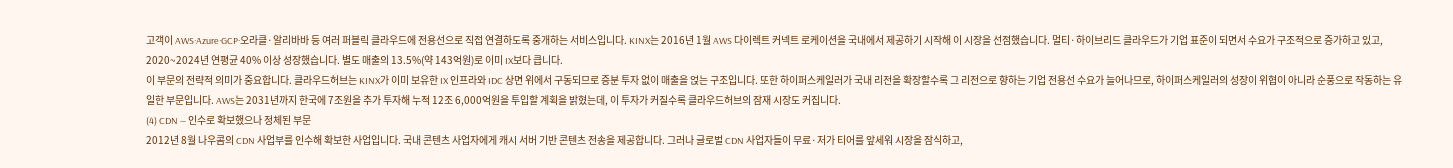고객이 AWS·Azure·GCP·오라클·알리바바 등 여러 퍼블릭 클라우드에 전용선으로 직접 연결하도록 중개하는 서비스입니다. KINX는 2016년 1월 AWS 다이렉트 커넥트 로케이션을 국내에서 제공하기 시작해 이 시장을 선점했습니다. 멀티·하이브리드 클라우드가 기업 표준이 되면서 수요가 구조적으로 증가하고 있고, 2020~2024년 연평균 40% 이상 성장했습니다. 별도 매출의 13.5%(약 143억원)로 이미 IX보다 큽니다.
이 부문의 전략적 의미가 중요합니다. 클라우드허브는 KINX가 이미 보유한 IX 인프라와 IDC 상면 위에서 구동되므로 증분 투자 없이 매출을 얹는 구조입니다. 또한 하이퍼스케일러가 국내 리전을 확장할수록 그 리전으로 향하는 기업 전용선 수요가 늘어나므로, 하이퍼스케일러의 성장이 위협이 아니라 순풍으로 작동하는 유일한 부문입니다. AWS는 2031년까지 한국에 7조원을 추가 투자해 누적 12조 6,000억원을 투입할 계획을 밝혔는데, 이 투자가 커질수록 클라우드허브의 잠재 시장도 커집니다.
(4) CDN — 인수로 확보했으나 정체된 부문
2012년 8월 나우콤의 CDN 사업부를 인수해 확보한 사업입니다. 국내 콘텐츠 사업자에게 캐시 서버 기반 콘텐츠 전송을 제공합니다. 그러나 글로벌 CDN 사업자들이 무료·저가 티어를 앞세워 시장을 잠식하고,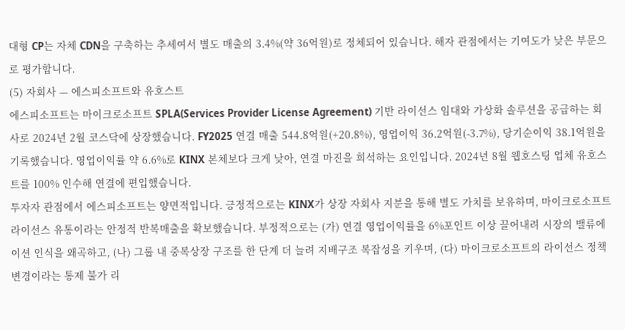대형 CP는 자체 CDN을 구축하는 추세여서 별도 매출의 3.4%(약 36억원)로 정체되어 있습니다. 해자 관점에서는 기여도가 낮은 부문으로 평가합니다.
(5) 자회사 — 에스피소프트와 유호스트
에스피소프트는 마이크로소프트 SPLA(Services Provider License Agreement) 기반 라이선스 임대와 가상화 솔루션을 공급하는 회사로 2024년 2월 코스닥에 상장했습니다. FY2025 연결 매출 544.8억원(+20.8%), 영업이익 36.2억원(-3.7%), 당기순이익 38.1억원을 기록했습니다. 영업이익률 약 6.6%로 KINX 본체보다 크게 낮아, 연결 마진을 희석하는 요인입니다. 2024년 8월 웹호스팅 업체 유호스트를 100% 인수해 연결에 편입했습니다.
투자자 관점에서 에스피소프트는 양면적입니다. 긍정적으로는 KINX가 상장 자회사 지분을 통해 별도 가치를 보유하며, 마이크로소프트 라이선스 유통이라는 안정적 반복매출을 확보했습니다. 부정적으로는 (가) 연결 영업이익률을 6%포인트 이상 끌어내려 시장의 밸류에이션 인식을 왜곡하고, (나) 그룹 내 중복상장 구조를 한 단계 더 늘려 지배구조 복잡성을 키우며, (다) 마이크로소프트의 라이선스 정책 변경이라는 통제 불가 리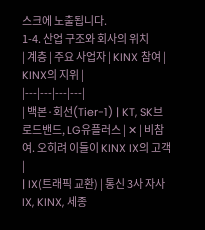스크에 노출됩니다.
1-4. 산업 구조와 회사의 위치
| 계층 | 주요 사업자 | KINX 참여 | KINX의 지위 |
|---|---|---|---|
| 백본·회선(Tier-1) | KT, SK브로드밴드, LG유플러스 | ✕ | 비참여. 오히려 이들이 KINX IX의 고객 |
| IX(트래픽 교환) | 통신 3사 자사 IX, KINX, 세종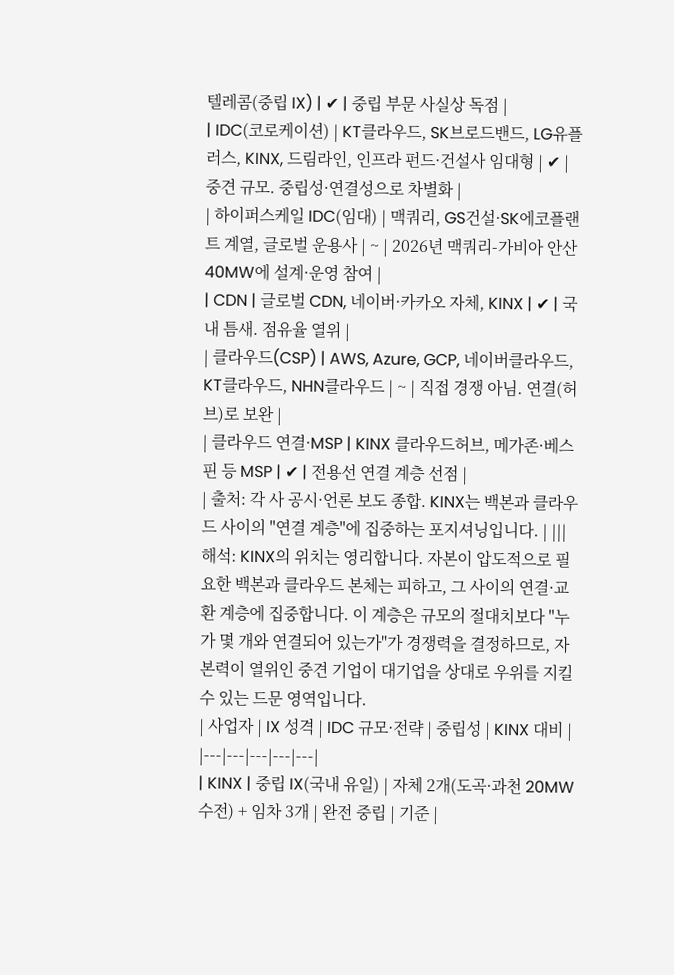텔레콤(중립 IX) | ✔ | 중립 부문 사실상 독점 |
| IDC(코로케이션) | KT클라우드, SK브로드밴드, LG유플러스, KINX, 드림라인, 인프라 펀드·건설사 임대형 | ✔ | 중견 규모. 중립성·연결성으로 차별화 |
| 하이퍼스케일 IDC(임대) | 맥쿼리, GS건설·SK에코플랜트 계열, 글로벌 운용사 | ~ | 2026년 맥쿼리-가비아 안산 40MW에 설계·운영 참여 |
| CDN | 글로벌 CDN, 네이버·카카오 자체, KINX | ✔ | 국내 틈새. 점유율 열위 |
| 클라우드(CSP) | AWS, Azure, GCP, 네이버클라우드, KT클라우드, NHN클라우드 | ~ | 직접 경쟁 아님. 연결(허브)로 보완 |
| 클라우드 연결·MSP | KINX 클라우드허브, 메가존·베스핀 등 MSP | ✔ | 전용선 연결 계층 선점 |
| 출처: 각 사 공시·언론 보도 종합. KINX는 백본과 클라우드 사이의 "연결 계층"에 집중하는 포지셔닝입니다. | |||
해석: KINX의 위치는 영리합니다. 자본이 압도적으로 필요한 백본과 클라우드 본체는 피하고, 그 사이의 연결·교환 계층에 집중합니다. 이 계층은 규모의 절대치보다 "누가 몇 개와 연결되어 있는가"가 경쟁력을 결정하므로, 자본력이 열위인 중견 기업이 대기업을 상대로 우위를 지킬 수 있는 드문 영역입니다.
| 사업자 | IX 성격 | IDC 규모·전략 | 중립성 | KINX 대비 |
|---|---|---|---|---|
| KINX | 중립 IX(국내 유일) | 자체 2개(도곡·과천 20MW 수전) + 임차 3개 | 완전 중립 | 기준 |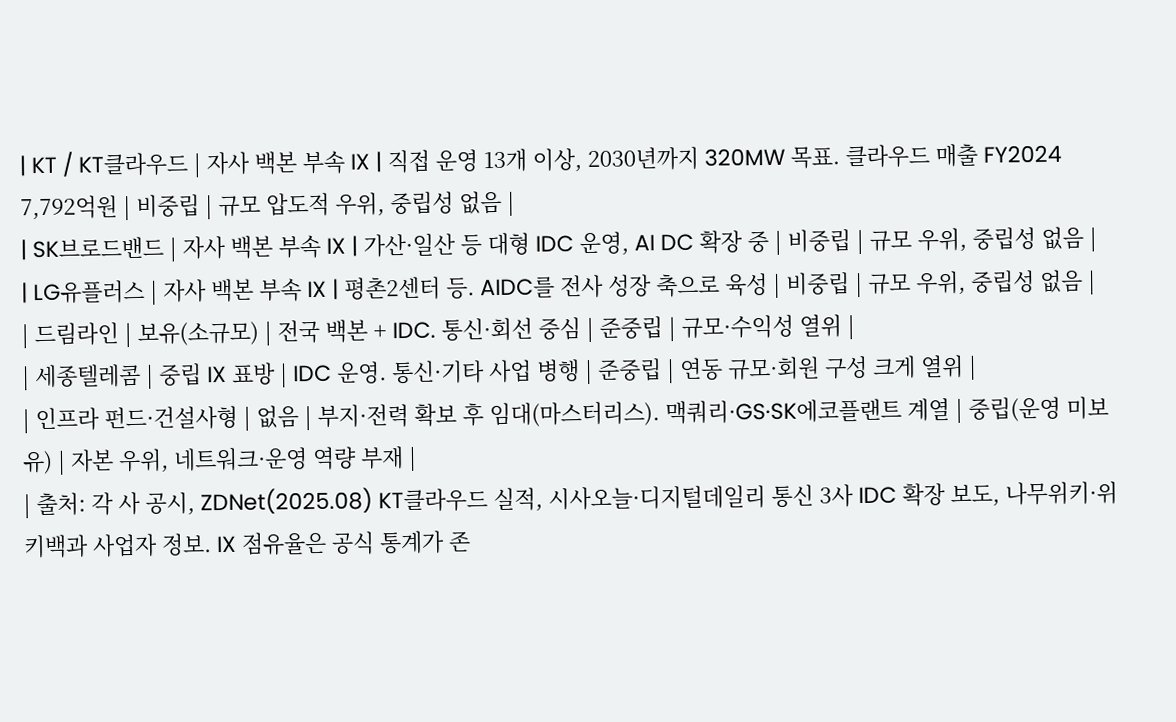| KT / KT클라우드 | 자사 백본 부속 IX | 직접 운영 13개 이상, 2030년까지 320MW 목표. 클라우드 매출 FY2024 7,792억원 | 비중립 | 규모 압도적 우위, 중립성 없음 |
| SK브로드밴드 | 자사 백본 부속 IX | 가산·일산 등 대형 IDC 운영, AI DC 확장 중 | 비중립 | 규모 우위, 중립성 없음 |
| LG유플러스 | 자사 백본 부속 IX | 평촌2센터 등. AIDC를 전사 성장 축으로 육성 | 비중립 | 규모 우위, 중립성 없음 |
| 드림라인 | 보유(소규모) | 전국 백본 + IDC. 통신·회선 중심 | 준중립 | 규모·수익성 열위 |
| 세종텔레콤 | 중립 IX 표방 | IDC 운영. 통신·기타 사업 병행 | 준중립 | 연동 규모·회원 구성 크게 열위 |
| 인프라 펀드·건설사형 | 없음 | 부지·전력 확보 후 임대(마스터리스). 맥쿼리·GS·SK에코플랜트 계열 | 중립(운영 미보유) | 자본 우위, 네트워크·운영 역량 부재 |
| 출처: 각 사 공시, ZDNet(2025.08) KT클라우드 실적, 시사오늘·디지털데일리 통신 3사 IDC 확장 보도, 나무위키·위키백과 사업자 정보. IX 점유율은 공식 통계가 존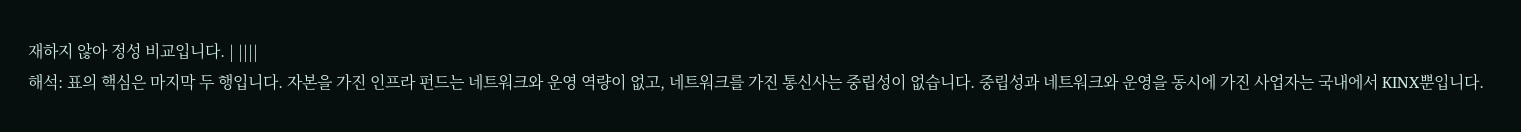재하지 않아 정성 비교입니다. | ||||
해석: 표의 핵심은 마지막 두 행입니다. 자본을 가진 인프라 펀드는 네트워크와 운영 역량이 없고, 네트워크를 가진 통신사는 중립성이 없습니다. 중립성과 네트워크와 운영을 동시에 가진 사업자는 국내에서 KINX뿐입니다.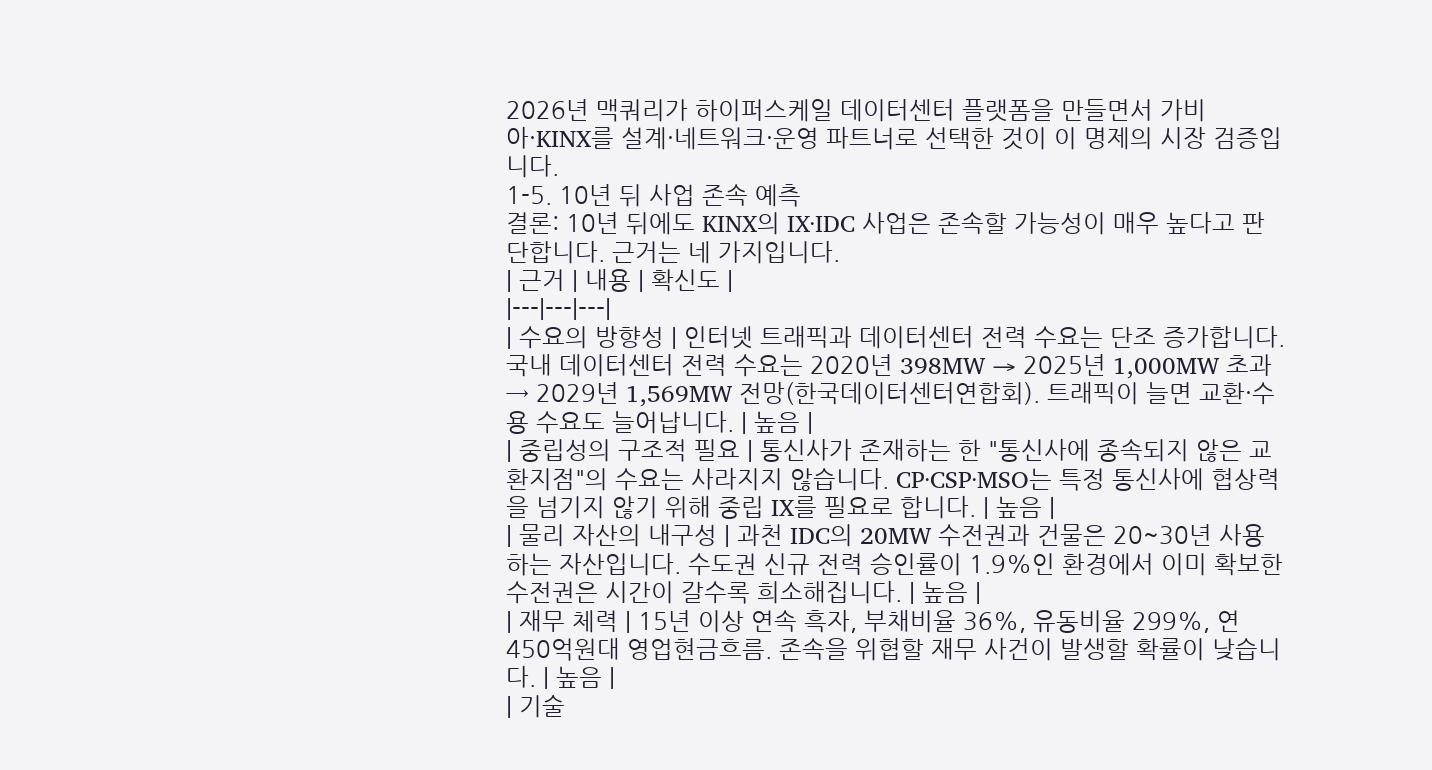2026년 맥쿼리가 하이퍼스케일 데이터센터 플랫폼을 만들면서 가비아·KINX를 설계·네트워크·운영 파트너로 선택한 것이 이 명제의 시장 검증입니다.
1-5. 10년 뒤 사업 존속 예측
결론: 10년 뒤에도 KINX의 IX·IDC 사업은 존속할 가능성이 매우 높다고 판단합니다. 근거는 네 가지입니다.
| 근거 | 내용 | 확신도 |
|---|---|---|
| 수요의 방향성 | 인터넷 트래픽과 데이터센터 전력 수요는 단조 증가합니다. 국내 데이터센터 전력 수요는 2020년 398MW → 2025년 1,000MW 초과 → 2029년 1,569MW 전망(한국데이터센터연합회). 트래픽이 늘면 교환·수용 수요도 늘어납니다. | 높음 |
| 중립성의 구조적 필요 | 통신사가 존재하는 한 "통신사에 종속되지 않은 교환지점"의 수요는 사라지지 않습니다. CP·CSP·MSO는 특정 통신사에 협상력을 넘기지 않기 위해 중립 IX를 필요로 합니다. | 높음 |
| 물리 자산의 내구성 | 과천 IDC의 20MW 수전권과 건물은 20~30년 사용하는 자산입니다. 수도권 신규 전력 승인률이 1.9%인 환경에서 이미 확보한 수전권은 시간이 갈수록 희소해집니다. | 높음 |
| 재무 체력 | 15년 이상 연속 흑자, 부채비율 36%, 유동비율 299%, 연 450억원대 영업현금흐름. 존속을 위협할 재무 사건이 발생할 확률이 낮습니다. | 높음 |
| 기술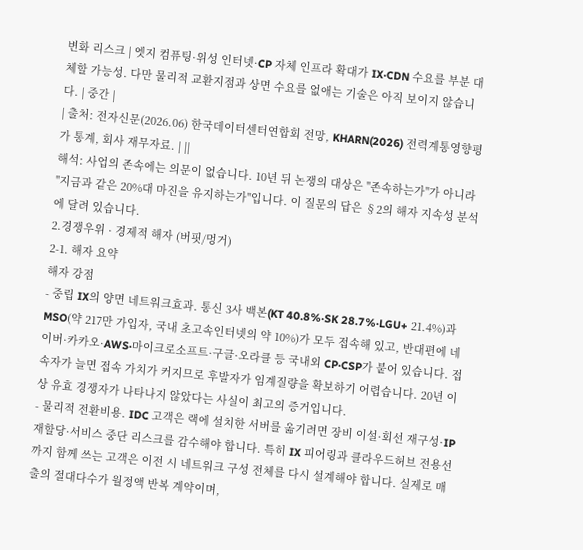변화 리스크 | 엣지 컴퓨팅·위성 인터넷·CP 자체 인프라 확대가 IX·CDN 수요를 부분 대체할 가능성. 다만 물리적 교환지점과 상면 수요를 없애는 기술은 아직 보이지 않습니다. | 중간 |
| 출처: 전자신문(2026.06) 한국데이터센터연합회 전망, KHARN(2026) 전력계통영향평가 통계, 회사 재무자료. | ||
해석: 사업의 존속에는 의문이 없습니다. 10년 뒤 논쟁의 대상은 "존속하는가"가 아니라 "지금과 같은 20%대 마진을 유지하는가"입니다. 이 질문의 답은 §2의 해자 지속성 분석에 달려 있습니다.
2.경쟁우위 · 경제적 해자 (버핏/멍거)
2-1. 해자 요약
해자 강점
- 중립 IX의 양면 네트워크효과. 통신 3사 백본(KT 40.8%·SK 28.7%·LGU+ 21.4%)과 MSO(약 217만 가입자, 국내 초고속인터넷의 약 10%)가 모두 접속해 있고, 반대편에 네이버·카카오·AWS·마이크로소프트·구글·오라클 등 국내외 CP·CSP가 붙어 있습니다. 접속자가 늘면 접속 가치가 커지므로 후발자가 임계질량을 확보하기 어렵습니다. 20년 이상 유효 경쟁자가 나타나지 않았다는 사실이 최고의 증거입니다.
- 물리적 전환비용. IDC 고객은 랙에 설치한 서버를 옮기려면 장비 이설·회선 재구성·IP 재할당·서비스 중단 리스크를 감수해야 합니다. 특히 IX 피어링과 클라우드허브 전용선까지 함께 쓰는 고객은 이전 시 네트워크 구성 전체를 다시 설계해야 합니다. 실제로 매출의 절대다수가 월정액 반복 계약이며,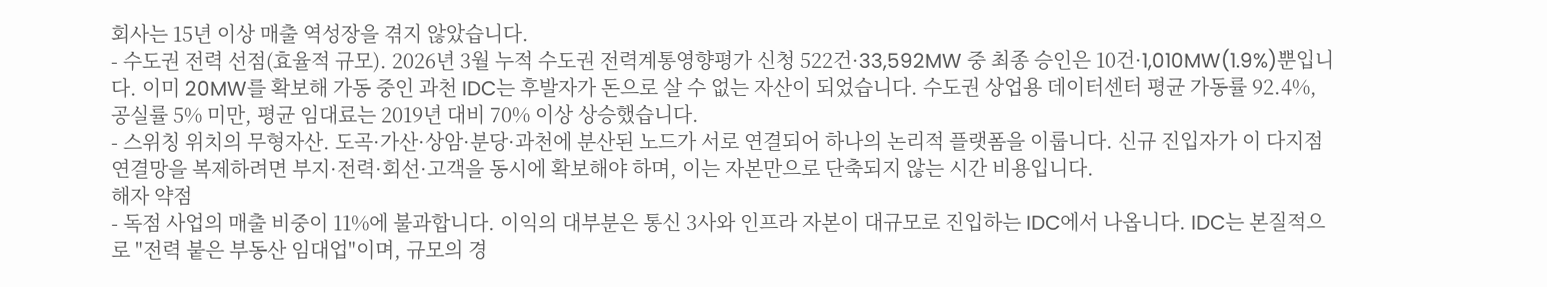회사는 15년 이상 매출 역성장을 겪지 않았습니다.
- 수도권 전력 선점(효율적 규모). 2026년 3월 누적 수도권 전력계통영향평가 신청 522건·33,592MW 중 최종 승인은 10건·1,010MW(1.9%)뿐입니다. 이미 20MW를 확보해 가동 중인 과천 IDC는 후발자가 돈으로 살 수 없는 자산이 되었습니다. 수도권 상업용 데이터센터 평균 가동률 92.4%, 공실률 5% 미만, 평균 임대료는 2019년 대비 70% 이상 상승했습니다.
- 스위칭 위치의 무형자산. 도곡·가산·상암·분당·과천에 분산된 노드가 서로 연결되어 하나의 논리적 플랫폼을 이룹니다. 신규 진입자가 이 다지점 연결망을 복제하려면 부지·전력·회선·고객을 동시에 확보해야 하며, 이는 자본만으로 단축되지 않는 시간 비용입니다.
해자 약점
- 독점 사업의 매출 비중이 11%에 불과합니다. 이익의 대부분은 통신 3사와 인프라 자본이 대규모로 진입하는 IDC에서 나옵니다. IDC는 본질적으로 "전력 붙은 부동산 임대업"이며, 규모의 경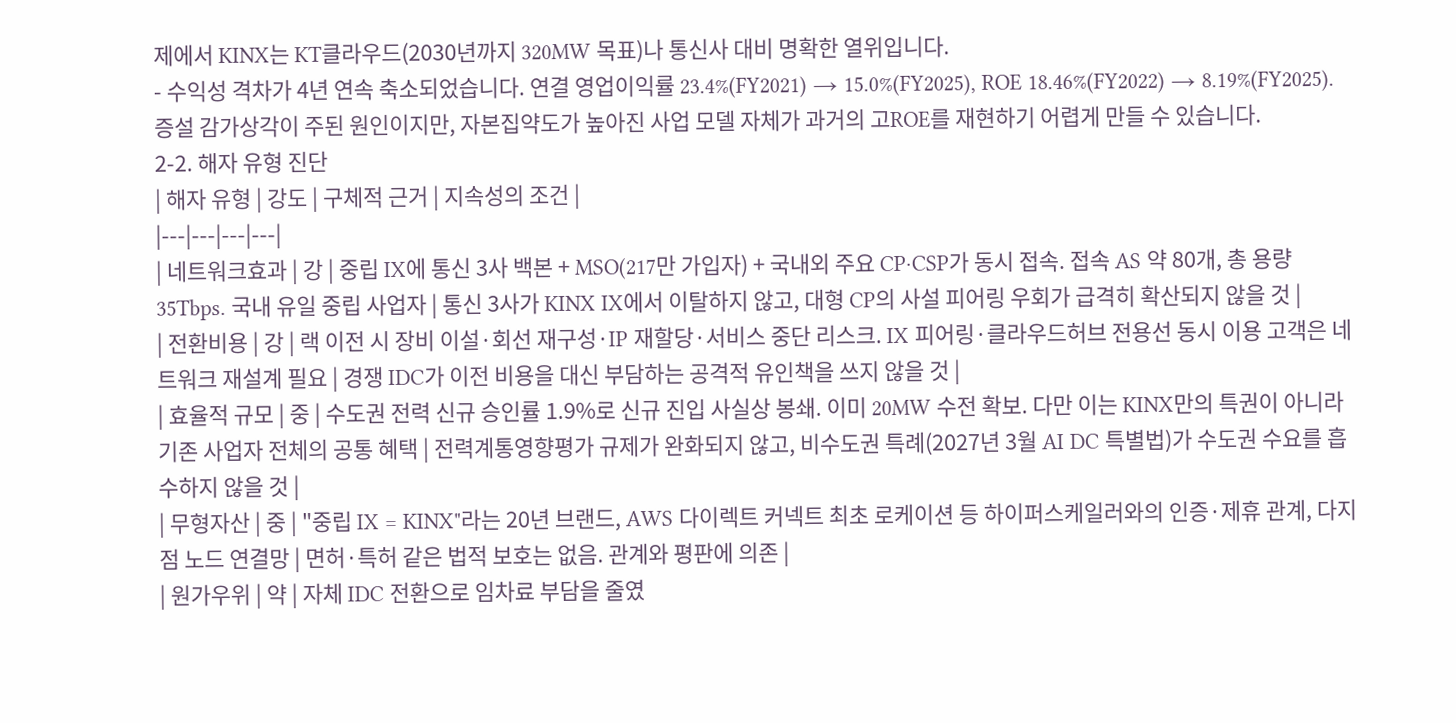제에서 KINX는 KT클라우드(2030년까지 320MW 목표)나 통신사 대비 명확한 열위입니다.
- 수익성 격차가 4년 연속 축소되었습니다. 연결 영업이익률 23.4%(FY2021) → 15.0%(FY2025), ROE 18.46%(FY2022) → 8.19%(FY2025). 증설 감가상각이 주된 원인이지만, 자본집약도가 높아진 사업 모델 자체가 과거의 고ROE를 재현하기 어렵게 만들 수 있습니다.
2-2. 해자 유형 진단
| 해자 유형 | 강도 | 구체적 근거 | 지속성의 조건 |
|---|---|---|---|
| 네트워크효과 | 강 | 중립 IX에 통신 3사 백본 + MSO(217만 가입자) + 국내외 주요 CP·CSP가 동시 접속. 접속 AS 약 80개, 총 용량 35Tbps. 국내 유일 중립 사업자 | 통신 3사가 KINX IX에서 이탈하지 않고, 대형 CP의 사설 피어링 우회가 급격히 확산되지 않을 것 |
| 전환비용 | 강 | 랙 이전 시 장비 이설·회선 재구성·IP 재할당·서비스 중단 리스크. IX 피어링·클라우드허브 전용선 동시 이용 고객은 네트워크 재설계 필요 | 경쟁 IDC가 이전 비용을 대신 부담하는 공격적 유인책을 쓰지 않을 것 |
| 효율적 규모 | 중 | 수도권 전력 신규 승인률 1.9%로 신규 진입 사실상 봉쇄. 이미 20MW 수전 확보. 다만 이는 KINX만의 특권이 아니라 기존 사업자 전체의 공통 혜택 | 전력계통영향평가 규제가 완화되지 않고, 비수도권 특례(2027년 3월 AI DC 특별법)가 수도권 수요를 흡수하지 않을 것 |
| 무형자산 | 중 | "중립 IX = KINX"라는 20년 브랜드, AWS 다이렉트 커넥트 최초 로케이션 등 하이퍼스케일러와의 인증·제휴 관계, 다지점 노드 연결망 | 면허·특허 같은 법적 보호는 없음. 관계와 평판에 의존 |
| 원가우위 | 약 | 자체 IDC 전환으로 임차료 부담을 줄였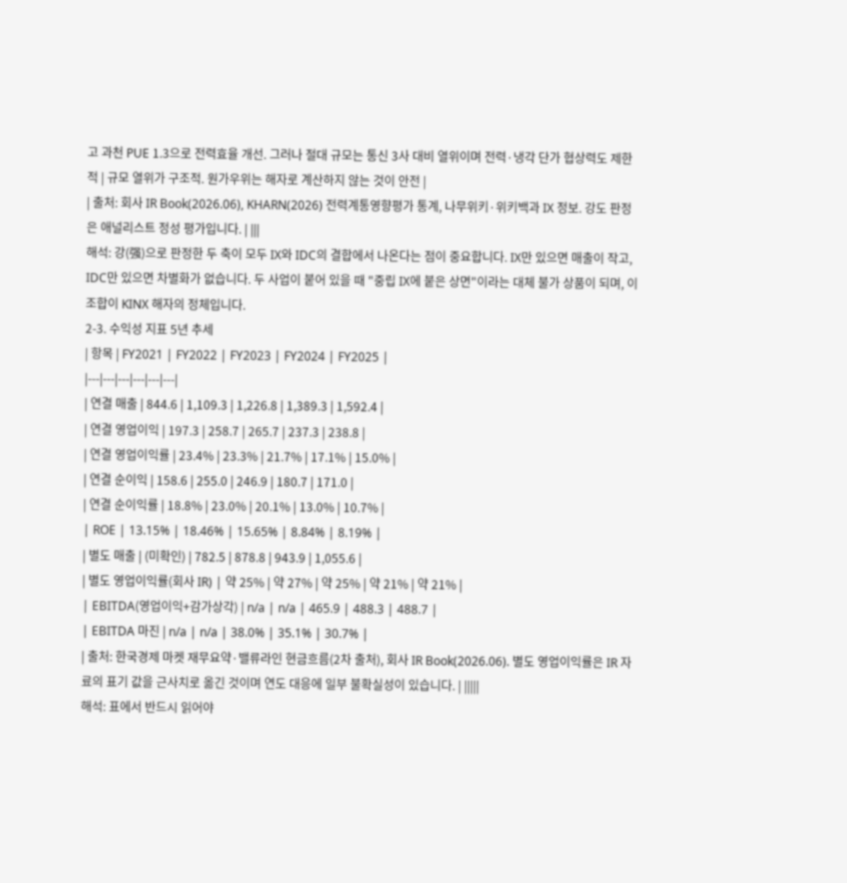고 과천 PUE 1.3으로 전력효율 개선. 그러나 절대 규모는 통신 3사 대비 열위이며 전력·냉각 단가 협상력도 제한적 | 규모 열위가 구조적. 원가우위는 해자로 계산하지 않는 것이 안전 |
| 출처: 회사 IR Book(2026.06), KHARN(2026) 전력계통영향평가 통계, 나무위키·위키백과 IX 정보. 강도 판정은 애널리스트 정성 평가입니다. | |||
해석: 강(强)으로 판정한 두 축이 모두 IX와 IDC의 결합에서 나온다는 점이 중요합니다. IX만 있으면 매출이 작고, IDC만 있으면 차별화가 없습니다. 두 사업이 붙어 있을 때 "중립 IX에 붙은 상면"이라는 대체 불가 상품이 되며, 이 조합이 KINX 해자의 정체입니다.
2-3. 수익성 지표 5년 추세
| 항목 | FY2021 | FY2022 | FY2023 | FY2024 | FY2025 |
|---|---|---|---|---|---|
| 연결 매출 | 844.6 | 1,109.3 | 1,226.8 | 1,389.3 | 1,592.4 |
| 연결 영업이익 | 197.3 | 258.7 | 265.7 | 237.3 | 238.8 |
| 연결 영업이익률 | 23.4% | 23.3% | 21.7% | 17.1% | 15.0% |
| 연결 순이익 | 158.6 | 255.0 | 246.9 | 180.7 | 171.0 |
| 연결 순이익률 | 18.8% | 23.0% | 20.1% | 13.0% | 10.7% |
| ROE | 13.15% | 18.46% | 15.65% | 8.84% | 8.19% |
| 별도 매출 | (미확인) | 782.5 | 878.8 | 943.9 | 1,055.6 |
| 별도 영업이익률(회사 IR) | 약 25% | 약 27% | 약 25% | 약 21% | 약 21% |
| EBITDA(영업이익+감가상각) | n/a | n/a | 465.9 | 488.3 | 488.7 |
| EBITDA 마진 | n/a | n/a | 38.0% | 35.1% | 30.7% |
| 출처: 한국경제 마켓 재무요약·밸류라인 현금흐름(2차 출처), 회사 IR Book(2026.06). 별도 영업이익률은 IR 자료의 표기 값을 근사치로 옮긴 것이며 연도 대응에 일부 불확실성이 있습니다. | |||||
해석: 표에서 반드시 읽어야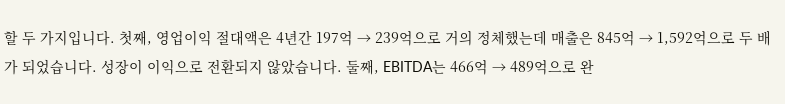할 두 가지입니다. 첫째, 영업이익 절대액은 4년간 197억 → 239억으로 거의 정체했는데 매출은 845억 → 1,592억으로 두 배가 되었습니다. 성장이 이익으로 전환되지 않았습니다. 둘째, EBITDA는 466억 → 489억으로 완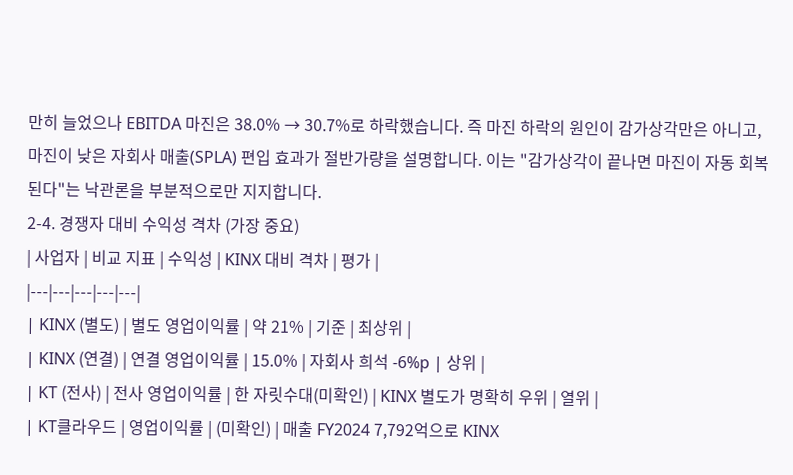만히 늘었으나 EBITDA 마진은 38.0% → 30.7%로 하락했습니다. 즉 마진 하락의 원인이 감가상각만은 아니고, 마진이 낮은 자회사 매출(SPLA) 편입 효과가 절반가량을 설명합니다. 이는 "감가상각이 끝나면 마진이 자동 회복된다"는 낙관론을 부분적으로만 지지합니다.
2-4. 경쟁자 대비 수익성 격차 (가장 중요)
| 사업자 | 비교 지표 | 수익성 | KINX 대비 격차 | 평가 |
|---|---|---|---|---|
| KINX (별도) | 별도 영업이익률 | 약 21% | 기준 | 최상위 |
| KINX (연결) | 연결 영업이익률 | 15.0% | 자회사 희석 -6%p | 상위 |
| KT (전사) | 전사 영업이익률 | 한 자릿수대(미확인) | KINX 별도가 명확히 우위 | 열위 |
| KT클라우드 | 영업이익률 | (미확인) | 매출 FY2024 7,792억으로 KINX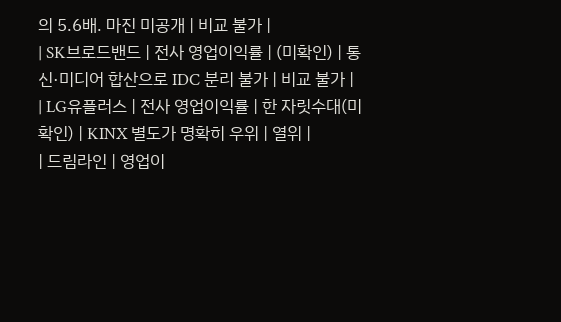의 5.6배. 마진 미공개 | 비교 불가 |
| SK브로드밴드 | 전사 영업이익률 | (미확인) | 통신·미디어 합산으로 IDC 분리 불가 | 비교 불가 |
| LG유플러스 | 전사 영업이익률 | 한 자릿수대(미확인) | KINX 별도가 명확히 우위 | 열위 |
| 드림라인 | 영업이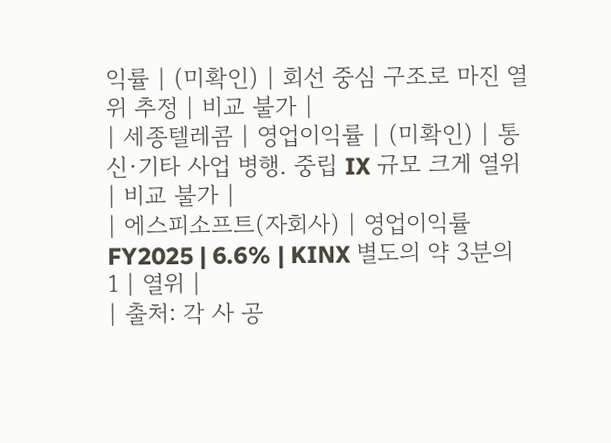익률 | (미확인) | 회선 중심 구조로 마진 열위 추정 | 비교 불가 |
| 세종텔레콤 | 영업이익률 | (미확인) | 통신·기타 사업 병행. 중립 IX 규모 크게 열위 | 비교 불가 |
| 에스피소프트(자회사) | 영업이익률 FY2025 | 6.6% | KINX 별도의 약 3분의 1 | 열위 |
| 출처: 각 사 공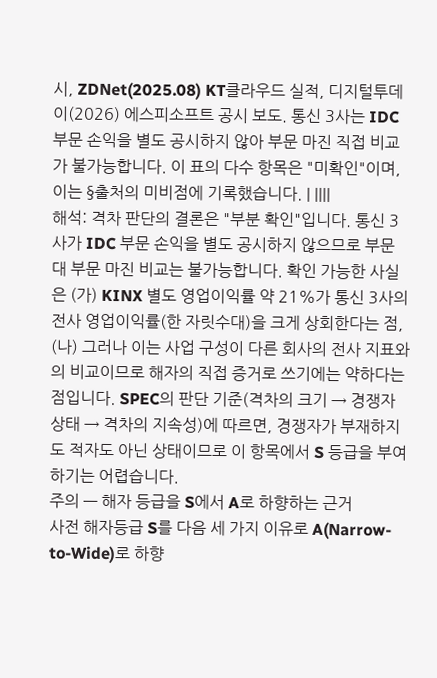시, ZDNet(2025.08) KT클라우드 실적, 디지털투데이(2026) 에스피소프트 공시 보도. 통신 3사는 IDC 부문 손익을 별도 공시하지 않아 부문 마진 직접 비교가 불가능합니다. 이 표의 다수 항목은 "미확인"이며, 이는 §출처의 미비점에 기록했습니다. | ||||
해석: 격차 판단의 결론은 "부분 확인"입니다. 통신 3사가 IDC 부문 손익을 별도 공시하지 않으므로 부문 대 부문 마진 비교는 불가능합니다. 확인 가능한 사실은 (가) KINX 별도 영업이익률 약 21%가 통신 3사의 전사 영업이익률(한 자릿수대)을 크게 상회한다는 점, (나) 그러나 이는 사업 구성이 다른 회사의 전사 지표와의 비교이므로 해자의 직접 증거로 쓰기에는 약하다는 점입니다. SPEC의 판단 기준(격차의 크기 → 경쟁자 상태 → 격차의 지속성)에 따르면, 경쟁자가 부재하지도 적자도 아닌 상태이므로 이 항목에서 S 등급을 부여하기는 어렵습니다.
주의 — 해자 등급을 S에서 A로 하향하는 근거
사전 해자등급 S를 다음 세 가지 이유로 A(Narrow-to-Wide)로 하향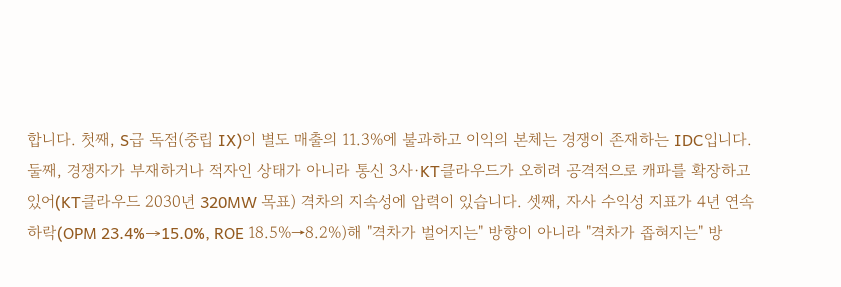합니다. 첫째, S급 독점(중립 IX)이 별도 매출의 11.3%에 불과하고 이익의 본체는 경쟁이 존재하는 IDC입니다. 둘째, 경쟁자가 부재하거나 적자인 상태가 아니라 통신 3사·KT클라우드가 오히려 공격적으로 캐파를 확장하고 있어(KT클라우드 2030년 320MW 목표) 격차의 지속성에 압력이 있습니다. 셋째, 자사 수익성 지표가 4년 연속 하락(OPM 23.4%→15.0%, ROE 18.5%→8.2%)해 "격차가 벌어지는" 방향이 아니라 "격차가 좁혀지는" 방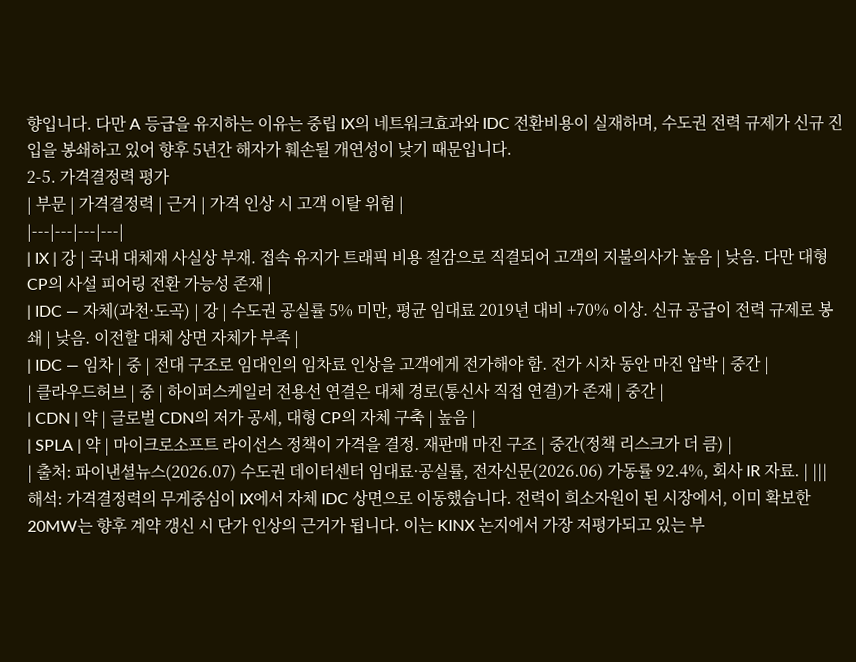향입니다. 다만 A 등급을 유지하는 이유는 중립 IX의 네트워크효과와 IDC 전환비용이 실재하며, 수도권 전력 규제가 신규 진입을 봉쇄하고 있어 향후 5년간 해자가 훼손될 개연성이 낮기 때문입니다.
2-5. 가격결정력 평가
| 부문 | 가격결정력 | 근거 | 가격 인상 시 고객 이탈 위험 |
|---|---|---|---|
| IX | 강 | 국내 대체재 사실상 부재. 접속 유지가 트래픽 비용 절감으로 직결되어 고객의 지불의사가 높음 | 낮음. 다만 대형 CP의 사설 피어링 전환 가능성 존재 |
| IDC — 자체(과천·도곡) | 강 | 수도권 공실률 5% 미만, 평균 임대료 2019년 대비 +70% 이상. 신규 공급이 전력 규제로 봉쇄 | 낮음. 이전할 대체 상면 자체가 부족 |
| IDC — 임차 | 중 | 전대 구조로 임대인의 임차료 인상을 고객에게 전가해야 함. 전가 시차 동안 마진 압박 | 중간 |
| 클라우드허브 | 중 | 하이퍼스케일러 전용선 연결은 대체 경로(통신사 직접 연결)가 존재 | 중간 |
| CDN | 약 | 글로벌 CDN의 저가 공세, 대형 CP의 자체 구축 | 높음 |
| SPLA | 약 | 마이크로소프트 라이선스 정책이 가격을 결정. 재판매 마진 구조 | 중간(정책 리스크가 더 큼) |
| 출처: 파이낸셜뉴스(2026.07) 수도권 데이터센터 임대료·공실률, 전자신문(2026.06) 가동률 92.4%, 회사 IR 자료. | |||
해석: 가격결정력의 무게중심이 IX에서 자체 IDC 상면으로 이동했습니다. 전력이 희소자원이 된 시장에서, 이미 확보한 20MW는 향후 계약 갱신 시 단가 인상의 근거가 됩니다. 이는 KINX 논지에서 가장 저평가되고 있는 부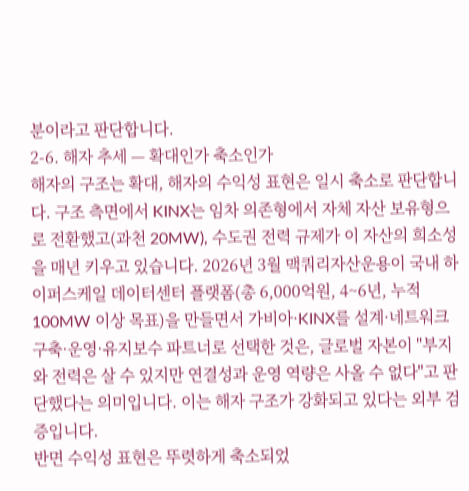분이라고 판단합니다.
2-6. 해자 추세 — 확대인가 축소인가
해자의 구조는 확대, 해자의 수익성 표현은 일시 축소로 판단합니다. 구조 측면에서 KINX는 임차 의존형에서 자체 자산 보유형으로 전환했고(과천 20MW), 수도권 전력 규제가 이 자산의 희소성을 매년 키우고 있습니다. 2026년 3월 맥쿼리자산운용이 국내 하이퍼스케일 데이터센터 플랫폼(총 6,000억원, 4~6년, 누적 100MW 이상 목표)을 만들면서 가비아·KINX를 설계·네트워크 구축·운영·유지보수 파트너로 선택한 것은, 글로벌 자본이 "부지와 전력은 살 수 있지만 연결성과 운영 역량은 사올 수 없다"고 판단했다는 의미입니다. 이는 해자 구조가 강화되고 있다는 외부 검증입니다.
반면 수익성 표현은 뚜렷하게 축소되었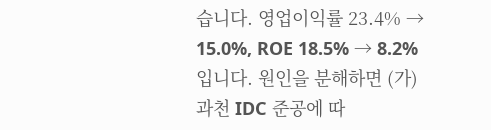습니다. 영업이익률 23.4% → 15.0%, ROE 18.5% → 8.2%입니다. 원인을 분해하면 (가) 과천 IDC 준공에 따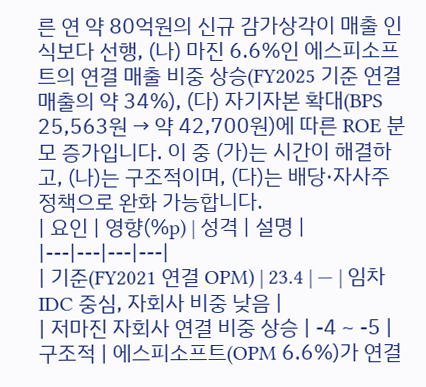른 연 약 80억원의 신규 감가상각이 매출 인식보다 선행, (나) 마진 6.6%인 에스피소프트의 연결 매출 비중 상승(FY2025 기준 연결 매출의 약 34%), (다) 자기자본 확대(BPS 25,563원 → 약 42,700원)에 따른 ROE 분모 증가입니다. 이 중 (가)는 시간이 해결하고, (나)는 구조적이며, (다)는 배당·자사주 정책으로 완화 가능합니다.
| 요인 | 영향(%p) | 성격 | 설명 |
|---|---|---|---|
| 기준(FY2021 연결 OPM) | 23.4 | — | 임차 IDC 중심, 자회사 비중 낮음 |
| 저마진 자회사 연결 비중 상승 | -4 ~ -5 | 구조적 | 에스피소프트(OPM 6.6%)가 연결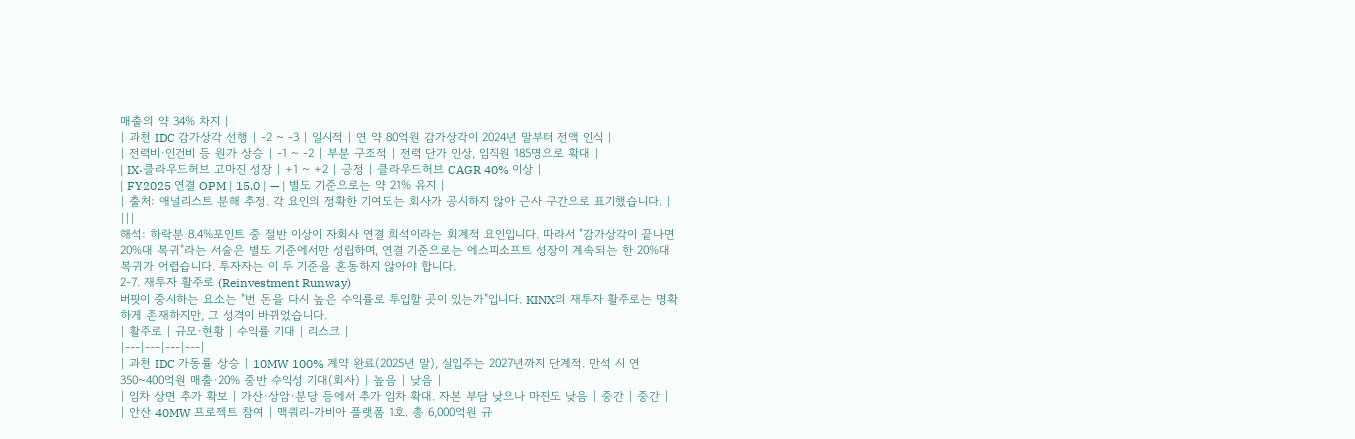매출의 약 34% 차지 |
| 과천 IDC 감가상각 선행 | -2 ~ -3 | 일시적 | 연 약 80억원 감가상각이 2024년 말부터 전액 인식 |
| 전력비·인건비 등 원가 상승 | -1 ~ -2 | 부분 구조적 | 전력 단가 인상, 임직원 185명으로 확대 |
| IX·클라우드허브 고마진 성장 | +1 ~ +2 | 긍정 | 클라우드허브 CAGR 40% 이상 |
| FY2025 연결 OPM | 15.0 | — | 별도 기준으로는 약 21% 유지 |
| 출처: 애널리스트 분해 추정. 각 요인의 정확한 기여도는 회사가 공시하지 않아 근사 구간으로 표기했습니다. | |||
해석: 하락분 8.4%포인트 중 절반 이상이 자회사 연결 희석이라는 회계적 요인입니다. 따라서 "감가상각이 끝나면 20%대 복귀"라는 서술은 별도 기준에서만 성립하며, 연결 기준으로는 에스피소프트 성장이 계속되는 한 20%대 복귀가 어렵습니다. 투자자는 이 두 기준을 혼동하지 않아야 합니다.
2-7. 재투자 활주로 (Reinvestment Runway)
버핏이 중시하는 요소는 "번 돈을 다시 높은 수익률로 투입할 곳이 있는가"입니다. KINX의 재투자 활주로는 명확하게 존재하지만, 그 성격이 바뀌었습니다.
| 활주로 | 규모·현황 | 수익률 기대 | 리스크 |
|---|---|---|---|
| 과천 IDC 가동률 상승 | 10MW 100% 계약 완료(2025년 말), 실입주는 2027년까지 단계적. 만석 시 연 350~400억원 매출·20% 중반 수익성 기대(회사) | 높음 | 낮음 |
| 임차 상면 추가 확보 | 가산·상암·분당 등에서 추가 임차 확대. 자본 부담 낮으나 마진도 낮음 | 중간 | 중간 |
| 안산 40MW 프로젝트 참여 | 맥쿼리-가비아 플랫폼 1호. 총 6,000억원 규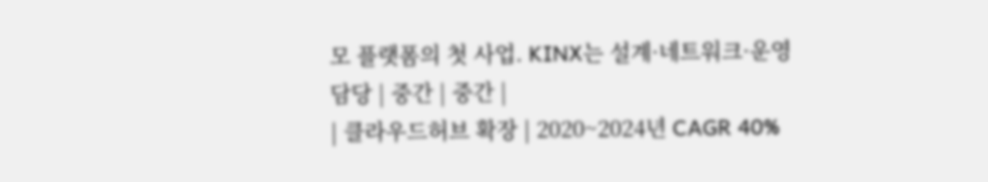모 플랫폼의 첫 사업. KINX는 설계·네트워크·운영 담당 | 중간 | 중간 |
| 클라우드허브 확장 | 2020~2024년 CAGR 40%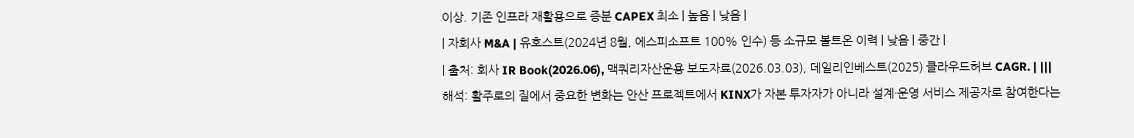이상. 기존 인프라 재활용으로 증분 CAPEX 최소 | 높음 | 낮음 |
| 자회사 M&A | 유호스트(2024년 8월, 에스피소프트 100% 인수) 등 소규모 볼트온 이력 | 낮음 | 중간 |
| 출처: 회사 IR Book(2026.06), 맥쿼리자산운용 보도자료(2026.03.03), 데일리인베스트(2025) 클라우드허브 CAGR. | |||
해석: 활주로의 질에서 중요한 변화는 안산 프로젝트에서 KINX가 자본 투자자가 아니라 설계·운영 서비스 제공자로 참여한다는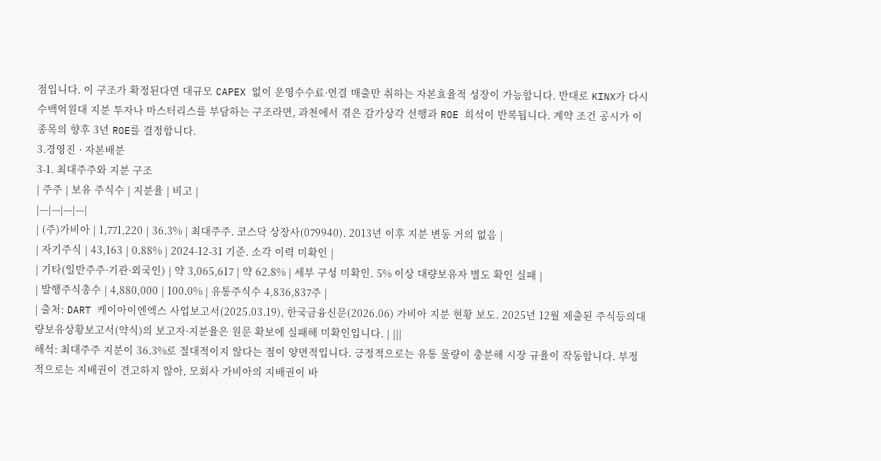점입니다. 이 구조가 확정된다면 대규모 CAPEX 없이 운영수수료·연결 매출만 취하는 자본효율적 성장이 가능합니다. 반대로 KINX가 다시 수백억원대 지분 투자나 마스터리스를 부담하는 구조라면, 과천에서 겪은 감가상각 선행과 ROE 희석이 반복됩니다. 계약 조건 공시가 이 종목의 향후 3년 ROE를 결정합니다.
3.경영진 · 자본배분
3-1. 최대주주와 지분 구조
| 주주 | 보유 주식수 | 지분율 | 비고 |
|---|---|---|---|
| (주)가비아 | 1,771,220 | 36.3% | 최대주주. 코스닥 상장사(079940). 2013년 이후 지분 변동 거의 없음 |
| 자기주식 | 43,163 | 0.88% | 2024-12-31 기준. 소각 이력 미확인 |
| 기타(일반주주·기관·외국인) | 약 3,065,617 | 약 62.8% | 세부 구성 미확인. 5% 이상 대량보유자 별도 확인 실패 |
| 발행주식총수 | 4,880,000 | 100.0% | 유통주식수 4,836,837주 |
| 출처: DART 케이아이엔엑스 사업보고서(2025.03.19), 한국금융신문(2026.06) 가비아 지분 현황 보도. 2025년 12월 제출된 주식등의대량보유상황보고서(약식)의 보고자·지분율은 원문 확보에 실패해 미확인입니다. | |||
해석: 최대주주 지분이 36.3%로 절대적이지 않다는 점이 양면적입니다. 긍정적으로는 유통 물량이 충분해 시장 규율이 작동합니다. 부정적으로는 지배권이 견고하지 않아, 모회사 가비아의 지배권이 바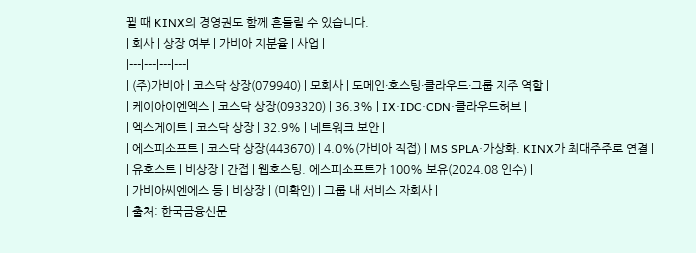뀔 때 KINX의 경영권도 함께 흔들릴 수 있습니다.
| 회사 | 상장 여부 | 가비아 지분율 | 사업 |
|---|---|---|---|
| (주)가비아 | 코스닥 상장(079940) | 모회사 | 도메인·호스팅·클라우드·그룹 지주 역할 |
| 케이아이엔엑스 | 코스닥 상장(093320) | 36.3% | IX·IDC·CDN·클라우드허브 |
| 엑스게이트 | 코스닥 상장 | 32.9% | 네트워크 보안 |
| 에스피소프트 | 코스닥 상장(443670) | 4.0%(가비아 직접) | MS SPLA·가상화. KINX가 최대주주로 연결 |
| 유호스트 | 비상장 | 간접 | 웹호스팅. 에스피소프트가 100% 보유(2024.08 인수) |
| 가비아씨엔에스 등 | 비상장 | (미확인) | 그룹 내 서비스 자회사 |
| 출처: 한국금융신문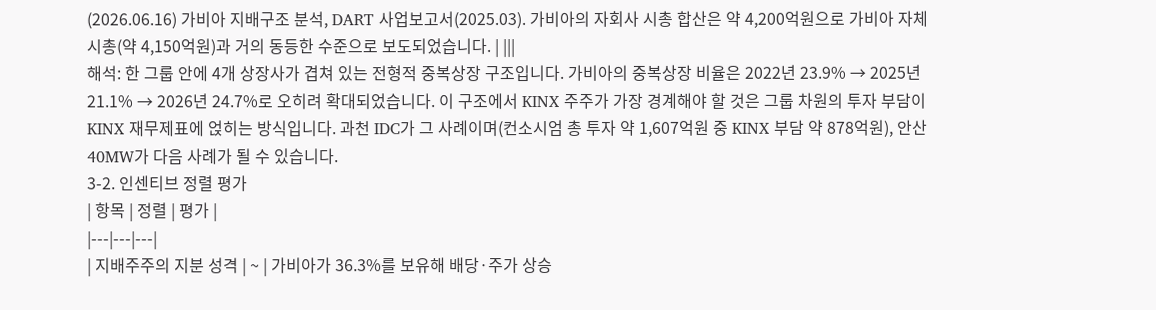(2026.06.16) 가비아 지배구조 분석, DART 사업보고서(2025.03). 가비아의 자회사 시총 합산은 약 4,200억원으로 가비아 자체 시총(약 4,150억원)과 거의 동등한 수준으로 보도되었습니다. | |||
해석: 한 그룹 안에 4개 상장사가 겹쳐 있는 전형적 중복상장 구조입니다. 가비아의 중복상장 비율은 2022년 23.9% → 2025년 21.1% → 2026년 24.7%로 오히려 확대되었습니다. 이 구조에서 KINX 주주가 가장 경계해야 할 것은 그룹 차원의 투자 부담이 KINX 재무제표에 얹히는 방식입니다. 과천 IDC가 그 사례이며(컨소시엄 총 투자 약 1,607억원 중 KINX 부담 약 878억원), 안산 40MW가 다음 사례가 될 수 있습니다.
3-2. 인센티브 정렬 평가
| 항목 | 정렬 | 평가 |
|---|---|---|
| 지배주주의 지분 성격 | ~ | 가비아가 36.3%를 보유해 배당·주가 상승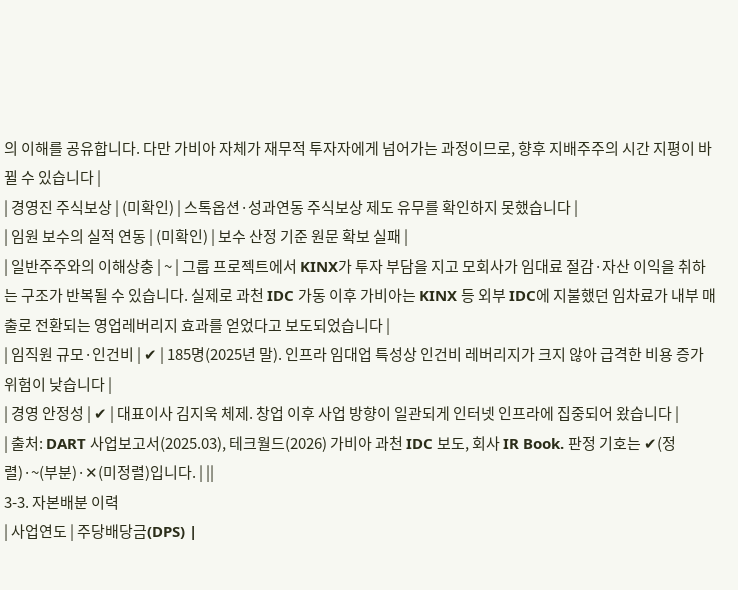의 이해를 공유합니다. 다만 가비아 자체가 재무적 투자자에게 넘어가는 과정이므로, 향후 지배주주의 시간 지평이 바뀔 수 있습니다 |
| 경영진 주식보상 | (미확인) | 스톡옵션·성과연동 주식보상 제도 유무를 확인하지 못했습니다 |
| 임원 보수의 실적 연동 | (미확인) | 보수 산정 기준 원문 확보 실패 |
| 일반주주와의 이해상충 | ~ | 그룹 프로젝트에서 KINX가 투자 부담을 지고 모회사가 임대료 절감·자산 이익을 취하는 구조가 반복될 수 있습니다. 실제로 과천 IDC 가동 이후 가비아는 KINX 등 외부 IDC에 지불했던 임차료가 내부 매출로 전환되는 영업레버리지 효과를 얻었다고 보도되었습니다 |
| 임직원 규모·인건비 | ✔ | 185명(2025년 말). 인프라 임대업 특성상 인건비 레버리지가 크지 않아 급격한 비용 증가 위험이 낮습니다 |
| 경영 안정성 | ✔ | 대표이사 김지욱 체제. 창업 이후 사업 방향이 일관되게 인터넷 인프라에 집중되어 왔습니다 |
| 출처: DART 사업보고서(2025.03), 테크월드(2026) 가비아 과천 IDC 보도, 회사 IR Book. 판정 기호는 ✔(정렬)·~(부분)·✕(미정렬)입니다. | ||
3-3. 자본배분 이력
| 사업연도 | 주당배당금(DPS) |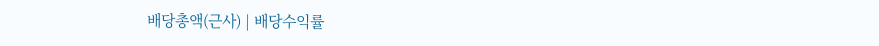배당총액(근사) | 배당수익률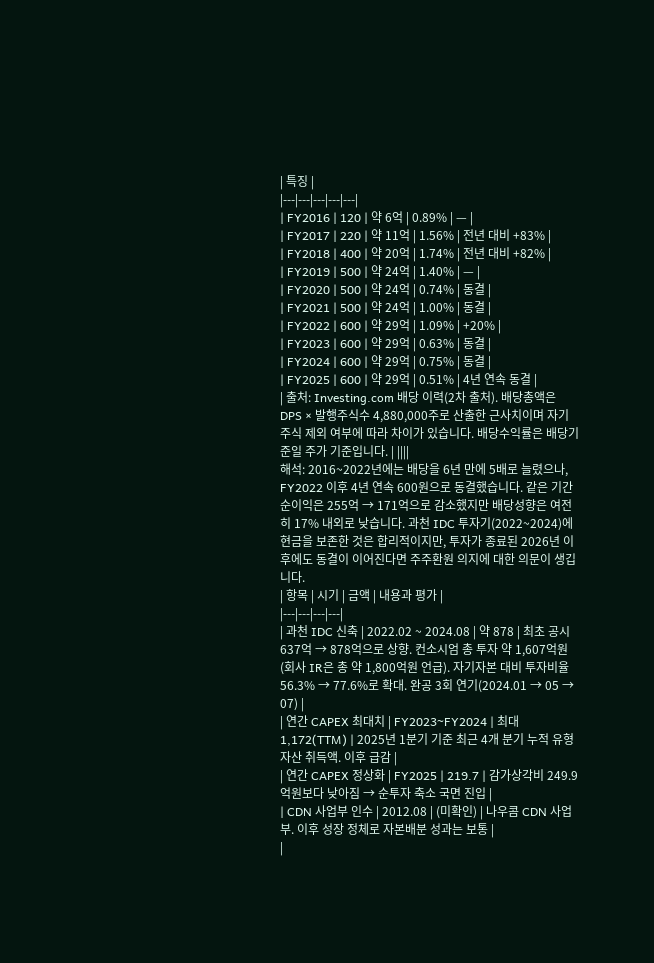| 특징 |
|---|---|---|---|---|
| FY2016 | 120 | 약 6억 | 0.89% | — |
| FY2017 | 220 | 약 11억 | 1.56% | 전년 대비 +83% |
| FY2018 | 400 | 약 20억 | 1.74% | 전년 대비 +82% |
| FY2019 | 500 | 약 24억 | 1.40% | — |
| FY2020 | 500 | 약 24억 | 0.74% | 동결 |
| FY2021 | 500 | 약 24억 | 1.00% | 동결 |
| FY2022 | 600 | 약 29억 | 1.09% | +20% |
| FY2023 | 600 | 약 29억 | 0.63% | 동결 |
| FY2024 | 600 | 약 29억 | 0.75% | 동결 |
| FY2025 | 600 | 약 29억 | 0.51% | 4년 연속 동결 |
| 출처: Investing.com 배당 이력(2차 출처). 배당총액은 DPS × 발행주식수 4,880,000주로 산출한 근사치이며 자기주식 제외 여부에 따라 차이가 있습니다. 배당수익률은 배당기준일 주가 기준입니다. | ||||
해석: 2016~2022년에는 배당을 6년 만에 5배로 늘렸으나, FY2022 이후 4년 연속 600원으로 동결했습니다. 같은 기간 순이익은 255억 → 171억으로 감소했지만 배당성향은 여전히 17% 내외로 낮습니다. 과천 IDC 투자기(2022~2024)에 현금을 보존한 것은 합리적이지만, 투자가 종료된 2026년 이후에도 동결이 이어진다면 주주환원 의지에 대한 의문이 생깁니다.
| 항목 | 시기 | 금액 | 내용과 평가 |
|---|---|---|---|
| 과천 IDC 신축 | 2022.02 ~ 2024.08 | 약 878 | 최초 공시 637억 → 878억으로 상향. 컨소시엄 총 투자 약 1,607억원(회사 IR은 총 약 1,800억원 언급). 자기자본 대비 투자비율 56.3% → 77.6%로 확대. 완공 3회 연기(2024.01 → 05 → 07) |
| 연간 CAPEX 최대치 | FY2023~FY2024 | 최대 1,172(TTM) | 2025년 1분기 기준 최근 4개 분기 누적 유형자산 취득액. 이후 급감 |
| 연간 CAPEX 정상화 | FY2025 | 219.7 | 감가상각비 249.9억원보다 낮아짐 → 순투자 축소 국면 진입 |
| CDN 사업부 인수 | 2012.08 | (미확인) | 나우콤 CDN 사업부. 이후 성장 정체로 자본배분 성과는 보통 |
|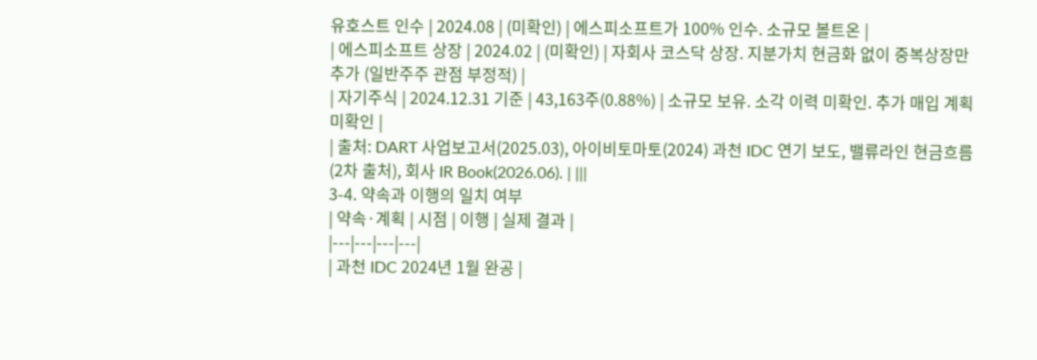유호스트 인수 | 2024.08 | (미확인) | 에스피소프트가 100% 인수. 소규모 볼트온 |
| 에스피소프트 상장 | 2024.02 | (미확인) | 자회사 코스닥 상장. 지분가치 현금화 없이 중복상장만 추가 (일반주주 관점 부정적) |
| 자기주식 | 2024.12.31 기준 | 43,163주(0.88%) | 소규모 보유. 소각 이력 미확인. 추가 매입 계획 미확인 |
| 출처: DART 사업보고서(2025.03), 아이비토마토(2024) 과천 IDC 연기 보도, 밸류라인 현금흐름(2차 출처), 회사 IR Book(2026.06). | |||
3-4. 약속과 이행의 일치 여부
| 약속·계획 | 시점 | 이행 | 실제 결과 |
|---|---|---|---|
| 과천 IDC 2024년 1월 완공 |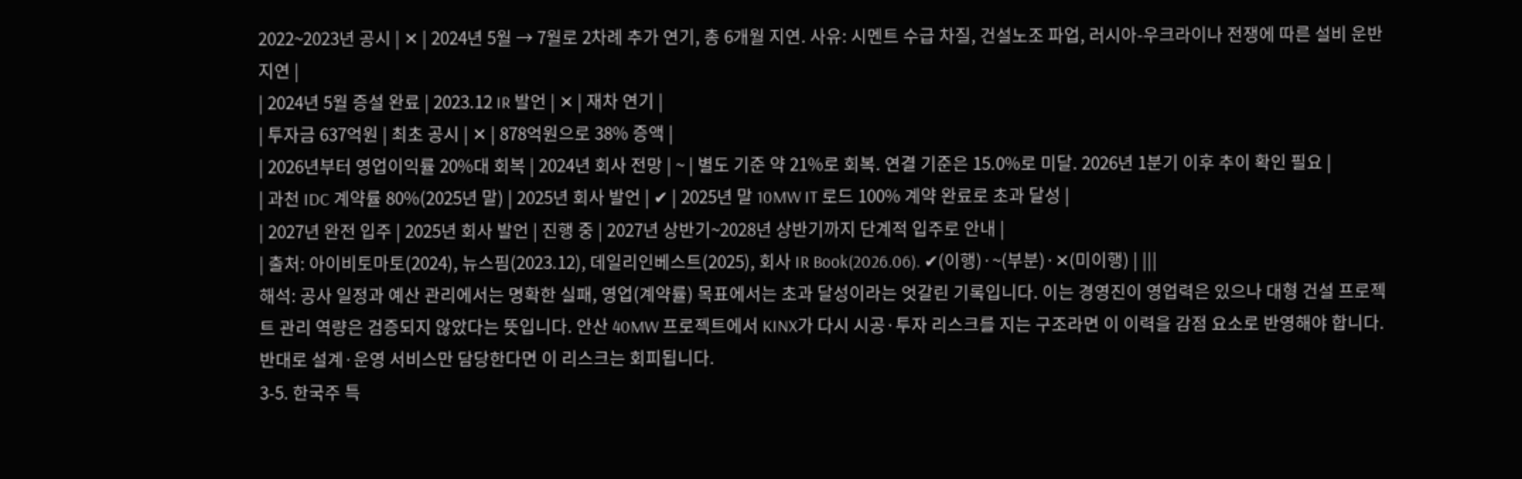2022~2023년 공시 | ✕ | 2024년 5월 → 7월로 2차례 추가 연기, 총 6개월 지연. 사유: 시멘트 수급 차질, 건설노조 파업, 러시아-우크라이나 전쟁에 따른 설비 운반 지연 |
| 2024년 5월 증설 완료 | 2023.12 IR 발언 | ✕ | 재차 연기 |
| 투자금 637억원 | 최초 공시 | ✕ | 878억원으로 38% 증액 |
| 2026년부터 영업이익률 20%대 회복 | 2024년 회사 전망 | ~ | 별도 기준 약 21%로 회복. 연결 기준은 15.0%로 미달. 2026년 1분기 이후 추이 확인 필요 |
| 과천 IDC 계약률 80%(2025년 말) | 2025년 회사 발언 | ✔ | 2025년 말 10MW IT 로드 100% 계약 완료로 초과 달성 |
| 2027년 완전 입주 | 2025년 회사 발언 | 진행 중 | 2027년 상반기~2028년 상반기까지 단계적 입주로 안내 |
| 출처: 아이비토마토(2024), 뉴스핌(2023.12), 데일리인베스트(2025), 회사 IR Book(2026.06). ✔(이행)·~(부분)·✕(미이행) | |||
해석: 공사 일정과 예산 관리에서는 명확한 실패, 영업(계약률) 목표에서는 초과 달성이라는 엇갈린 기록입니다. 이는 경영진이 영업력은 있으나 대형 건설 프로젝트 관리 역량은 검증되지 않았다는 뜻입니다. 안산 40MW 프로젝트에서 KINX가 다시 시공·투자 리스크를 지는 구조라면 이 이력을 감점 요소로 반영해야 합니다. 반대로 설계·운영 서비스만 담당한다면 이 리스크는 회피됩니다.
3-5. 한국주 특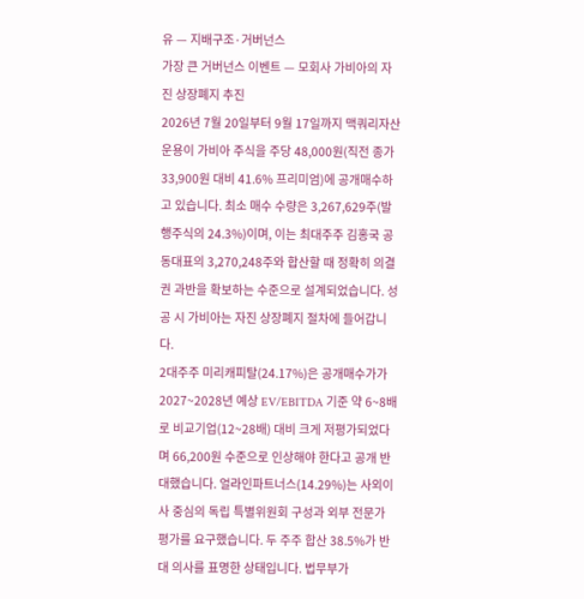유 — 지배구조·거버넌스
가장 큰 거버넌스 이벤트 — 모회사 가비아의 자진 상장폐지 추진
2026년 7월 20일부터 9월 17일까지 맥쿼리자산운용이 가비아 주식을 주당 48,000원(직전 종가 33,900원 대비 41.6% 프리미엄)에 공개매수하고 있습니다. 최소 매수 수량은 3,267,629주(발행주식의 24.3%)이며, 이는 최대주주 김홍국 공동대표의 3,270,248주와 합산할 때 정확히 의결권 과반을 확보하는 수준으로 설계되었습니다. 성공 시 가비아는 자진 상장폐지 절차에 들어갑니다.
2대주주 미리캐피탈(24.17%)은 공개매수가가 2027~2028년 예상 EV/EBITDA 기준 약 6~8배로 비교기업(12~28배) 대비 크게 저평가되었다며 66,200원 수준으로 인상해야 한다고 공개 반대했습니다. 얼라인파트너스(14.29%)는 사외이사 중심의 독립 특별위원회 구성과 외부 전문가 평가를 요구했습니다. 두 주주 합산 38.5%가 반대 의사를 표명한 상태입니다. 법무부가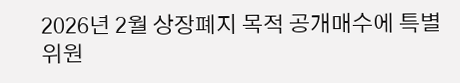2026년 2월 상장폐지 목적 공개매수에 특별위원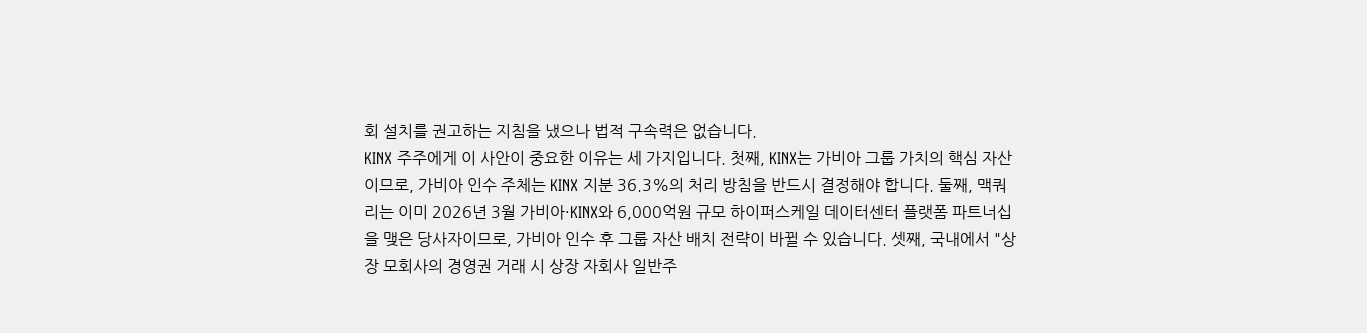회 설치를 권고하는 지침을 냈으나 법적 구속력은 없습니다.
KINX 주주에게 이 사안이 중요한 이유는 세 가지입니다. 첫째, KINX는 가비아 그룹 가치의 핵심 자산이므로, 가비아 인수 주체는 KINX 지분 36.3%의 처리 방침을 반드시 결정해야 합니다. 둘째, 맥쿼리는 이미 2026년 3월 가비아·KINX와 6,000억원 규모 하이퍼스케일 데이터센터 플랫폼 파트너십을 맺은 당사자이므로, 가비아 인수 후 그룹 자산 배치 전략이 바뀔 수 있습니다. 셋째, 국내에서 "상장 모회사의 경영권 거래 시 상장 자회사 일반주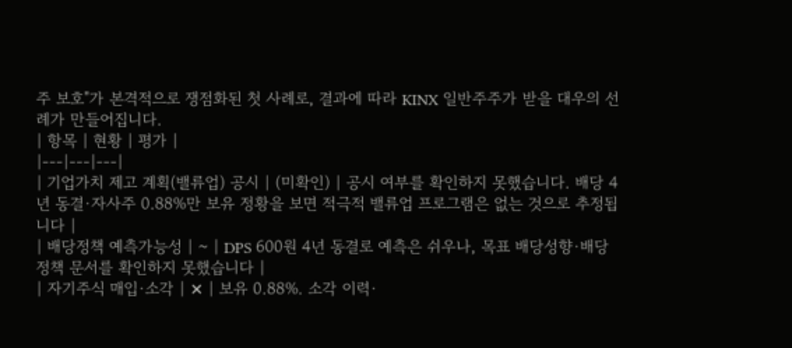주 보호"가 본격적으로 쟁점화된 첫 사례로, 결과에 따라 KINX 일반주주가 받을 대우의 선례가 만들어집니다.
| 항목 | 현황 | 평가 |
|---|---|---|
| 기업가치 제고 계획(밸류업) 공시 | (미확인) | 공시 여부를 확인하지 못했습니다. 배당 4년 동결·자사주 0.88%만 보유 정황을 보면 적극적 밸류업 프로그램은 없는 것으로 추정됩니다 |
| 배당정책 예측가능성 | ~ | DPS 600원 4년 동결로 예측은 쉬우나, 목표 배당성향·배당정책 문서를 확인하지 못했습니다 |
| 자기주식 매입·소각 | ✕ | 보유 0.88%. 소각 이력·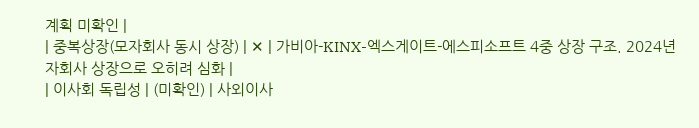계획 미확인 |
| 중복상장(모자회사 동시 상장) | ✕ | 가비아-KINX-엑스게이트-에스피소프트 4중 상장 구조. 2024년 자회사 상장으로 오히려 심화 |
| 이사회 독립성 | (미확인) | 사외이사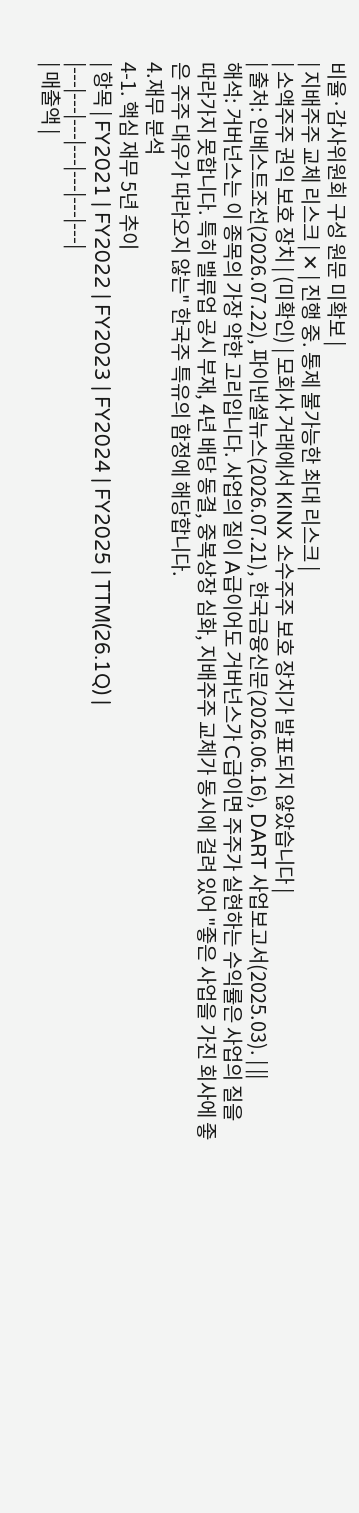비율·감사위원회 구성 원문 미확보 |
| 지배주주 교체 리스크 | ✕ | 진행 중. 통제 불가능한 최대 리스크 |
| 소액주주 권익 보호 장치 | (미확인) | 모회사 거래에서 KINX 소수주주 보호 장치가 발표되지 않았습니다 |
| 출처: 인베스트조선(2026.07.22), 파이낸셜뉴스(2026.07.21), 한국금융신문(2026.06.16), DART 사업보고서(2025.03). | ||
해석: 거버넌스는 이 종목의 가장 약한 고리입니다. 사업의 질이 A급이어도 거버넌스가 C급이면 주주가 실현하는 수익률은 사업의 질을 따라가지 못합니다. 특히 밸류업 공시 부재, 4년 배당 동결, 중복상장 심화, 지배주주 교체가 동시에 걸려 있어 "좋은 사업을 가진 회사에 좋은 주주 대우가 따라오지 않는" 한국주 특유의 함정에 해당합니다.
4.재무 분석
4-1. 핵심 재무 5년 추이
| 항목 | FY2021 | FY2022 | FY2023 | FY2024 | FY2025 | TTM(26.1Q) |
|---|---|---|---|---|---|---|
| 매출액 |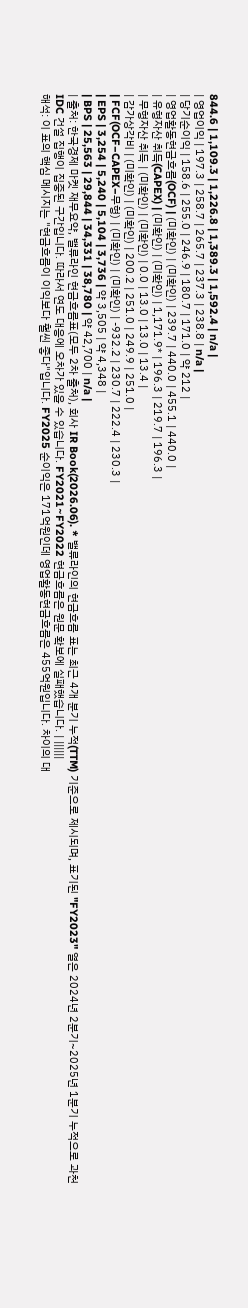844.6 | 1,109.3 | 1,226.8 | 1,389.3 | 1,592.4 | n/a |
| 영업이익 | 197.3 | 258.7 | 265.7 | 237.3 | 238.8 | n/a |
| 당기순이익 | 158.6 | 255.0 | 246.9 | 180.7 | 171.0 | 약 212 |
| 영업활동현금흐름(OCF) | (미확인) | (미확인) | 239.7 | 440.0 | 455.1 | 440.0 |
| 유형자산 취득(CAPEX) | (미확인) | (미확인) | 1,171.9* | 196.3 | 219.7 | 196.3 |
| 무형자산 취득 | (미확인) | (미확인) | 0.0 | 13.0 | 13.0 | 13.4 |
| 감가상각비 | (미확인) | (미확인) | 200.2 | 251.0 | 249.9 | 251.0 |
| FCF(OCF−CAPEX−무형) | (미확인) | (미확인) | -932.2 | 230.7 | 222.4 | 230.3 |
| EPS | 3,254 | 5,240 | 5,104 | 3,736 | 약 3,505 | 약 4,348 |
| BPS | 25,563 | 29,844 | 34,331 | 38,780 | 약 42,700 | n/a |
| 출처: 한국경제 마켓 재무요약, 밸류라인 현금흐름표(모두 2차 출처), 회사 IR Book(2026.06). * 밸류라인의 현금흐름 표는 최근 4개 분기 누적(TTM) 기준으로 제시되며, 표기된 "FY2023" 열은 2024년 2분기~2025년 1분기 누적으로 과천 IDC 건설 집행이 집중된 구간입니다. 따라서 연도 대응에 오차가 있을 수 있습니다. FY2021~FY2022 현금흐름은 원문 확보에 실패했습니다. | ||||||
해석: 이 표의 핵심 메시지는 "현금흐름이 이익보다 훨씬 좋다"입니다. FY2025 순이익은 171억원인데 영업활동현금흐름은 455억원입니다. 차이의 대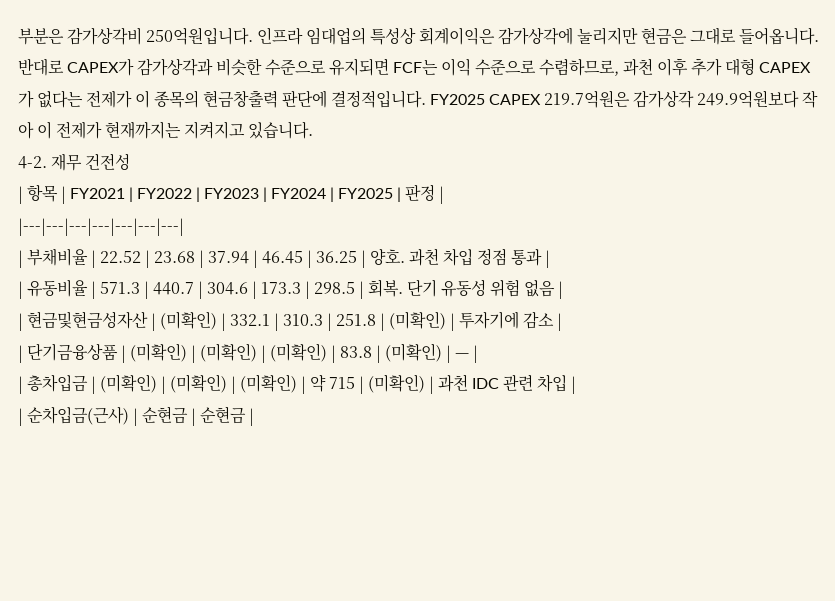부분은 감가상각비 250억원입니다. 인프라 임대업의 특성상 회계이익은 감가상각에 눌리지만 현금은 그대로 들어옵니다. 반대로 CAPEX가 감가상각과 비슷한 수준으로 유지되면 FCF는 이익 수준으로 수렴하므로, 과천 이후 추가 대형 CAPEX가 없다는 전제가 이 종목의 현금창출력 판단에 결정적입니다. FY2025 CAPEX 219.7억원은 감가상각 249.9억원보다 작아 이 전제가 현재까지는 지켜지고 있습니다.
4-2. 재무 건전성
| 항목 | FY2021 | FY2022 | FY2023 | FY2024 | FY2025 | 판정 |
|---|---|---|---|---|---|---|
| 부채비율 | 22.52 | 23.68 | 37.94 | 46.45 | 36.25 | 양호. 과천 차입 정점 통과 |
| 유동비율 | 571.3 | 440.7 | 304.6 | 173.3 | 298.5 | 회복. 단기 유동성 위험 없음 |
| 현금및현금성자산 | (미확인) | 332.1 | 310.3 | 251.8 | (미확인) | 투자기에 감소 |
| 단기금융상품 | (미확인) | (미확인) | (미확인) | 83.8 | (미확인) | — |
| 총차입금 | (미확인) | (미확인) | (미확인) | 약 715 | (미확인) | 과천 IDC 관련 차입 |
| 순차입금(근사) | 순현금 | 순현금 |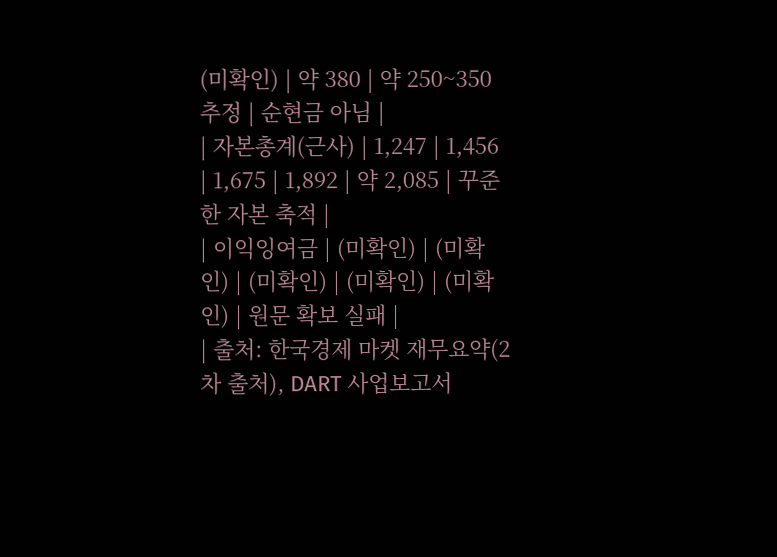(미확인) | 약 380 | 약 250~350 추정 | 순현금 아님 |
| 자본총계(근사) | 1,247 | 1,456 | 1,675 | 1,892 | 약 2,085 | 꾸준한 자본 축적 |
| 이익잉여금 | (미확인) | (미확인) | (미확인) | (미확인) | (미확인) | 원문 확보 실패 |
| 출처: 한국경제 마켓 재무요약(2차 출처), DART 사업보고서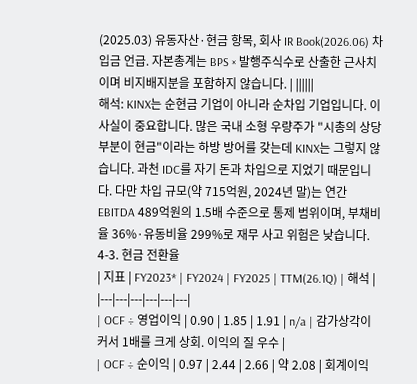(2025.03) 유동자산·현금 항목, 회사 IR Book(2026.06) 차입금 언급. 자본총계는 BPS × 발행주식수로 산출한 근사치이며 비지배지분을 포함하지 않습니다. | ||||||
해석: KINX는 순현금 기업이 아니라 순차입 기업입니다. 이 사실이 중요합니다. 많은 국내 소형 우량주가 "시총의 상당 부분이 현금"이라는 하방 방어를 갖는데 KINX는 그렇지 않습니다. 과천 IDC를 자기 돈과 차입으로 지었기 때문입니다. 다만 차입 규모(약 715억원, 2024년 말)는 연간 EBITDA 489억원의 1.5배 수준으로 통제 범위이며, 부채비율 36%·유동비율 299%로 재무 사고 위험은 낮습니다.
4-3. 현금 전환율
| 지표 | FY2023* | FY2024 | FY2025 | TTM(26.1Q) | 해석 |
|---|---|---|---|---|---|
| OCF ÷ 영업이익 | 0.90 | 1.85 | 1.91 | n/a | 감가상각이 커서 1배를 크게 상회. 이익의 질 우수 |
| OCF ÷ 순이익 | 0.97 | 2.44 | 2.66 | 약 2.08 | 회계이익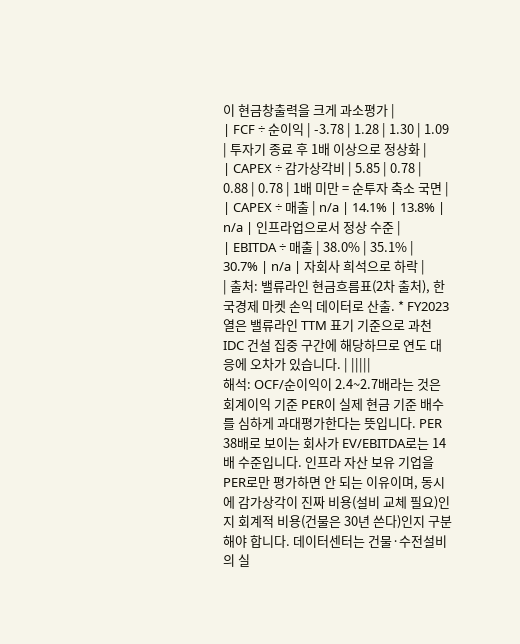이 현금창출력을 크게 과소평가 |
| FCF ÷ 순이익 | -3.78 | 1.28 | 1.30 | 1.09 | 투자기 종료 후 1배 이상으로 정상화 |
| CAPEX ÷ 감가상각비 | 5.85 | 0.78 | 0.88 | 0.78 | 1배 미만 = 순투자 축소 국면 |
| CAPEX ÷ 매출 | n/a | 14.1% | 13.8% | n/a | 인프라업으로서 정상 수준 |
| EBITDA ÷ 매출 | 38.0% | 35.1% | 30.7% | n/a | 자회사 희석으로 하락 |
| 출처: 밸류라인 현금흐름표(2차 출처), 한국경제 마켓 손익 데이터로 산출. * FY2023 열은 밸류라인 TTM 표기 기준으로 과천 IDC 건설 집중 구간에 해당하므로 연도 대응에 오차가 있습니다. | |||||
해석: OCF/순이익이 2.4~2.7배라는 것은 회계이익 기준 PER이 실제 현금 기준 배수를 심하게 과대평가한다는 뜻입니다. PER 38배로 보이는 회사가 EV/EBITDA로는 14배 수준입니다. 인프라 자산 보유 기업을 PER로만 평가하면 안 되는 이유이며, 동시에 감가상각이 진짜 비용(설비 교체 필요)인지 회계적 비용(건물은 30년 쓴다)인지 구분해야 합니다. 데이터센터는 건물·수전설비의 실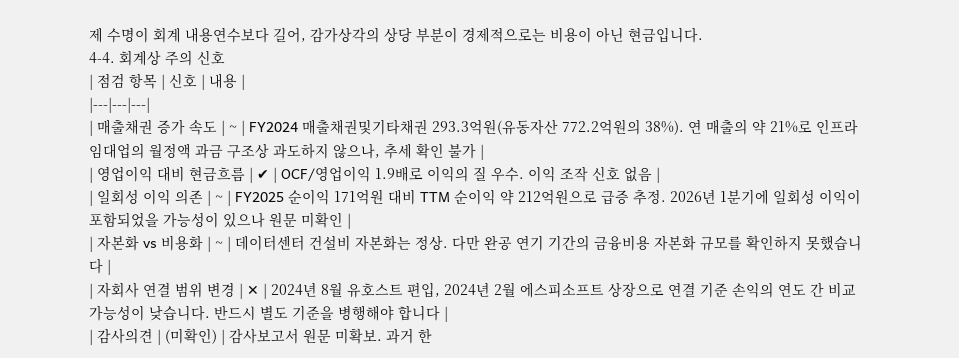제 수명이 회계 내용연수보다 길어, 감가상각의 상당 부분이 경제적으로는 비용이 아닌 현금입니다.
4-4. 회계상 주의 신호
| 점검 항목 | 신호 | 내용 |
|---|---|---|
| 매출채권 증가 속도 | ~ | FY2024 매출채권및기타채권 293.3억원(유동자산 772.2억원의 38%). 연 매출의 약 21%로 인프라 임대업의 월정액 과금 구조상 과도하지 않으나, 추세 확인 불가 |
| 영업이익 대비 현금흐름 | ✔ | OCF/영업이익 1.9배로 이익의 질 우수. 이익 조작 신호 없음 |
| 일회성 이익 의존 | ~ | FY2025 순이익 171억원 대비 TTM 순이익 약 212억원으로 급증 추정. 2026년 1분기에 일회성 이익이 포함되었을 가능성이 있으나 원문 미확인 |
| 자본화 vs 비용화 | ~ | 데이터센터 건설비 자본화는 정상. 다만 완공 연기 기간의 금융비용 자본화 규모를 확인하지 못했습니다 |
| 자회사 연결 범위 변경 | ✕ | 2024년 8월 유호스트 편입, 2024년 2월 에스피소프트 상장으로 연결 기준 손익의 연도 간 비교 가능성이 낮습니다. 반드시 별도 기준을 병행해야 합니다 |
| 감사의견 | (미확인) | 감사보고서 원문 미확보. 과거 한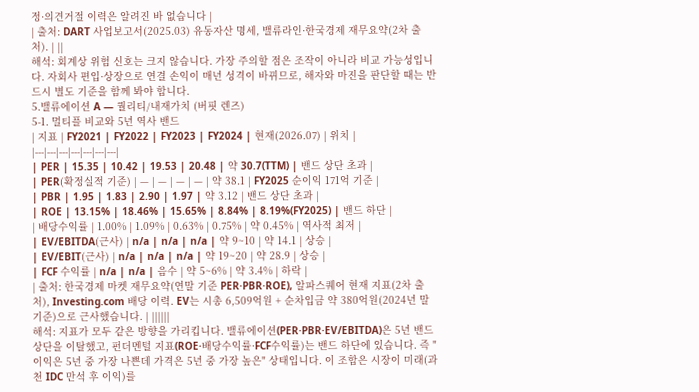정·의견거절 이력은 알려진 바 없습니다 |
| 출처: DART 사업보고서(2025.03) 유동자산 명세, 밸류라인·한국경제 재무요약(2차 출처). | ||
해석: 회계상 위험 신호는 크지 않습니다. 가장 주의할 점은 조작이 아니라 비교 가능성입니다. 자회사 편입·상장으로 연결 손익이 매년 성격이 바뀌므로, 해자와 마진을 판단할 때는 반드시 별도 기준을 함께 봐야 합니다.
5.밸류에이션 A — 퀄리티/내재가치 (버핏 렌즈)
5-1. 멀티플 비교와 5년 역사 밴드
| 지표 | FY2021 | FY2022 | FY2023 | FY2024 | 현재(2026.07) | 위치 |
|---|---|---|---|---|---|---|
| PER | 15.35 | 10.42 | 19.53 | 20.48 | 약 30.7(TTM) | 밴드 상단 초과 |
| PER(확정실적 기준) | — | — | — | — | 약 38.1 | FY2025 순이익 171억 기준 |
| PBR | 1.95 | 1.83 | 2.90 | 1.97 | 약 3.12 | 밴드 상단 초과 |
| ROE | 13.15% | 18.46% | 15.65% | 8.84% | 8.19%(FY2025) | 밴드 하단 |
| 배당수익률 | 1.00% | 1.09% | 0.63% | 0.75% | 약 0.45% | 역사적 최저 |
| EV/EBITDA(근사) | n/a | n/a | n/a | 약 9~10 | 약 14.1 | 상승 |
| EV/EBIT(근사) | n/a | n/a | n/a | 약 19~20 | 약 28.9 | 상승 |
| FCF 수익률 | n/a | n/a | 음수 | 약 5~6% | 약 3.4% | 하락 |
| 출처: 한국경제 마켓 재무요약(연말 기준 PER·PBR·ROE), 알파스퀘어 현재 지표(2차 출처), Investing.com 배당 이력. EV는 시총 6,509억원 + 순차입금 약 380억원(2024년 말 기준)으로 근사했습니다. | ||||||
해석: 지표가 모두 같은 방향을 가리킵니다. 밸류에이션(PER·PBR·EV/EBITDA)은 5년 밴드 상단을 이탈했고, 펀더멘털 지표(ROE·배당수익률·FCF수익률)는 밴드 하단에 있습니다. 즉 "이익은 5년 중 가장 나쁜데 가격은 5년 중 가장 높은" 상태입니다. 이 조합은 시장이 미래(과천 IDC 만석 후 이익)를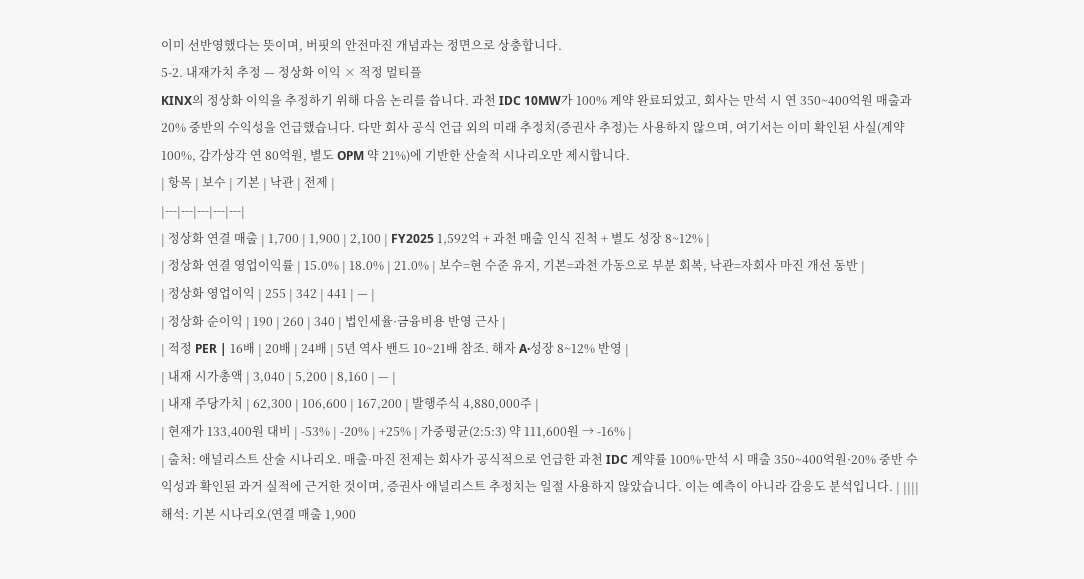이미 선반영했다는 뜻이며, 버핏의 안전마진 개념과는 정면으로 상충합니다.
5-2. 내재가치 추정 — 정상화 이익 × 적정 멀티플
KINX의 정상화 이익을 추정하기 위해 다음 논리를 씁니다. 과천 IDC 10MW가 100% 계약 완료되었고, 회사는 만석 시 연 350~400억원 매출과 20% 중반의 수익성을 언급했습니다. 다만 회사 공식 언급 외의 미래 추정치(증권사 추정)는 사용하지 않으며, 여기서는 이미 확인된 사실(계약 100%, 감가상각 연 80억원, 별도 OPM 약 21%)에 기반한 산술적 시나리오만 제시합니다.
| 항목 | 보수 | 기본 | 낙관 | 전제 |
|---|---|---|---|---|
| 정상화 연결 매출 | 1,700 | 1,900 | 2,100 | FY2025 1,592억 + 과천 매출 인식 진척 + 별도 성장 8~12% |
| 정상화 연결 영업이익률 | 15.0% | 18.0% | 21.0% | 보수=현 수준 유지, 기본=과천 가동으로 부분 회복, 낙관=자회사 마진 개선 동반 |
| 정상화 영업이익 | 255 | 342 | 441 | — |
| 정상화 순이익 | 190 | 260 | 340 | 법인세율·금융비용 반영 근사 |
| 적정 PER | 16배 | 20배 | 24배 | 5년 역사 밴드 10~21배 참조. 해자 A·성장 8~12% 반영 |
| 내재 시가총액 | 3,040 | 5,200 | 8,160 | — |
| 내재 주당가치 | 62,300 | 106,600 | 167,200 | 발행주식 4,880,000주 |
| 현재가 133,400원 대비 | -53% | -20% | +25% | 가중평균(2:5:3) 약 111,600원 → -16% |
| 출처: 애널리스트 산술 시나리오. 매출·마진 전제는 회사가 공식적으로 언급한 과천 IDC 계약률 100%·만석 시 매출 350~400억원·20% 중반 수익성과 확인된 과거 실적에 근거한 것이며, 증권사 애널리스트 추정치는 일절 사용하지 않았습니다. 이는 예측이 아니라 감응도 분석입니다. | ||||
해석: 기본 시나리오(연결 매출 1,900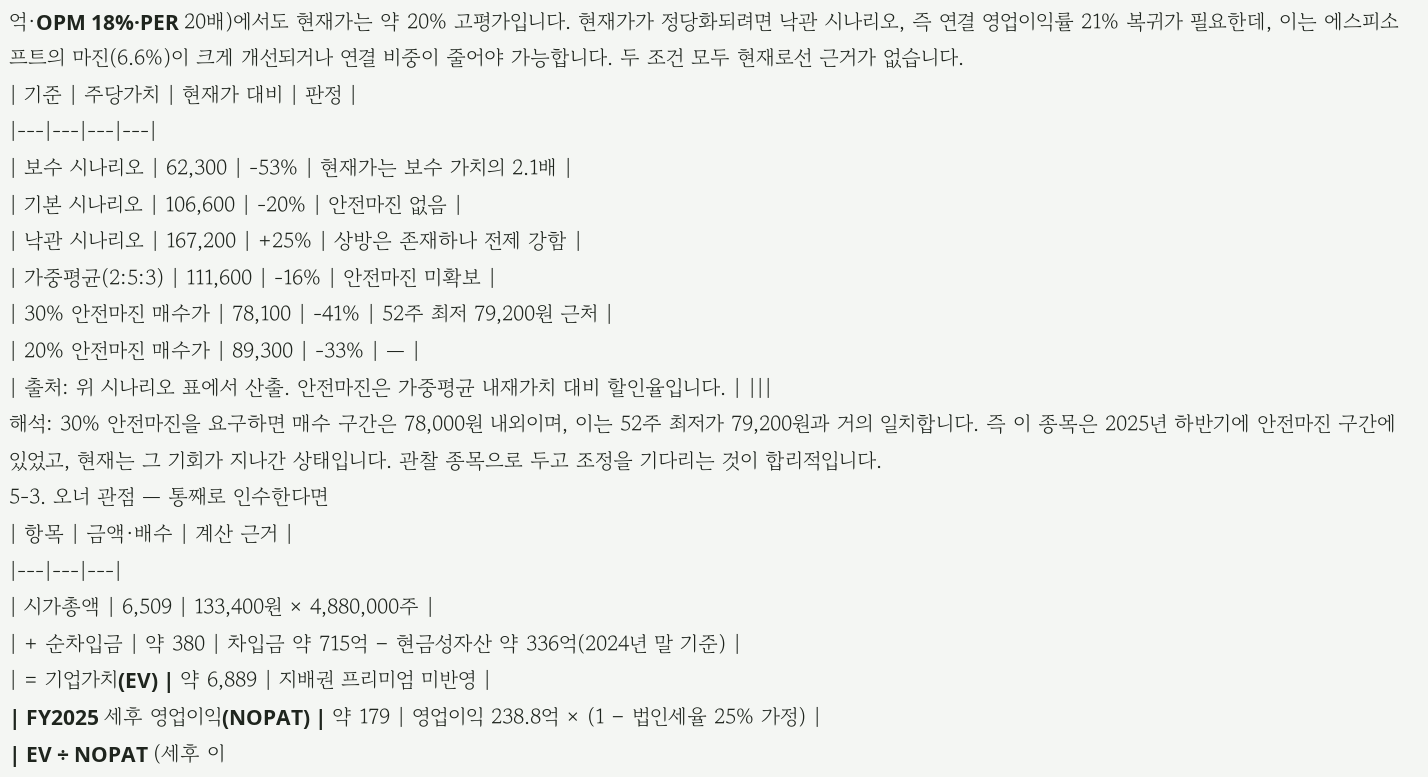억·OPM 18%·PER 20배)에서도 현재가는 약 20% 고평가입니다. 현재가가 정당화되려면 낙관 시나리오, 즉 연결 영업이익률 21% 복귀가 필요한데, 이는 에스피소프트의 마진(6.6%)이 크게 개선되거나 연결 비중이 줄어야 가능합니다. 두 조건 모두 현재로선 근거가 없습니다.
| 기준 | 주당가치 | 현재가 대비 | 판정 |
|---|---|---|---|
| 보수 시나리오 | 62,300 | -53% | 현재가는 보수 가치의 2.1배 |
| 기본 시나리오 | 106,600 | -20% | 안전마진 없음 |
| 낙관 시나리오 | 167,200 | +25% | 상방은 존재하나 전제 강함 |
| 가중평균(2:5:3) | 111,600 | -16% | 안전마진 미확보 |
| 30% 안전마진 매수가 | 78,100 | -41% | 52주 최저 79,200원 근처 |
| 20% 안전마진 매수가 | 89,300 | -33% | — |
| 출처: 위 시나리오 표에서 산출. 안전마진은 가중평균 내재가치 대비 할인율입니다. | |||
해석: 30% 안전마진을 요구하면 매수 구간은 78,000원 내외이며, 이는 52주 최저가 79,200원과 거의 일치합니다. 즉 이 종목은 2025년 하반기에 안전마진 구간에 있었고, 현재는 그 기회가 지나간 상태입니다. 관찰 종목으로 두고 조정을 기다리는 것이 합리적입니다.
5-3. 오너 관점 — 통째로 인수한다면
| 항목 | 금액·배수 | 계산 근거 |
|---|---|---|
| 시가총액 | 6,509 | 133,400원 × 4,880,000주 |
| + 순차입금 | 약 380 | 차입금 약 715억 − 현금성자산 약 336억(2024년 말 기준) |
| = 기업가치(EV) | 약 6,889 | 지배권 프리미엄 미반영 |
| FY2025 세후 영업이익(NOPAT) | 약 179 | 영업이익 238.8억 × (1 − 법인세율 25% 가정) |
| EV ÷ NOPAT (세후 이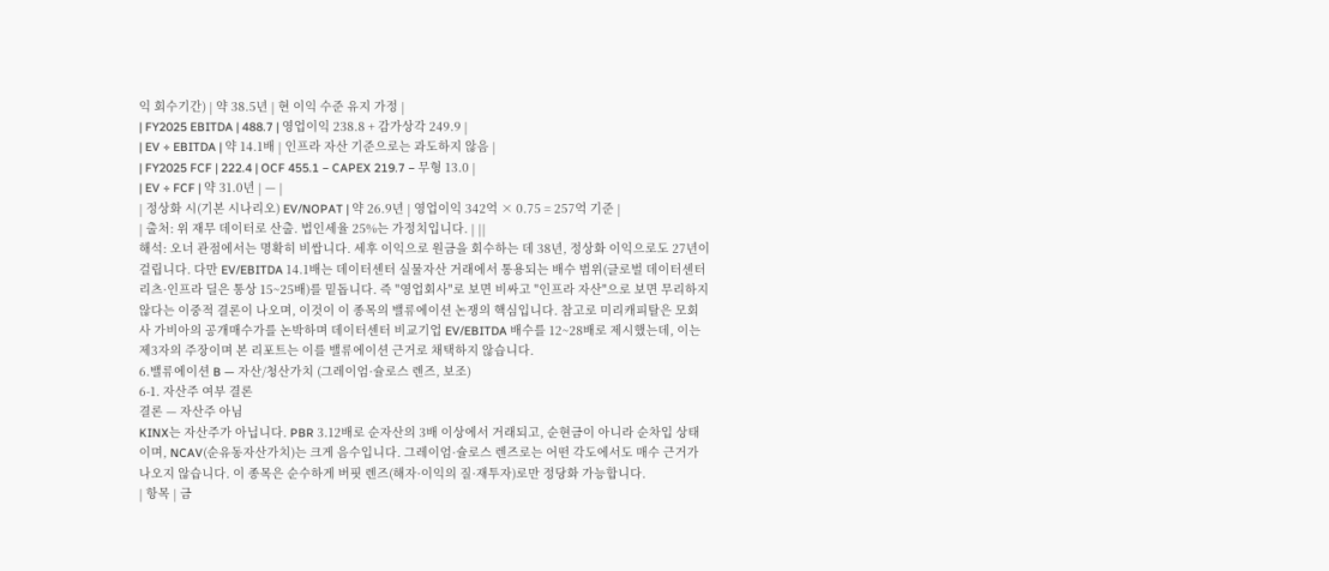익 회수기간) | 약 38.5년 | 현 이익 수준 유지 가정 |
| FY2025 EBITDA | 488.7 | 영업이익 238.8 + 감가상각 249.9 |
| EV ÷ EBITDA | 약 14.1배 | 인프라 자산 기준으로는 과도하지 않음 |
| FY2025 FCF | 222.4 | OCF 455.1 − CAPEX 219.7 − 무형 13.0 |
| EV ÷ FCF | 약 31.0년 | — |
| 정상화 시(기본 시나리오) EV/NOPAT | 약 26.9년 | 영업이익 342억 × 0.75 = 257억 기준 |
| 출처: 위 재무 데이터로 산출. 법인세율 25%는 가정치입니다. | ||
해석: 오너 관점에서는 명확히 비쌉니다. 세후 이익으로 원금을 회수하는 데 38년, 정상화 이익으로도 27년이 걸립니다. 다만 EV/EBITDA 14.1배는 데이터센터 실물자산 거래에서 통용되는 배수 범위(글로벌 데이터센터 리츠·인프라 딜은 통상 15~25배)를 밑돕니다. 즉 "영업회사"로 보면 비싸고 "인프라 자산"으로 보면 무리하지 않다는 이중적 결론이 나오며, 이것이 이 종목의 밸류에이션 논쟁의 핵심입니다. 참고로 미리캐피탈은 모회사 가비아의 공개매수가를 논박하며 데이터센터 비교기업 EV/EBITDA 배수를 12~28배로 제시했는데, 이는 제3자의 주장이며 본 리포트는 이를 밸류에이션 근거로 채택하지 않습니다.
6.밸류에이션 B — 자산/청산가치 (그레이엄·슐로스 렌즈, 보조)
6-1. 자산주 여부 결론
결론 — 자산주 아님
KINX는 자산주가 아닙니다. PBR 3.12배로 순자산의 3배 이상에서 거래되고, 순현금이 아니라 순차입 상태이며, NCAV(순유동자산가치)는 크게 음수입니다. 그레이엄·슐로스 렌즈로는 어떤 각도에서도 매수 근거가 나오지 않습니다. 이 종목은 순수하게 버핏 렌즈(해자·이익의 질·재투자)로만 정당화 가능합니다.
| 항목 | 금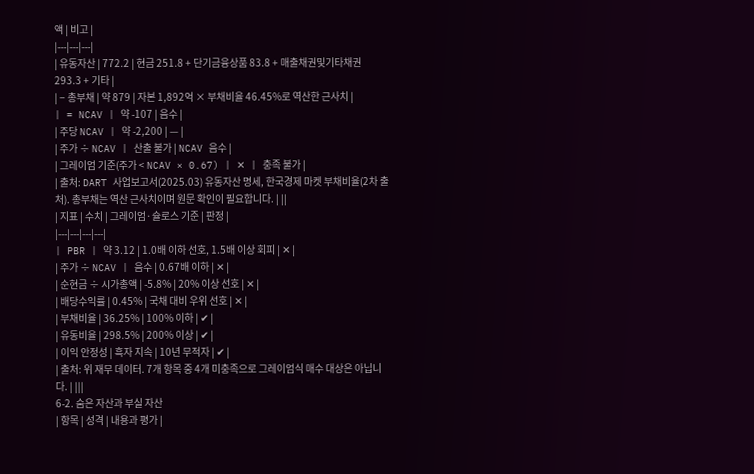액 | 비고 |
|---|---|---|
| 유동자산 | 772.2 | 현금 251.8 + 단기금융상품 83.8 + 매출채권및기타채권 293.3 + 기타 |
| − 총부채 | 약 879 | 자본 1,892억 × 부채비율 46.45%로 역산한 근사치 |
| = NCAV | 약 -107 | 음수 |
| 주당 NCAV | 약 -2,200 | — |
| 주가 ÷ NCAV | 산출 불가 | NCAV 음수 |
| 그레이엄 기준(주가 < NCAV × 0.67) | ✕ | 충족 불가 |
| 출처: DART 사업보고서(2025.03) 유동자산 명세, 한국경제 마켓 부채비율(2차 출처). 총부채는 역산 근사치이며 원문 확인이 필요합니다. | ||
| 지표 | 수치 | 그레이엄·슐로스 기준 | 판정 |
|---|---|---|---|
| PBR | 약 3.12 | 1.0배 이하 선호, 1.5배 이상 회피 | ✕ |
| 주가 ÷ NCAV | 음수 | 0.67배 이하 | ✕ |
| 순현금 ÷ 시가총액 | -5.8% | 20% 이상 선호 | ✕ |
| 배당수익률 | 0.45% | 국채 대비 우위 선호 | ✕ |
| 부채비율 | 36.25% | 100% 이하 | ✔ |
| 유동비율 | 298.5% | 200% 이상 | ✔ |
| 이익 안정성 | 흑자 지속 | 10년 무적자 | ✔ |
| 출처: 위 재무 데이터. 7개 항목 중 4개 미충족으로 그레이엄식 매수 대상은 아닙니다. | |||
6-2. 숨은 자산과 부실 자산
| 항목 | 성격 | 내용과 평가 |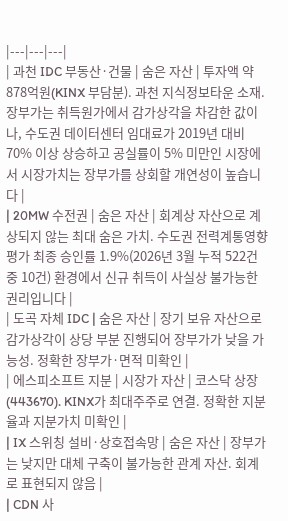|---|---|---|
| 과천 IDC 부동산·건물 | 숨은 자산 | 투자액 약 878억원(KINX 부담분). 과천 지식정보타운 소재. 장부가는 취득원가에서 감가상각을 차감한 값이나, 수도권 데이터센터 임대료가 2019년 대비 70% 이상 상승하고 공실률이 5% 미만인 시장에서 시장가치는 장부가를 상회할 개연성이 높습니다 |
| 20MW 수전권 | 숨은 자산 | 회계상 자산으로 계상되지 않는 최대 숨은 가치. 수도권 전력계통영향평가 최종 승인률 1.9%(2026년 3월 누적 522건 중 10건) 환경에서 신규 취득이 사실상 불가능한 권리입니다 |
| 도곡 자체 IDC | 숨은 자산 | 장기 보유 자산으로 감가상각이 상당 부분 진행되어 장부가가 낮을 가능성. 정확한 장부가·면적 미확인 |
| 에스피소프트 지분 | 시장가 자산 | 코스닥 상장(443670). KINX가 최대주주로 연결. 정확한 지분율과 지분가치 미확인 |
| IX 스위칭 설비·상호접속망 | 숨은 자산 | 장부가는 낮지만 대체 구축이 불가능한 관계 자산. 회계로 표현되지 않음 |
| CDN 사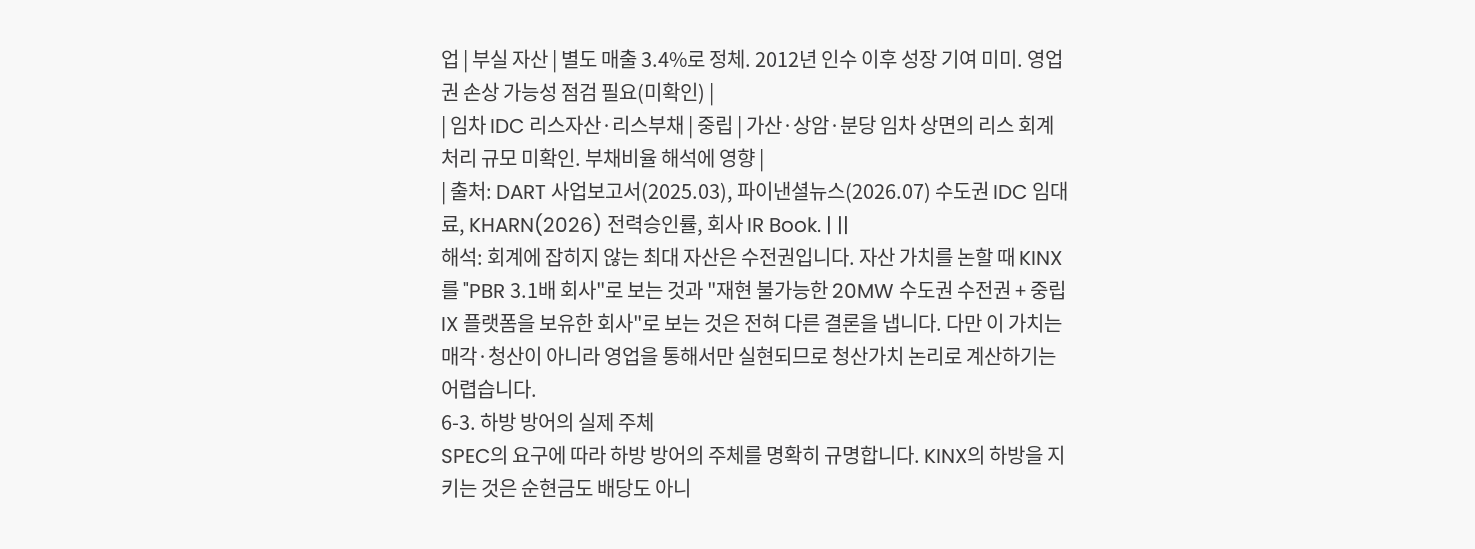업 | 부실 자산 | 별도 매출 3.4%로 정체. 2012년 인수 이후 성장 기여 미미. 영업권 손상 가능성 점검 필요(미확인) |
| 임차 IDC 리스자산·리스부채 | 중립 | 가산·상암·분당 임차 상면의 리스 회계 처리 규모 미확인. 부채비율 해석에 영향 |
| 출처: DART 사업보고서(2025.03), 파이낸셜뉴스(2026.07) 수도권 IDC 임대료, KHARN(2026) 전력승인률, 회사 IR Book. | ||
해석: 회계에 잡히지 않는 최대 자산은 수전권입니다. 자산 가치를 논할 때 KINX를 "PBR 3.1배 회사"로 보는 것과 "재현 불가능한 20MW 수도권 수전권 + 중립 IX 플랫폼을 보유한 회사"로 보는 것은 전혀 다른 결론을 냅니다. 다만 이 가치는 매각·청산이 아니라 영업을 통해서만 실현되므로 청산가치 논리로 계산하기는 어렵습니다.
6-3. 하방 방어의 실제 주체
SPEC의 요구에 따라 하방 방어의 주체를 명확히 규명합니다. KINX의 하방을 지키는 것은 순현금도 배당도 아니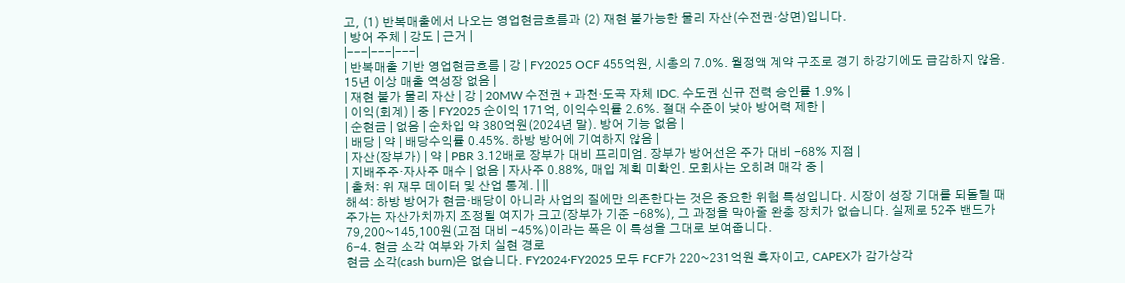고, (1) 반복매출에서 나오는 영업현금흐름과 (2) 재현 불가능한 물리 자산(수전권·상면)입니다.
| 방어 주체 | 강도 | 근거 |
|---|---|---|
| 반복매출 기반 영업현금흐름 | 강 | FY2025 OCF 455억원, 시총의 7.0%. 월정액 계약 구조로 경기 하강기에도 급감하지 않음. 15년 이상 매출 역성장 없음 |
| 재현 불가 물리 자산 | 강 | 20MW 수전권 + 과천·도곡 자체 IDC. 수도권 신규 전력 승인률 1.9% |
| 이익(회계) | 중 | FY2025 순이익 171억, 이익수익률 2.6%. 절대 수준이 낮아 방어력 제한 |
| 순현금 | 없음 | 순차입 약 380억원(2024년 말). 방어 기능 없음 |
| 배당 | 약 | 배당수익률 0.45%. 하방 방어에 기여하지 않음 |
| 자산(장부가) | 약 | PBR 3.12배로 장부가 대비 프리미엄. 장부가 방어선은 주가 대비 -68% 지점 |
| 지배주주·자사주 매수 | 없음 | 자사주 0.88%, 매입 계획 미확인. 모회사는 오히려 매각 중 |
| 출처: 위 재무 데이터 및 산업 통계. | ||
해석: 하방 방어가 현금·배당이 아니라 사업의 질에만 의존한다는 것은 중요한 위험 특성입니다. 시장이 성장 기대를 되돌릴 때 주가는 자산가치까지 조정될 여지가 크고(장부가 기준 -68%), 그 과정을 막아줄 완충 장치가 없습니다. 실제로 52주 밴드가 79,200~145,100원(고점 대비 -45%)이라는 폭은 이 특성을 그대로 보여줍니다.
6-4. 현금 소각 여부와 가치 실현 경로
현금 소각(cash burn)은 없습니다. FY2024·FY2025 모두 FCF가 220~231억원 흑자이고, CAPEX가 감가상각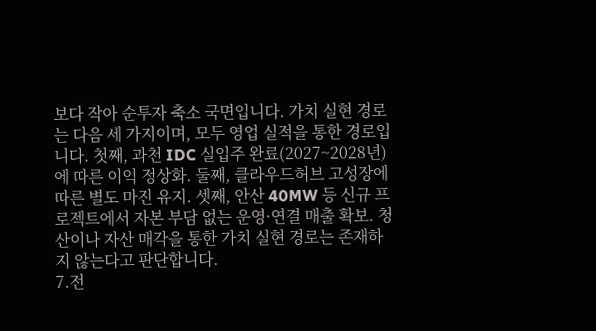보다 작아 순투자 축소 국면입니다. 가치 실현 경로는 다음 세 가지이며, 모두 영업 실적을 통한 경로입니다. 첫째, 과천 IDC 실입주 완료(2027~2028년)에 따른 이익 정상화. 둘째, 클라우드허브 고성장에 따른 별도 마진 유지. 셋째, 안산 40MW 등 신규 프로젝트에서 자본 부담 없는 운영·연결 매출 확보. 청산이나 자산 매각을 통한 가치 실현 경로는 존재하지 않는다고 판단합니다.
7.전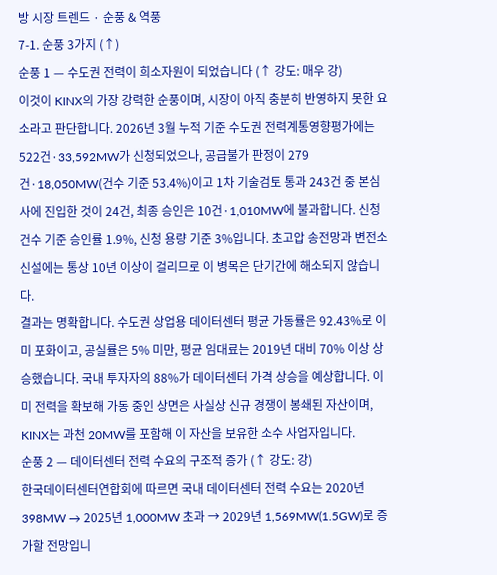방 시장 트렌드 · 순풍 & 역풍
7-1. 순풍 3가지 (↑)
순풍 1 — 수도권 전력이 희소자원이 되었습니다 (↑ 강도: 매우 강)
이것이 KINX의 가장 강력한 순풍이며, 시장이 아직 충분히 반영하지 못한 요소라고 판단합니다. 2026년 3월 누적 기준 수도권 전력계통영향평가에는 522건·33,592MW가 신청되었으나, 공급불가 판정이 279건·18,050MW(건수 기준 53.4%)이고 1차 기술검토 통과 243건 중 본심사에 진입한 것이 24건, 최종 승인은 10건·1,010MW에 불과합니다. 신청 건수 기준 승인률 1.9%, 신청 용량 기준 3%입니다. 초고압 송전망과 변전소 신설에는 통상 10년 이상이 걸리므로 이 병목은 단기간에 해소되지 않습니다.
결과는 명확합니다. 수도권 상업용 데이터센터 평균 가동률은 92.43%로 이미 포화이고, 공실률은 5% 미만, 평균 임대료는 2019년 대비 70% 이상 상승했습니다. 국내 투자자의 88%가 데이터센터 가격 상승을 예상합니다. 이미 전력을 확보해 가동 중인 상면은 사실상 신규 경쟁이 봉쇄된 자산이며, KINX는 과천 20MW를 포함해 이 자산을 보유한 소수 사업자입니다.
순풍 2 — 데이터센터 전력 수요의 구조적 증가 (↑ 강도: 강)
한국데이터센터연합회에 따르면 국내 데이터센터 전력 수요는 2020년 398MW → 2025년 1,000MW 초과 → 2029년 1,569MW(1.5GW)로 증가할 전망입니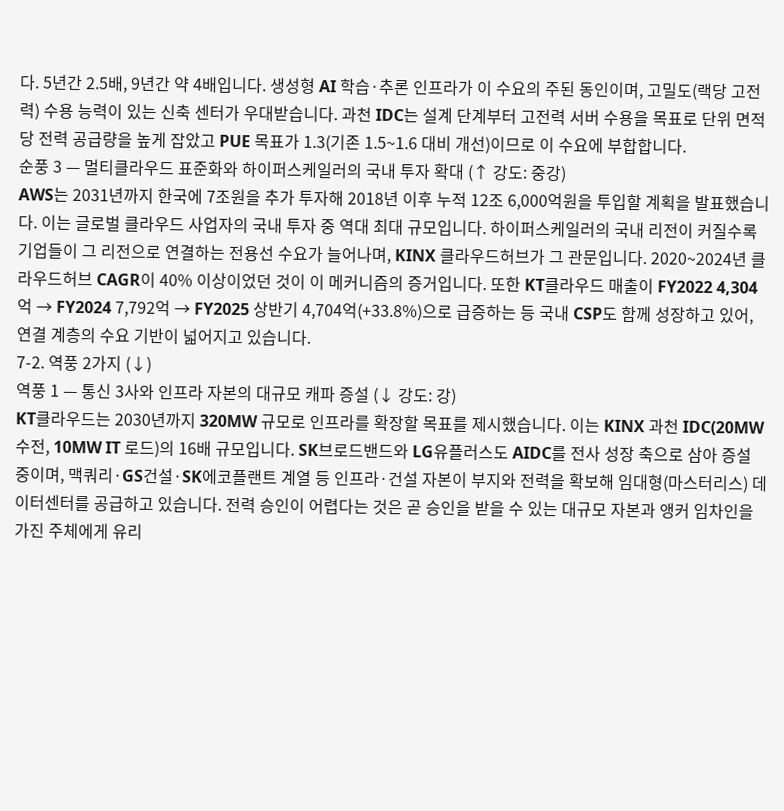다. 5년간 2.5배, 9년간 약 4배입니다. 생성형 AI 학습·추론 인프라가 이 수요의 주된 동인이며, 고밀도(랙당 고전력) 수용 능력이 있는 신축 센터가 우대받습니다. 과천 IDC는 설계 단계부터 고전력 서버 수용을 목표로 단위 면적당 전력 공급량을 높게 잡았고 PUE 목표가 1.3(기존 1.5~1.6 대비 개선)이므로 이 수요에 부합합니다.
순풍 3 — 멀티클라우드 표준화와 하이퍼스케일러의 국내 투자 확대 (↑ 강도: 중강)
AWS는 2031년까지 한국에 7조원을 추가 투자해 2018년 이후 누적 12조 6,000억원을 투입할 계획을 발표했습니다. 이는 글로벌 클라우드 사업자의 국내 투자 중 역대 최대 규모입니다. 하이퍼스케일러의 국내 리전이 커질수록 기업들이 그 리전으로 연결하는 전용선 수요가 늘어나며, KINX 클라우드허브가 그 관문입니다. 2020~2024년 클라우드허브 CAGR이 40% 이상이었던 것이 이 메커니즘의 증거입니다. 또한 KT클라우드 매출이 FY2022 4,304억 → FY2024 7,792억 → FY2025 상반기 4,704억(+33.8%)으로 급증하는 등 국내 CSP도 함께 성장하고 있어, 연결 계층의 수요 기반이 넓어지고 있습니다.
7-2. 역풍 2가지 (↓)
역풍 1 — 통신 3사와 인프라 자본의 대규모 캐파 증설 (↓ 강도: 강)
KT클라우드는 2030년까지 320MW 규모로 인프라를 확장할 목표를 제시했습니다. 이는 KINX 과천 IDC(20MW 수전, 10MW IT 로드)의 16배 규모입니다. SK브로드밴드와 LG유플러스도 AIDC를 전사 성장 축으로 삼아 증설 중이며, 맥쿼리·GS건설·SK에코플랜트 계열 등 인프라·건설 자본이 부지와 전력을 확보해 임대형(마스터리스) 데이터센터를 공급하고 있습니다. 전력 승인이 어렵다는 것은 곧 승인을 받을 수 있는 대규모 자본과 앵커 임차인을 가진 주체에게 유리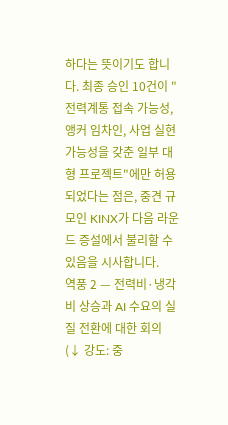하다는 뜻이기도 합니다. 최종 승인 10건이 "전력계통 접속 가능성, 앵커 임차인, 사업 실현 가능성을 갖춘 일부 대형 프로젝트"에만 허용되었다는 점은, 중견 규모인 KINX가 다음 라운드 증설에서 불리할 수 있음을 시사합니다.
역풍 2 — 전력비·냉각비 상승과 AI 수요의 실질 전환에 대한 회의 (↓ 강도: 중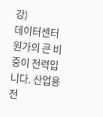강)
데이터센터 원가의 큰 비중이 전력입니다. 산업용 전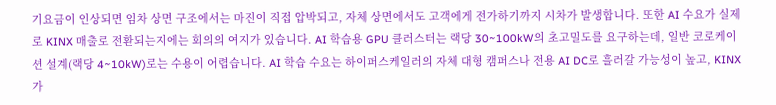기요금이 인상되면 임차 상면 구조에서는 마진이 직접 압박되고, 자체 상면에서도 고객에게 전가하기까지 시차가 발생합니다. 또한 AI 수요가 실제로 KINX 매출로 전환되는지에는 회의의 여지가 있습니다. AI 학습용 GPU 클러스터는 랙당 30~100kW의 초고밀도를 요구하는데, 일반 코로케이션 설계(랙당 4~10kW)로는 수용이 어렵습니다. AI 학습 수요는 하이퍼스케일러의 자체 대형 캠퍼스나 전용 AI DC로 흘러갈 가능성이 높고, KINX가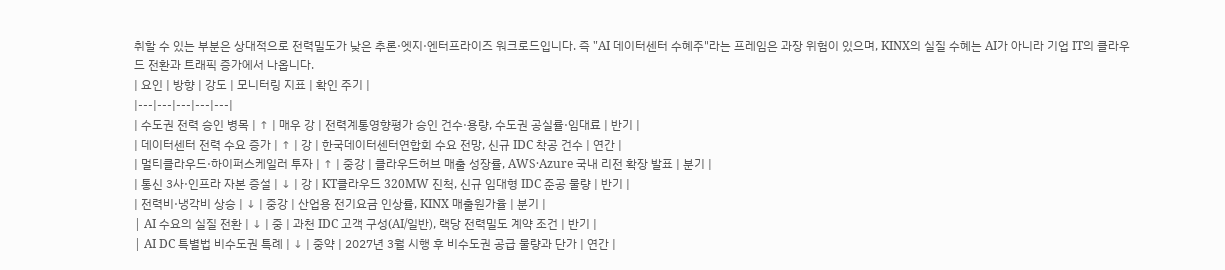취할 수 있는 부분은 상대적으로 전력밀도가 낮은 추론·엣지·엔터프라이즈 워크로드입니다. 즉 "AI 데이터센터 수혜주"라는 프레임은 과장 위험이 있으며, KINX의 실질 수혜는 AI가 아니라 기업 IT의 클라우드 전환과 트래픽 증가에서 나옵니다.
| 요인 | 방향 | 강도 | 모니터링 지표 | 확인 주기 |
|---|---|---|---|---|
| 수도권 전력 승인 병목 | ↑ | 매우 강 | 전력계통영향평가 승인 건수·용량, 수도권 공실률·임대료 | 반기 |
| 데이터센터 전력 수요 증가 | ↑ | 강 | 한국데이터센터연합회 수요 전망, 신규 IDC 착공 건수 | 연간 |
| 멀티클라우드·하이퍼스케일러 투자 | ↑ | 중강 | 클라우드허브 매출 성장률, AWS·Azure 국내 리전 확장 발표 | 분기 |
| 통신 3사·인프라 자본 증설 | ↓ | 강 | KT클라우드 320MW 진척, 신규 임대형 IDC 준공 물량 | 반기 |
| 전력비·냉각비 상승 | ↓ | 중강 | 산업용 전기요금 인상률, KINX 매출원가율 | 분기 |
| AI 수요의 실질 전환 | ↓ | 중 | 과천 IDC 고객 구성(AI/일반), 랙당 전력밀도 계약 조건 | 반기 |
| AI DC 특별법 비수도권 특례 | ↓ | 중약 | 2027년 3월 시행 후 비수도권 공급 물량과 단가 | 연간 |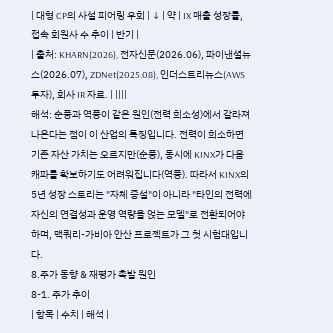| 대형 CP의 사설 피어링 우회 | ↓ | 약 | IX 매출 성장률, 접속 회원사 수 추이 | 반기 |
| 출처: KHARN(2026), 전자신문(2026.06), 파이낸셜뉴스(2026.07), ZDNet(2025.08), 인더스트리뉴스(AWS 투자), 회사 IR 자료. | ||||
해석: 순풍과 역풍이 같은 원인(전력 희소성)에서 갈라져 나온다는 점이 이 산업의 특징입니다. 전력이 희소하면 기존 자산 가치는 오르지만(순풍), 동시에 KINX가 다음 캐파를 확보하기도 어려워집니다(역풍). 따라서 KINX의 5년 성장 스토리는 "자체 증설"이 아니라 "타인의 전력에 자신의 연결성과 운영 역량을 얹는 모델"로 전환되어야 하며, 맥쿼리-가비아 안산 프로젝트가 그 첫 시험대입니다.
8.주가 동향 & 재평가 촉발 원인
8-1. 주가 추이
| 항목 | 수치 | 해석 |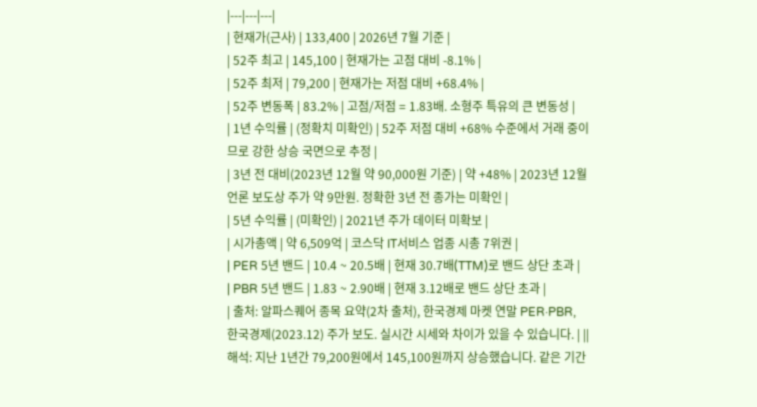|---|---|---|
| 현재가(근사) | 133,400 | 2026년 7월 기준 |
| 52주 최고 | 145,100 | 현재가는 고점 대비 -8.1% |
| 52주 최저 | 79,200 | 현재가는 저점 대비 +68.4% |
| 52주 변동폭 | 83.2% | 고점/저점 = 1.83배. 소형주 특유의 큰 변동성 |
| 1년 수익률 | (정확치 미확인) | 52주 저점 대비 +68% 수준에서 거래 중이므로 강한 상승 국면으로 추정 |
| 3년 전 대비(2023년 12월 약 90,000원 기준) | 약 +48% | 2023년 12월 언론 보도상 주가 약 9만원. 정확한 3년 전 종가는 미확인 |
| 5년 수익률 | (미확인) | 2021년 주가 데이터 미확보 |
| 시가총액 | 약 6,509억 | 코스닥 IT서비스 업종 시총 7위권 |
| PER 5년 밴드 | 10.4 ~ 20.5배 | 현재 30.7배(TTM)로 밴드 상단 초과 |
| PBR 5년 밴드 | 1.83 ~ 2.90배 | 현재 3.12배로 밴드 상단 초과 |
| 출처: 알파스퀘어 종목 요약(2차 출처), 한국경제 마켓 연말 PER·PBR, 한국경제(2023.12) 주가 보도. 실시간 시세와 차이가 있을 수 있습니다. | ||
해석: 지난 1년간 79,200원에서 145,100원까지 상승했습니다. 같은 기간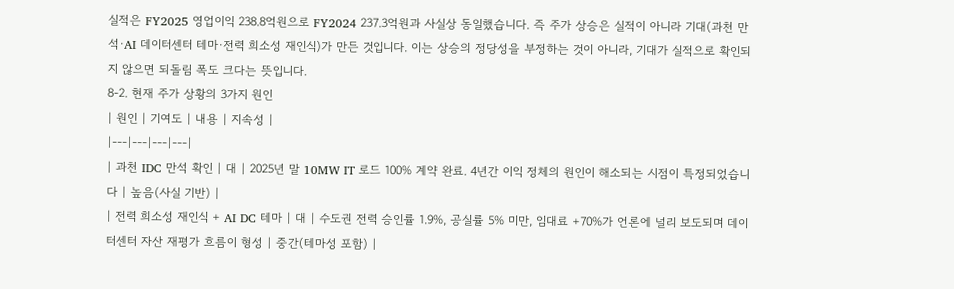실적은 FY2025 영업이익 238.8억원으로 FY2024 237.3억원과 사실상 동일했습니다. 즉 주가 상승은 실적이 아니라 기대(과천 만석·AI 데이터센터 테마·전력 희소성 재인식)가 만든 것입니다. 이는 상승의 정당성을 부정하는 것이 아니라, 기대가 실적으로 확인되지 않으면 되돌림 폭도 크다는 뜻입니다.
8-2. 현재 주가 상황의 3가지 원인
| 원인 | 기여도 | 내용 | 지속성 |
|---|---|---|---|
| 과천 IDC 만석 확인 | 대 | 2025년 말 10MW IT 로드 100% 계약 완료. 4년간 이익 정체의 원인이 해소되는 시점이 특정되었습니다 | 높음(사실 기반) |
| 전력 희소성 재인식 + AI DC 테마 | 대 | 수도권 전력 승인률 1.9%, 공실률 5% 미만, 임대료 +70%가 언론에 널리 보도되며 데이터센터 자산 재평가 흐름이 형성 | 중간(테마성 포함) |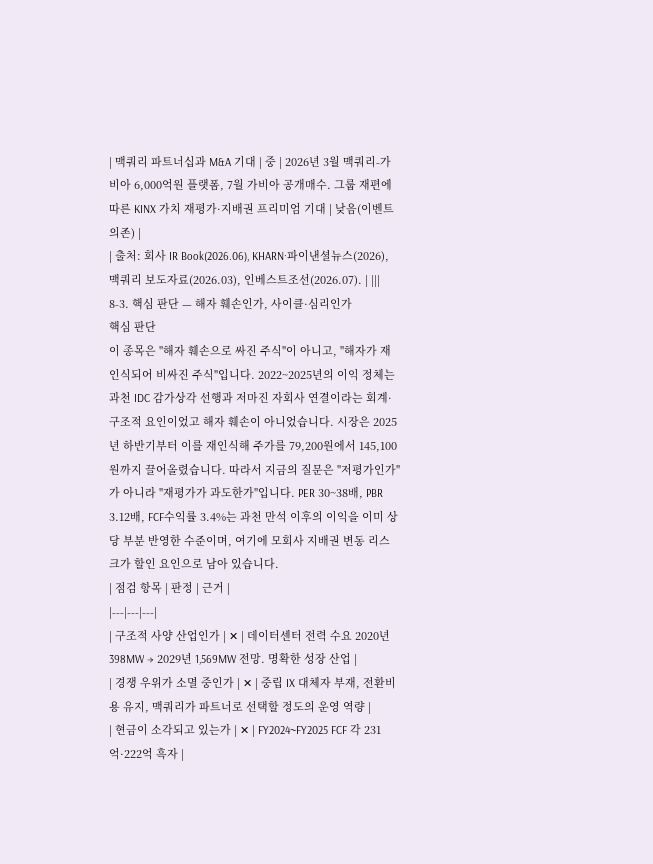| 맥쿼리 파트너십과 M&A 기대 | 중 | 2026년 3월 맥쿼리-가비아 6,000억원 플랫폼, 7월 가비아 공개매수. 그룹 재편에 따른 KINX 가치 재평가·지배권 프리미엄 기대 | 낮음(이벤트 의존) |
| 출처: 회사 IR Book(2026.06), KHARN·파이낸셜뉴스(2026), 맥쿼리 보도자료(2026.03), 인베스트조선(2026.07). | |||
8-3. 핵심 판단 — 해자 훼손인가, 사이클·심리인가
핵심 판단
이 종목은 "해자 훼손으로 싸진 주식"이 아니고, "해자가 재인식되어 비싸진 주식"입니다. 2022~2025년의 이익 정체는 과천 IDC 감가상각 선행과 저마진 자회사 연결이라는 회계·구조적 요인이었고 해자 훼손이 아니었습니다. 시장은 2025년 하반기부터 이를 재인식해 주가를 79,200원에서 145,100원까지 끌어올렸습니다. 따라서 지금의 질문은 "저평가인가"가 아니라 "재평가가 과도한가"입니다. PER 30~38배, PBR 3.12배, FCF수익률 3.4%는 과천 만석 이후의 이익을 이미 상당 부분 반영한 수준이며, 여기에 모회사 지배권 변동 리스크가 할인 요인으로 남아 있습니다.
| 점검 항목 | 판정 | 근거 |
|---|---|---|
| 구조적 사양 산업인가 | ✕ | 데이터센터 전력 수요 2020년 398MW → 2029년 1,569MW 전망. 명확한 성장 산업 |
| 경쟁 우위가 소멸 중인가 | ✕ | 중립 IX 대체자 부재, 전환비용 유지, 맥쿼리가 파트너로 선택할 정도의 운영 역량 |
| 현금이 소각되고 있는가 | ✕ | FY2024~FY2025 FCF 각 231억·222억 흑자 |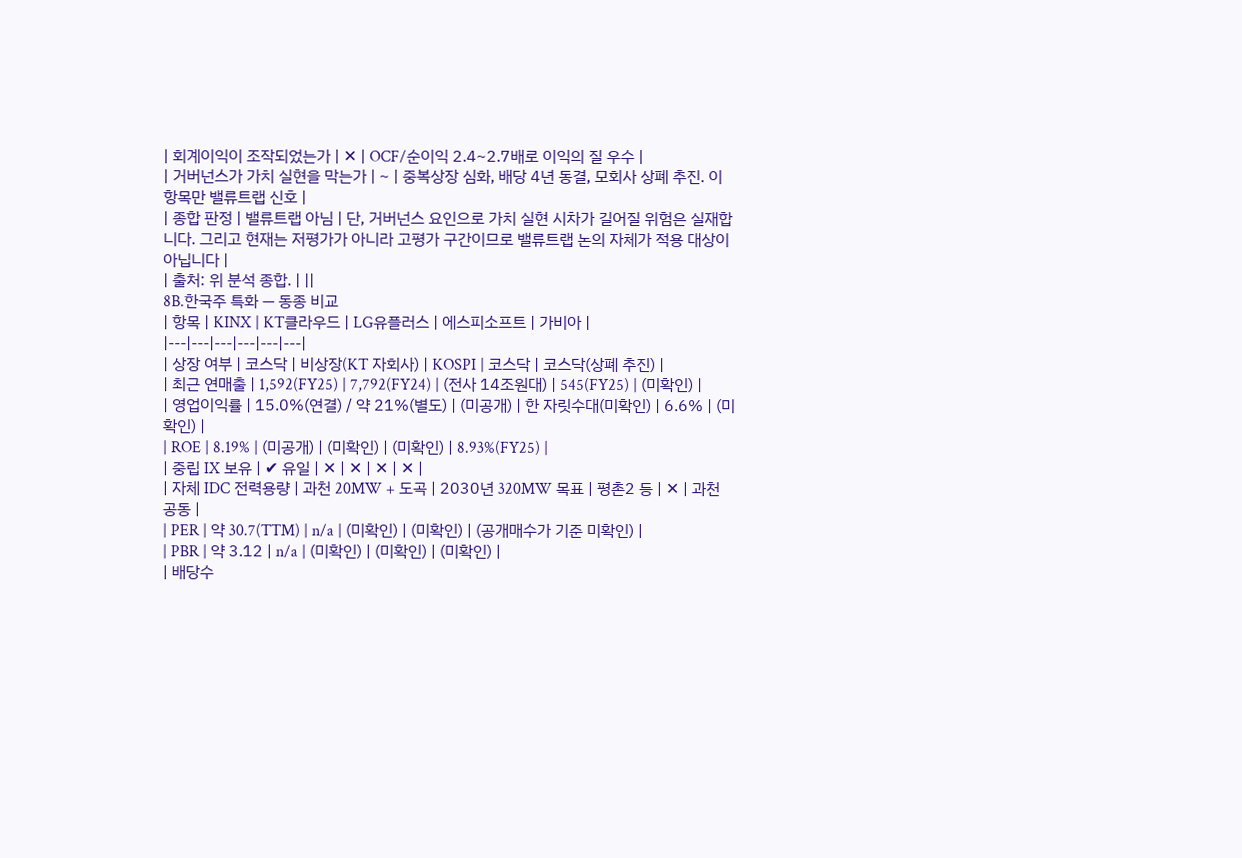| 회계이익이 조작되었는가 | ✕ | OCF/순이익 2.4~2.7배로 이익의 질 우수 |
| 거버넌스가 가치 실현을 막는가 | ~ | 중복상장 심화, 배당 4년 동결, 모회사 상폐 추진. 이 항목만 밸류트랩 신호 |
| 종합 판정 | 밸류트랩 아님 | 단, 거버넌스 요인으로 가치 실현 시차가 길어질 위험은 실재합니다. 그리고 현재는 저평가가 아니라 고평가 구간이므로 밸류트랩 논의 자체가 적용 대상이 아닙니다 |
| 출처: 위 분석 종합. | ||
8B.한국주 특화 — 동종 비교
| 항목 | KINX | KT클라우드 | LG유플러스 | 에스피소프트 | 가비아 |
|---|---|---|---|---|---|
| 상장 여부 | 코스닥 | 비상장(KT 자회사) | KOSPI | 코스닥 | 코스닥(상폐 추진) |
| 최근 연매출 | 1,592(FY25) | 7,792(FY24) | (전사 14조원대) | 545(FY25) | (미확인) |
| 영업이익률 | 15.0%(연결) / 약 21%(별도) | (미공개) | 한 자릿수대(미확인) | 6.6% | (미확인) |
| ROE | 8.19% | (미공개) | (미확인) | (미확인) | 8.93%(FY25) |
| 중립 IX 보유 | ✔ 유일 | ✕ | ✕ | ✕ | ✕ |
| 자체 IDC 전력용량 | 과천 20MW + 도곡 | 2030년 320MW 목표 | 평촌2 등 | ✕ | 과천 공동 |
| PER | 약 30.7(TTM) | n/a | (미확인) | (미확인) | (공개매수가 기준 미확인) |
| PBR | 약 3.12 | n/a | (미확인) | (미확인) | (미확인) |
| 배당수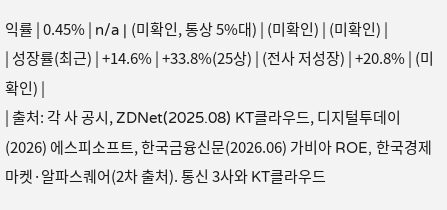익률 | 0.45% | n/a | (미확인, 통상 5%대) | (미확인) | (미확인) |
| 성장률(최근) | +14.6% | +33.8%(25상) | (전사 저성장) | +20.8% | (미확인) |
| 출처: 각 사 공시, ZDNet(2025.08) KT클라우드, 디지털투데이(2026) 에스피소프트, 한국금융신문(2026.06) 가비아 ROE, 한국경제 마켓·알파스퀘어(2차 출처). 통신 3사와 KT클라우드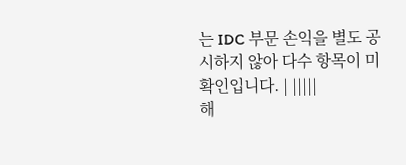는 IDC 부문 손익을 별도 공시하지 않아 다수 항목이 미확인입니다. | |||||
해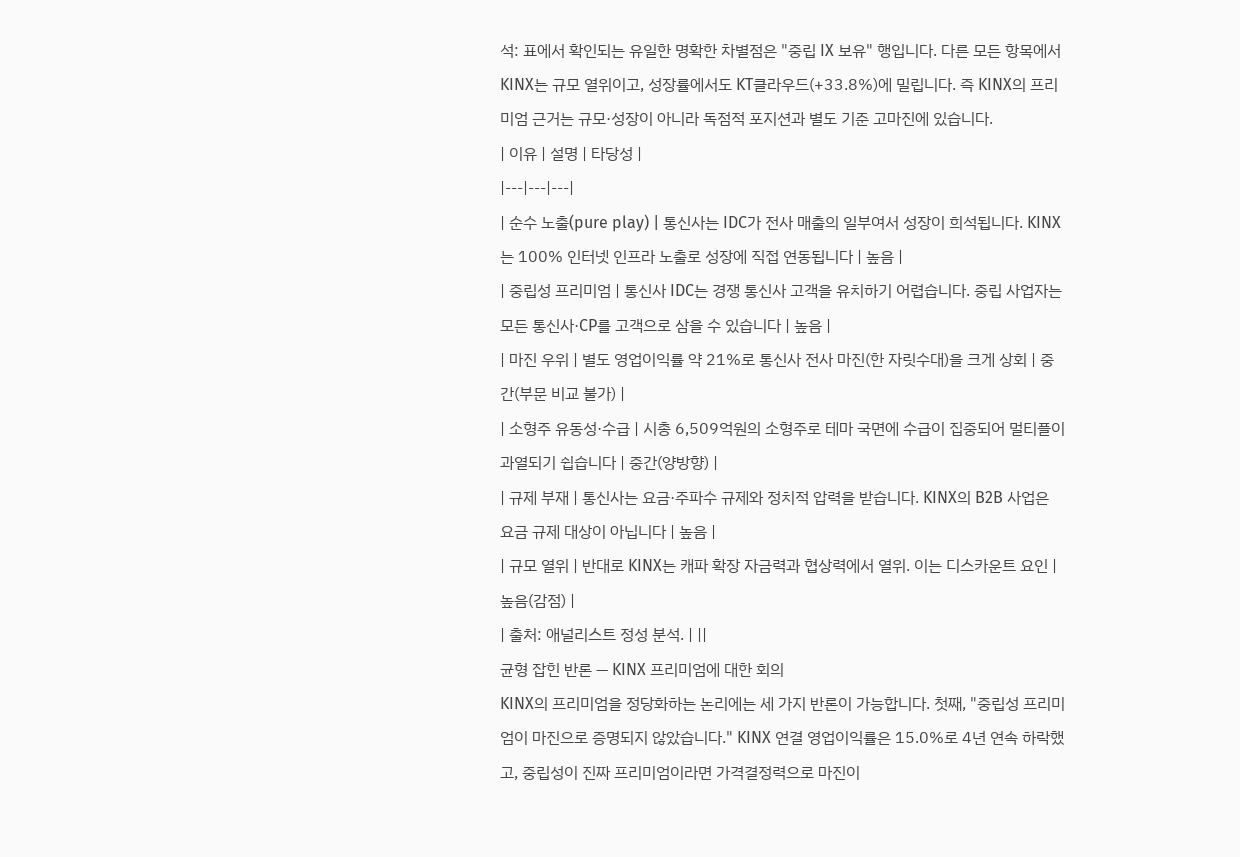석: 표에서 확인되는 유일한 명확한 차별점은 "중립 IX 보유" 행입니다. 다른 모든 항목에서 KINX는 규모 열위이고, 성장률에서도 KT클라우드(+33.8%)에 밀립니다. 즉 KINX의 프리미엄 근거는 규모·성장이 아니라 독점적 포지션과 별도 기준 고마진에 있습니다.
| 이유 | 설명 | 타당성 |
|---|---|---|
| 순수 노출(pure play) | 통신사는 IDC가 전사 매출의 일부여서 성장이 희석됩니다. KINX는 100% 인터넷 인프라 노출로 성장에 직접 연동됩니다 | 높음 |
| 중립성 프리미엄 | 통신사 IDC는 경쟁 통신사 고객을 유치하기 어렵습니다. 중립 사업자는 모든 통신사·CP를 고객으로 삼을 수 있습니다 | 높음 |
| 마진 우위 | 별도 영업이익률 약 21%로 통신사 전사 마진(한 자릿수대)을 크게 상회 | 중간(부문 비교 불가) |
| 소형주 유동성·수급 | 시총 6,509억원의 소형주로 테마 국면에 수급이 집중되어 멀티플이 과열되기 쉽습니다 | 중간(양방향) |
| 규제 부재 | 통신사는 요금·주파수 규제와 정치적 압력을 받습니다. KINX의 B2B 사업은 요금 규제 대상이 아닙니다 | 높음 |
| 규모 열위 | 반대로 KINX는 캐파 확장 자금력과 협상력에서 열위. 이는 디스카운트 요인 | 높음(감점) |
| 출처: 애널리스트 정성 분석. | ||
균형 잡힌 반론 — KINX 프리미엄에 대한 회의
KINX의 프리미엄을 정당화하는 논리에는 세 가지 반론이 가능합니다. 첫째, "중립성 프리미엄이 마진으로 증명되지 않았습니다." KINX 연결 영업이익률은 15.0%로 4년 연속 하락했고, 중립성이 진짜 프리미엄이라면 가격결정력으로 마진이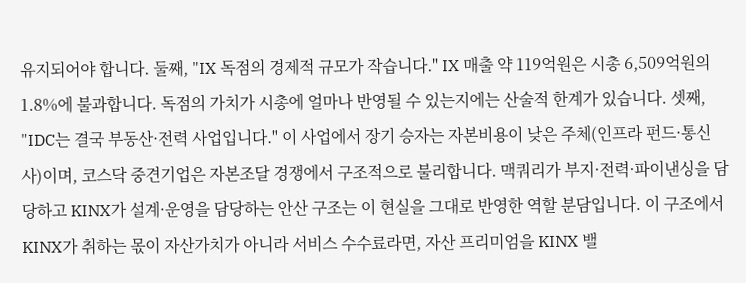유지되어야 합니다. 둘째, "IX 독점의 경제적 규모가 작습니다." IX 매출 약 119억원은 시총 6,509억원의 1.8%에 불과합니다. 독점의 가치가 시총에 얼마나 반영될 수 있는지에는 산술적 한계가 있습니다. 셋째, "IDC는 결국 부동산·전력 사업입니다." 이 사업에서 장기 승자는 자본비용이 낮은 주체(인프라 펀드·통신사)이며, 코스닥 중견기업은 자본조달 경쟁에서 구조적으로 불리합니다. 맥쿼리가 부지·전력·파이낸싱을 담당하고 KINX가 설계·운영을 담당하는 안산 구조는 이 현실을 그대로 반영한 역할 분담입니다. 이 구조에서 KINX가 취하는 몫이 자산가치가 아니라 서비스 수수료라면, 자산 프리미엄을 KINX 밸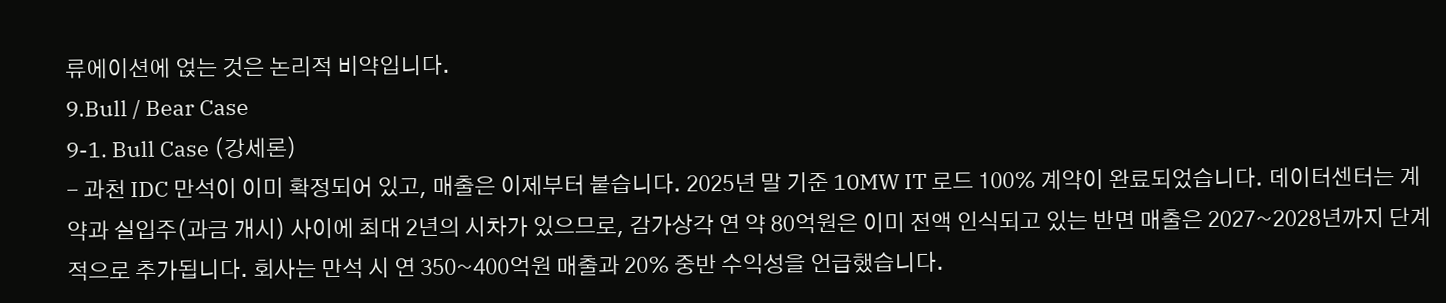류에이션에 얹는 것은 논리적 비약입니다.
9.Bull / Bear Case
9-1. Bull Case (강세론)
- 과천 IDC 만석이 이미 확정되어 있고, 매출은 이제부터 붙습니다. 2025년 말 기준 10MW IT 로드 100% 계약이 완료되었습니다. 데이터센터는 계약과 실입주(과금 개시) 사이에 최대 2년의 시차가 있으므로, 감가상각 연 약 80억원은 이미 전액 인식되고 있는 반면 매출은 2027~2028년까지 단계적으로 추가됩니다. 회사는 만석 시 연 350~400억원 매출과 20% 중반 수익성을 언급했습니다.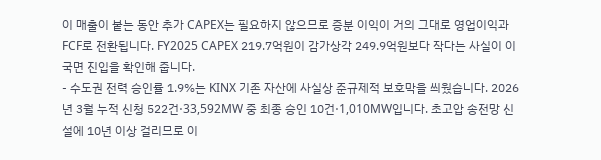이 매출이 붙는 동안 추가 CAPEX는 필요하지 않으므로 증분 이익이 거의 그대로 영업이익과 FCF로 전환됩니다. FY2025 CAPEX 219.7억원이 감가상각 249.9억원보다 작다는 사실이 이 국면 진입을 확인해 줍니다.
- 수도권 전력 승인률 1.9%는 KINX 기존 자산에 사실상 준규제적 보호막을 씌웠습니다. 2026년 3월 누적 신청 522건·33,592MW 중 최종 승인 10건·1,010MW입니다. 초고압 송전망 신설에 10년 이상 걸리므로 이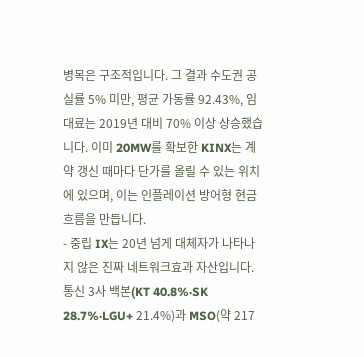병목은 구조적입니다. 그 결과 수도권 공실률 5% 미만, 평균 가동률 92.43%, 임대료는 2019년 대비 70% 이상 상승했습니다. 이미 20MW를 확보한 KINX는 계약 갱신 때마다 단가를 올릴 수 있는 위치에 있으며, 이는 인플레이션 방어형 현금흐름을 만듭니다.
- 중립 IX는 20년 넘게 대체자가 나타나지 않은 진짜 네트워크효과 자산입니다. 통신 3사 백본(KT 40.8%·SK 28.7%·LGU+ 21.4%)과 MSO(약 217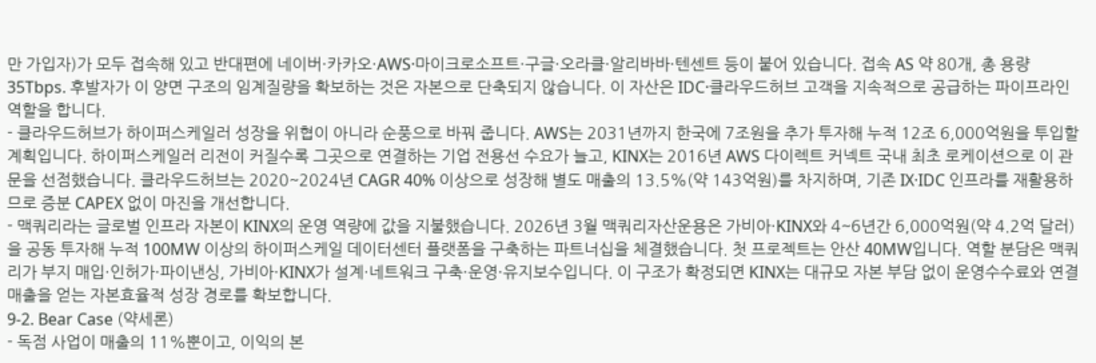만 가입자)가 모두 접속해 있고 반대편에 네이버·카카오·AWS·마이크로소프트·구글·오라클·알리바바·텐센트 등이 붙어 있습니다. 접속 AS 약 80개, 총 용량 35Tbps. 후발자가 이 양면 구조의 임계질량을 확보하는 것은 자본으로 단축되지 않습니다. 이 자산은 IDC·클라우드허브 고객을 지속적으로 공급하는 파이프라인 역할을 합니다.
- 클라우드허브가 하이퍼스케일러 성장을 위협이 아니라 순풍으로 바꿔 줍니다. AWS는 2031년까지 한국에 7조원을 추가 투자해 누적 12조 6,000억원을 투입할 계획입니다. 하이퍼스케일러 리전이 커질수록 그곳으로 연결하는 기업 전용선 수요가 늘고, KINX는 2016년 AWS 다이렉트 커넥트 국내 최초 로케이션으로 이 관문을 선점했습니다. 클라우드허브는 2020~2024년 CAGR 40% 이상으로 성장해 별도 매출의 13.5%(약 143억원)를 차지하며, 기존 IX·IDC 인프라를 재활용하므로 증분 CAPEX 없이 마진을 개선합니다.
- 맥쿼리라는 글로벌 인프라 자본이 KINX의 운영 역량에 값을 지불했습니다. 2026년 3월 맥쿼리자산운용은 가비아·KINX와 4~6년간 6,000억원(약 4.2억 달러)을 공동 투자해 누적 100MW 이상의 하이퍼스케일 데이터센터 플랫폼을 구축하는 파트너십을 체결했습니다. 첫 프로젝트는 안산 40MW입니다. 역할 분담은 맥쿼리가 부지 매입·인허가·파이낸싱, 가비아·KINX가 설계·네트워크 구축·운영·유지보수입니다. 이 구조가 확정되면 KINX는 대규모 자본 부담 없이 운영수수료와 연결 매출을 얻는 자본효율적 성장 경로를 확보합니다.
9-2. Bear Case (약세론)
- 독점 사업이 매출의 11%뿐이고, 이익의 본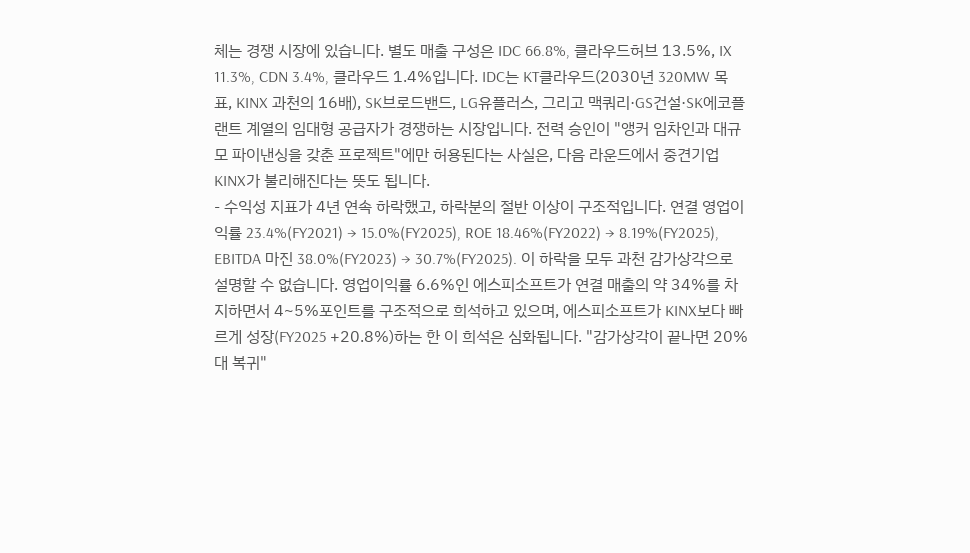체는 경쟁 시장에 있습니다. 별도 매출 구성은 IDC 66.8%, 클라우드허브 13.5%, IX 11.3%, CDN 3.4%, 클라우드 1.4%입니다. IDC는 KT클라우드(2030년 320MW 목표, KINX 과천의 16배), SK브로드밴드, LG유플러스, 그리고 맥쿼리·GS건설·SK에코플랜트 계열의 임대형 공급자가 경쟁하는 시장입니다. 전력 승인이 "앵커 임차인과 대규모 파이낸싱을 갖춘 프로젝트"에만 허용된다는 사실은, 다음 라운드에서 중견기업 KINX가 불리해진다는 뜻도 됩니다.
- 수익성 지표가 4년 연속 하락했고, 하락분의 절반 이상이 구조적입니다. 연결 영업이익률 23.4%(FY2021) → 15.0%(FY2025), ROE 18.46%(FY2022) → 8.19%(FY2025), EBITDA 마진 38.0%(FY2023) → 30.7%(FY2025). 이 하락을 모두 과천 감가상각으로 설명할 수 없습니다. 영업이익률 6.6%인 에스피소프트가 연결 매출의 약 34%를 차지하면서 4~5%포인트를 구조적으로 희석하고 있으며, 에스피소프트가 KINX보다 빠르게 성장(FY2025 +20.8%)하는 한 이 희석은 심화됩니다. "감가상각이 끝나면 20%대 복귀"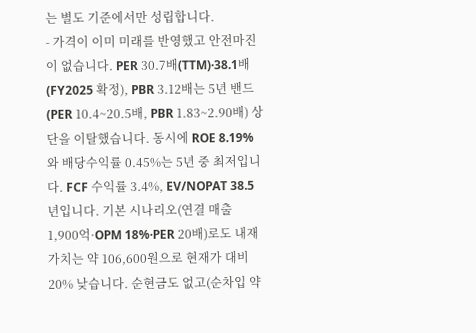는 별도 기준에서만 성립합니다.
- 가격이 이미 미래를 반영했고 안전마진이 없습니다. PER 30.7배(TTM)·38.1배(FY2025 확정), PBR 3.12배는 5년 밴드(PER 10.4~20.5배, PBR 1.83~2.90배) 상단을 이탈했습니다. 동시에 ROE 8.19%와 배당수익률 0.45%는 5년 중 최저입니다. FCF 수익률 3.4%, EV/NOPAT 38.5년입니다. 기본 시나리오(연결 매출 1,900억·OPM 18%·PER 20배)로도 내재가치는 약 106,600원으로 현재가 대비 20% 낮습니다. 순현금도 없고(순차입 약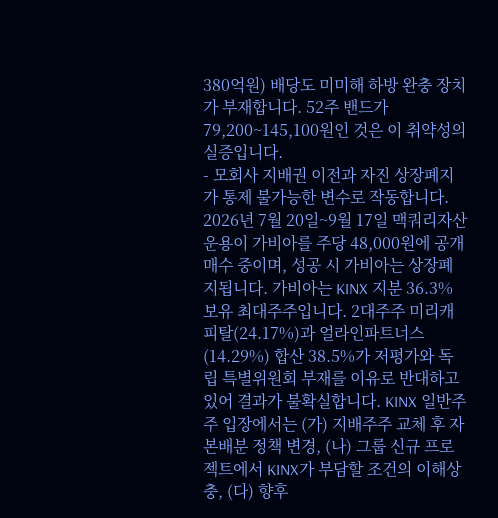380억원) 배당도 미미해 하방 완충 장치가 부재합니다. 52주 밴드가 79,200~145,100원인 것은 이 취약성의 실증입니다.
- 모회사 지배권 이전과 자진 상장폐지가 통제 불가능한 변수로 작동합니다. 2026년 7월 20일~9월 17일 맥쿼리자산운용이 가비아를 주당 48,000원에 공개매수 중이며, 성공 시 가비아는 상장폐지됩니다. 가비아는 KINX 지분 36.3% 보유 최대주주입니다. 2대주주 미리캐피탈(24.17%)과 얼라인파트너스(14.29%) 합산 38.5%가 저평가와 독립 특별위원회 부재를 이유로 반대하고 있어 결과가 불확실합니다. KINX 일반주주 입장에서는 (가) 지배주주 교체 후 자본배분 정책 변경, (나) 그룹 신규 프로젝트에서 KINX가 부담할 조건의 이해상충, (다) 향후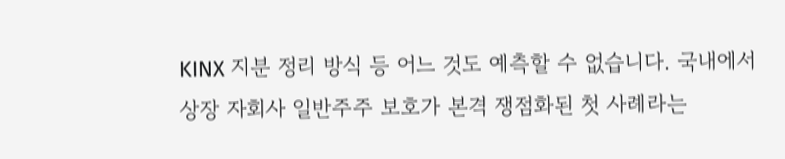KINX 지분 정리 방식 등 어느 것도 예측할 수 없습니다. 국내에서 상장 자회사 일반주주 보호가 본격 쟁점화된 첫 사례라는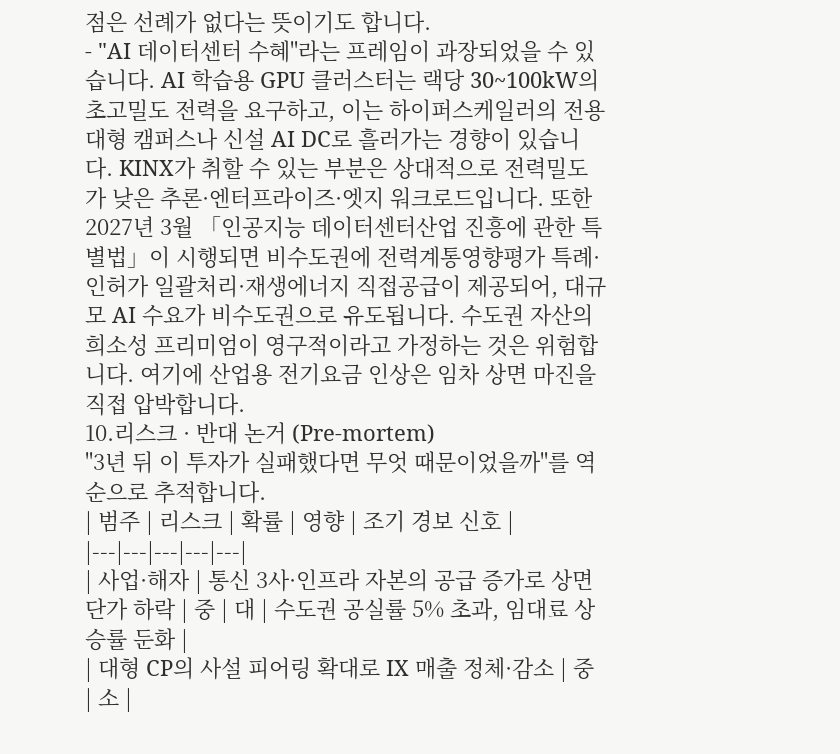점은 선례가 없다는 뜻이기도 합니다.
- "AI 데이터센터 수혜"라는 프레임이 과장되었을 수 있습니다. AI 학습용 GPU 클러스터는 랙당 30~100kW의 초고밀도 전력을 요구하고, 이는 하이퍼스케일러의 전용 대형 캠퍼스나 신설 AI DC로 흘러가는 경향이 있습니다. KINX가 취할 수 있는 부분은 상대적으로 전력밀도가 낮은 추론·엔터프라이즈·엣지 워크로드입니다. 또한 2027년 3월 「인공지능 데이터센터산업 진흥에 관한 특별법」이 시행되면 비수도권에 전력계통영향평가 특례·인허가 일괄처리·재생에너지 직접공급이 제공되어, 대규모 AI 수요가 비수도권으로 유도됩니다. 수도권 자산의 희소성 프리미엄이 영구적이라고 가정하는 것은 위험합니다. 여기에 산업용 전기요금 인상은 임차 상면 마진을 직접 압박합니다.
10.리스크 · 반대 논거 (Pre-mortem)
"3년 뒤 이 투자가 실패했다면 무엇 때문이었을까"를 역순으로 추적합니다.
| 범주 | 리스크 | 확률 | 영향 | 조기 경보 신호 |
|---|---|---|---|---|
| 사업·해자 | 통신 3사·인프라 자본의 공급 증가로 상면 단가 하락 | 중 | 대 | 수도권 공실률 5% 초과, 임대료 상승률 둔화 |
| 대형 CP의 사설 피어링 확대로 IX 매출 정체·감소 | 중 | 소 |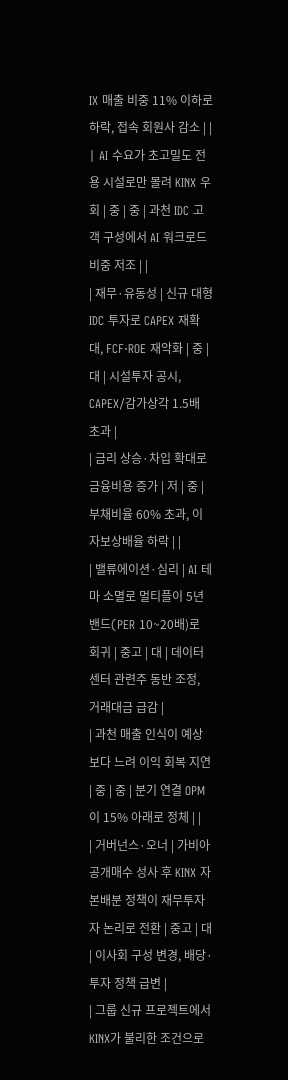IX 매출 비중 11% 이하로 하락, 접속 회원사 감소 | |
| AI 수요가 초고밀도 전용 시설로만 몰려 KINX 우회 | 중 | 중 | 과천 IDC 고객 구성에서 AI 워크로드 비중 저조 | |
| 재무·유동성 | 신규 대형 IDC 투자로 CAPEX 재확대, FCF·ROE 재악화 | 중 | 대 | 시설투자 공시, CAPEX/감가상각 1.5배 초과 |
| 금리 상승·차입 확대로 금융비용 증가 | 저 | 중 | 부채비율 60% 초과, 이자보상배율 하락 | |
| 밸류에이션·심리 | AI 테마 소멸로 멀티플이 5년 밴드(PER 10~20배)로 회귀 | 중고 | 대 | 데이터센터 관련주 동반 조정, 거래대금 급감 |
| 과천 매출 인식이 예상보다 느려 이익 회복 지연 | 중 | 중 | 분기 연결 OPM이 15% 아래로 정체 | |
| 거버넌스·오너 | 가비아 공개매수 성사 후 KINX 자본배분 정책이 재무투자자 논리로 전환 | 중고 | 대 | 이사회 구성 변경, 배당·투자 정책 급변 |
| 그룹 신규 프로젝트에서 KINX가 불리한 조건으로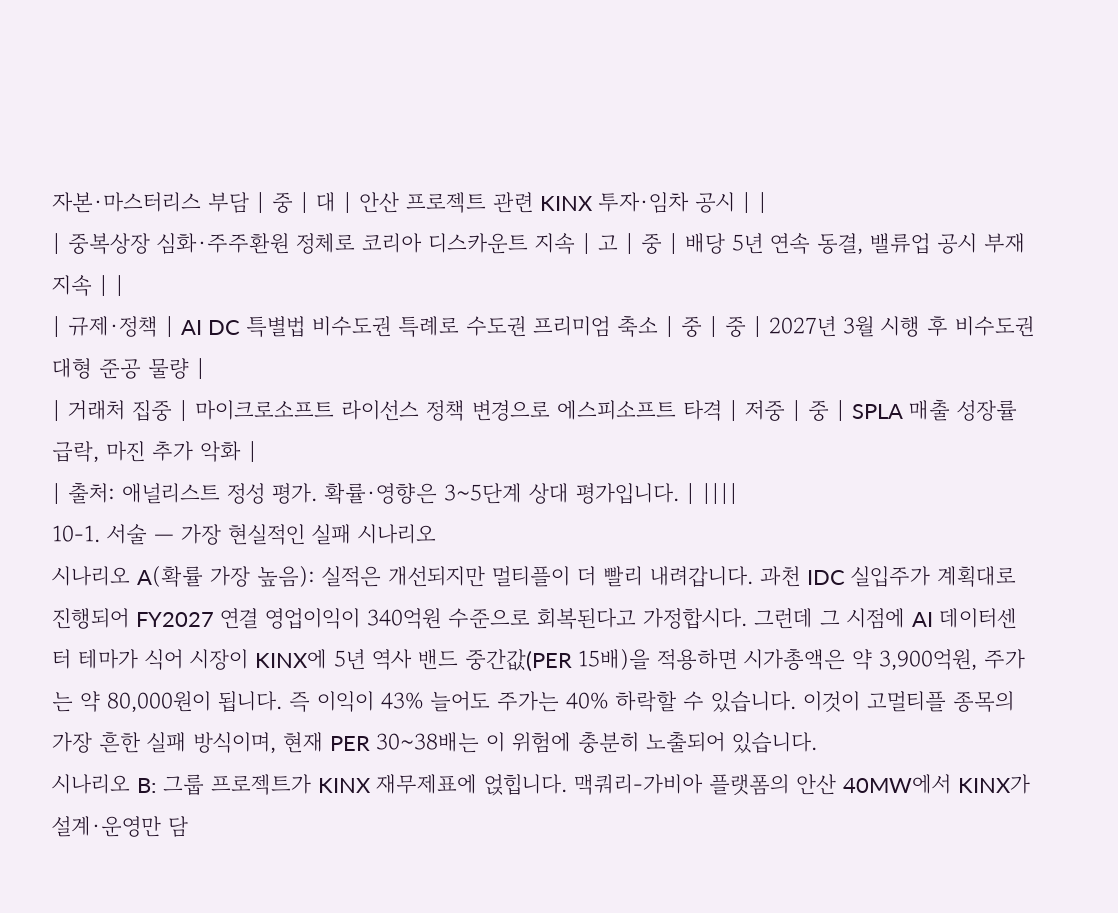자본·마스터리스 부담 | 중 | 대 | 안산 프로젝트 관련 KINX 투자·임차 공시 | |
| 중복상장 심화·주주환원 정체로 코리아 디스카운트 지속 | 고 | 중 | 배당 5년 연속 동결, 밸류업 공시 부재 지속 | |
| 규제·정책 | AI DC 특별법 비수도권 특례로 수도권 프리미엄 축소 | 중 | 중 | 2027년 3월 시행 후 비수도권 대형 준공 물량 |
| 거래처 집중 | 마이크로소프트 라이선스 정책 변경으로 에스피소프트 타격 | 저중 | 중 | SPLA 매출 성장률 급락, 마진 추가 악화 |
| 출처: 애널리스트 정성 평가. 확률·영향은 3~5단계 상대 평가입니다. | ||||
10-1. 서술 — 가장 현실적인 실패 시나리오
시나리오 A(확률 가장 높음): 실적은 개선되지만 멀티플이 더 빨리 내려갑니다. 과천 IDC 실입주가 계획대로 진행되어 FY2027 연결 영업이익이 340억원 수준으로 회복된다고 가정합시다. 그런데 그 시점에 AI 데이터센터 테마가 식어 시장이 KINX에 5년 역사 밴드 중간값(PER 15배)을 적용하면 시가총액은 약 3,900억원, 주가는 약 80,000원이 됩니다. 즉 이익이 43% 늘어도 주가는 40% 하락할 수 있습니다. 이것이 고멀티플 종목의 가장 흔한 실패 방식이며, 현재 PER 30~38배는 이 위험에 충분히 노출되어 있습니다.
시나리오 B: 그룹 프로젝트가 KINX 재무제표에 얹힙니다. 맥쿼리-가비아 플랫폼의 안산 40MW에서 KINX가 설계·운영만 담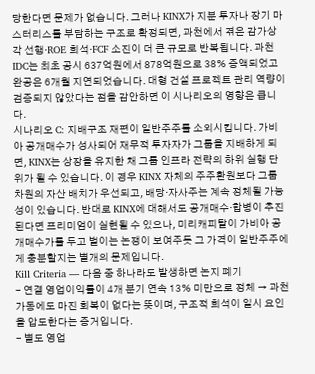당한다면 문제가 없습니다. 그러나 KINX가 지분 투자나 장기 마스터리스를 부담하는 구조로 확정되면, 과천에서 겪은 감가상각 선행·ROE 희석·FCF 소진이 더 큰 규모로 반복됩니다. 과천 IDC는 최초 공시 637억원에서 878억원으로 38% 증액되었고 완공은 6개월 지연되었습니다. 대형 건설 프로젝트 관리 역량이 검증되지 않았다는 점을 감안하면 이 시나리오의 영향은 큽니다.
시나리오 C: 지배구조 재편이 일반주주를 소외시킵니다. 가비아 공개매수가 성사되어 재무적 투자자가 그룹을 지배하게 되면, KINX는 상장을 유지한 채 그룹 인프라 전략의 하위 실행 단위가 될 수 있습니다. 이 경우 KINX 자체의 주주환원보다 그룹 차원의 자산 배치가 우선되고, 배당·자사주는 계속 정체될 가능성이 있습니다. 반대로 KINX에 대해서도 공개매수·합병이 추진된다면 프리미엄이 실현될 수 있으나, 미리캐피탈이 가비아 공개매수가를 두고 벌이는 논쟁이 보여주듯 그 가격이 일반주주에게 충분할지는 별개의 문제입니다.
Kill Criteria — 다음 중 하나라도 발생하면 논지 폐기
- 연결 영업이익률이 4개 분기 연속 13% 미만으로 정체 → 과천 가동에도 마진 회복이 없다는 뜻이며, 구조적 희석이 일시 요인을 압도한다는 증거입니다.
- 별도 영업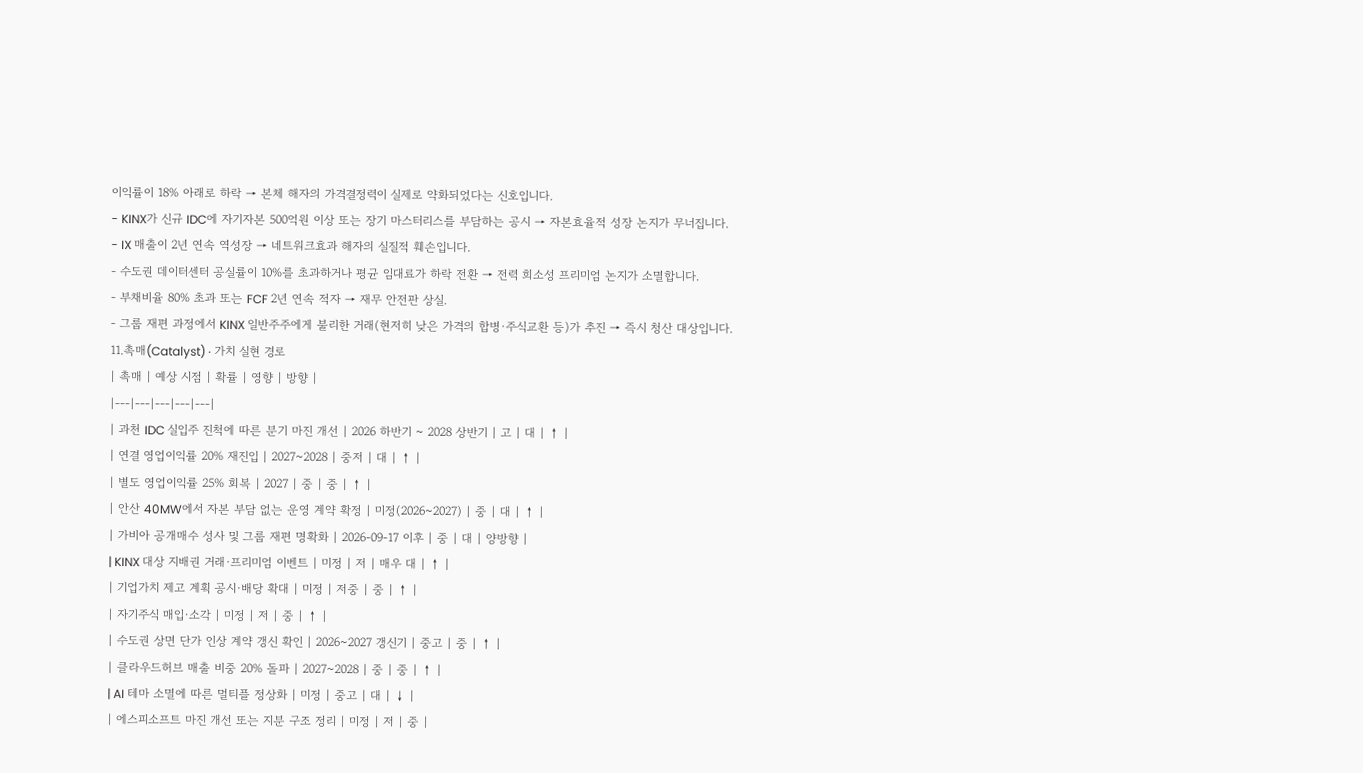이익률이 18% 아래로 하락 → 본체 해자의 가격결정력이 실제로 약화되었다는 신호입니다.
- KINX가 신규 IDC에 자기자본 500억원 이상 또는 장기 마스터리스를 부담하는 공시 → 자본효율적 성장 논지가 무너집니다.
- IX 매출이 2년 연속 역성장 → 네트워크효과 해자의 실질적 훼손입니다.
- 수도권 데이터센터 공실률이 10%를 초과하거나 평균 임대료가 하락 전환 → 전력 희소성 프리미엄 논지가 소멸합니다.
- 부채비율 80% 초과 또는 FCF 2년 연속 적자 → 재무 안전판 상실.
- 그룹 재편 과정에서 KINX 일반주주에게 불리한 거래(현저히 낮은 가격의 합병·주식교환 등)가 추진 → 즉시 청산 대상입니다.
11.촉매(Catalyst) · 가치 실현 경로
| 촉매 | 예상 시점 | 확률 | 영향 | 방향 |
|---|---|---|---|---|
| 과천 IDC 실입주 진척에 따른 분기 마진 개선 | 2026 하반기 ~ 2028 상반기 | 고 | 대 | ↑ |
| 연결 영업이익률 20% 재진입 | 2027~2028 | 중저 | 대 | ↑ |
| 별도 영업이익률 25% 회복 | 2027 | 중 | 중 | ↑ |
| 안산 40MW에서 자본 부담 없는 운영 계약 확정 | 미정(2026~2027) | 중 | 대 | ↑ |
| 가비아 공개매수 성사 및 그룹 재편 명확화 | 2026-09-17 이후 | 중 | 대 | 양방향 |
| KINX 대상 지배권 거래·프리미엄 이벤트 | 미정 | 저 | 매우 대 | ↑ |
| 기업가치 제고 계획 공시·배당 확대 | 미정 | 저중 | 중 | ↑ |
| 자기주식 매입·소각 | 미정 | 저 | 중 | ↑ |
| 수도권 상면 단가 인상 계약 갱신 확인 | 2026~2027 갱신기 | 중고 | 중 | ↑ |
| 클라우드허브 매출 비중 20% 돌파 | 2027~2028 | 중 | 중 | ↑ |
| AI 테마 소멸에 따른 멀티플 정상화 | 미정 | 중고 | 대 | ↓ |
| 에스피소프트 마진 개선 또는 지분 구조 정리 | 미정 | 저 | 중 |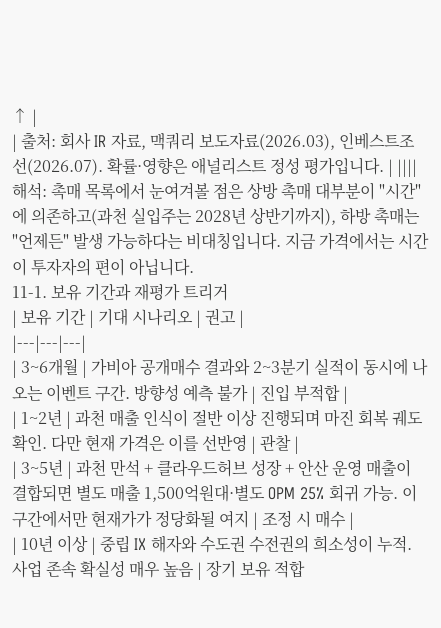↑ |
| 출처: 회사 IR 자료, 맥쿼리 보도자료(2026.03), 인베스트조선(2026.07). 확률·영향은 애널리스트 정성 평가입니다. | ||||
해석: 촉매 목록에서 눈여겨볼 점은 상방 촉매 대부분이 "시간"에 의존하고(과천 실입주는 2028년 상반기까지), 하방 촉매는 "언제든" 발생 가능하다는 비대칭입니다. 지금 가격에서는 시간이 투자자의 편이 아닙니다.
11-1. 보유 기간과 재평가 트리거
| 보유 기간 | 기대 시나리오 | 권고 |
|---|---|---|
| 3~6개월 | 가비아 공개매수 결과와 2~3분기 실적이 동시에 나오는 이벤트 구간. 방향성 예측 불가 | 진입 부적합 |
| 1~2년 | 과천 매출 인식이 절반 이상 진행되며 마진 회복 궤도 확인. 다만 현재 가격은 이를 선반영 | 관찰 |
| 3~5년 | 과천 만석 + 클라우드허브 성장 + 안산 운영 매출이 결합되면 별도 매출 1,500억원대·별도 OPM 25% 회귀 가능. 이 구간에서만 현재가가 정당화될 여지 | 조정 시 매수 |
| 10년 이상 | 중립 IX 해자와 수도권 수전권의 희소성이 누적. 사업 존속 확실성 매우 높음 | 장기 보유 적합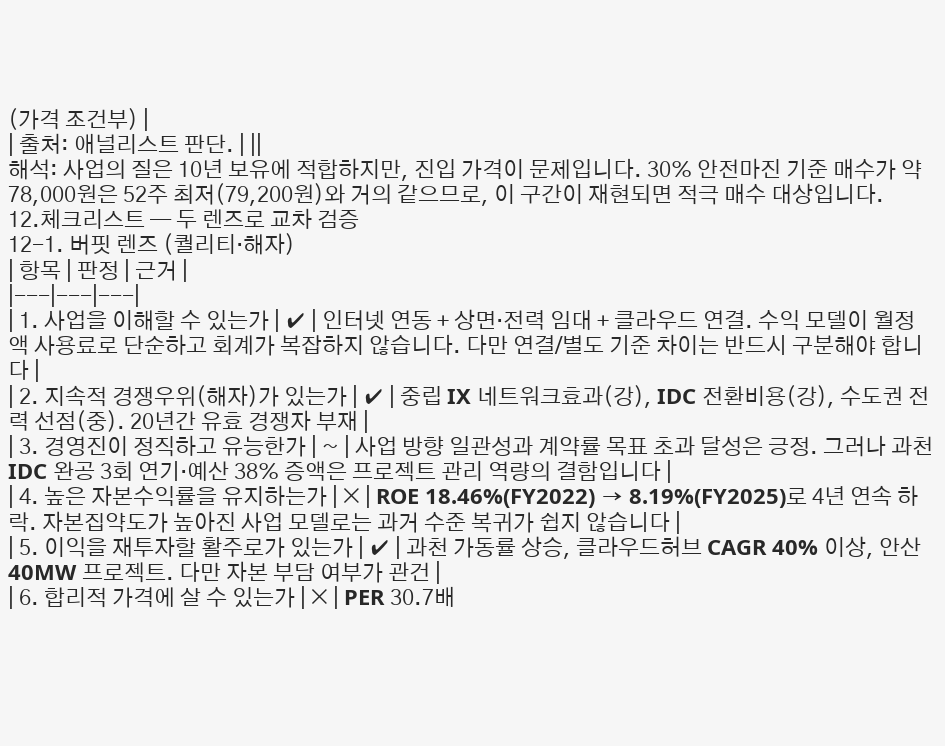(가격 조건부) |
| 출처: 애널리스트 판단. | ||
해석: 사업의 질은 10년 보유에 적합하지만, 진입 가격이 문제입니다. 30% 안전마진 기준 매수가 약 78,000원은 52주 최저(79,200원)와 거의 같으므로, 이 구간이 재현되면 적극 매수 대상입니다.
12.체크리스트 — 두 렌즈로 교차 검증
12-1. 버핏 렌즈 (퀄리티·해자)
| 항목 | 판정 | 근거 |
|---|---|---|
| 1. 사업을 이해할 수 있는가 | ✔ | 인터넷 연동 + 상면·전력 임대 + 클라우드 연결. 수익 모델이 월정액 사용료로 단순하고 회계가 복잡하지 않습니다. 다만 연결/별도 기준 차이는 반드시 구분해야 합니다 |
| 2. 지속적 경쟁우위(해자)가 있는가 | ✔ | 중립 IX 네트워크효과(강), IDC 전환비용(강), 수도권 전력 선점(중). 20년간 유효 경쟁자 부재 |
| 3. 경영진이 정직하고 유능한가 | ~ | 사업 방향 일관성과 계약률 목표 초과 달성은 긍정. 그러나 과천 IDC 완공 3회 연기·예산 38% 증액은 프로젝트 관리 역량의 결함입니다 |
| 4. 높은 자본수익률을 유지하는가 | ✕ | ROE 18.46%(FY2022) → 8.19%(FY2025)로 4년 연속 하락. 자본집약도가 높아진 사업 모델로는 과거 수준 복귀가 쉽지 않습니다 |
| 5. 이익을 재투자할 활주로가 있는가 | ✔ | 과천 가동률 상승, 클라우드허브 CAGR 40% 이상, 안산 40MW 프로젝트. 다만 자본 부담 여부가 관건 |
| 6. 합리적 가격에 살 수 있는가 | ✕ | PER 30.7배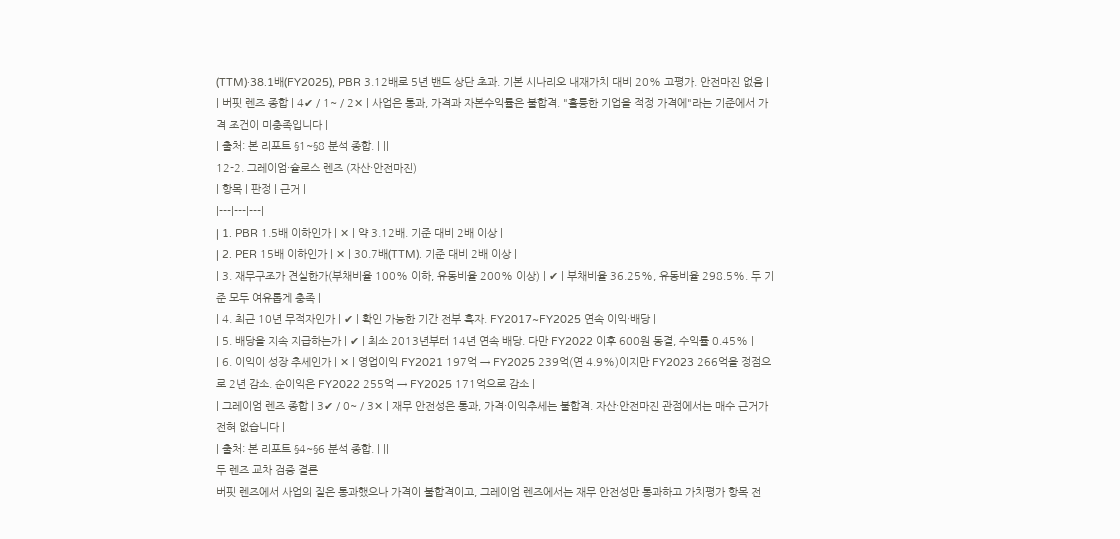(TTM)·38.1배(FY2025), PBR 3.12배로 5년 밴드 상단 초과. 기본 시나리오 내재가치 대비 20% 고평가. 안전마진 없음 |
| 버핏 렌즈 종합 | 4✔ / 1~ / 2✕ | 사업은 통과, 가격과 자본수익률은 불합격. "훌륭한 기업을 적정 가격에"라는 기준에서 가격 조건이 미충족입니다 |
| 출처: 본 리포트 §1~§8 분석 종합. | ||
12-2. 그레이엄·슐로스 렌즈 (자산·안전마진)
| 항목 | 판정 | 근거 |
|---|---|---|
| 1. PBR 1.5배 이하인가 | ✕ | 약 3.12배. 기준 대비 2배 이상 |
| 2. PER 15배 이하인가 | ✕ | 30.7배(TTM). 기준 대비 2배 이상 |
| 3. 재무구조가 견실한가(부채비율 100% 이하, 유동비율 200% 이상) | ✔ | 부채비율 36.25%, 유동비율 298.5%. 두 기준 모두 여유롭게 충족 |
| 4. 최근 10년 무적자인가 | ✔ | 확인 가능한 기간 전부 흑자. FY2017~FY2025 연속 이익·배당 |
| 5. 배당을 지속 지급하는가 | ✔ | 최소 2013년부터 14년 연속 배당. 다만 FY2022 이후 600원 동결, 수익률 0.45% |
| 6. 이익이 성장 추세인가 | ✕ | 영업이익 FY2021 197억 → FY2025 239억(연 4.9%)이지만 FY2023 266억을 정점으로 2년 감소. 순이익은 FY2022 255억 → FY2025 171억으로 감소 |
| 그레이엄 렌즈 종합 | 3✔ / 0~ / 3✕ | 재무 안전성은 통과, 가격·이익추세는 불합격. 자산·안전마진 관점에서는 매수 근거가 전혀 없습니다 |
| 출처: 본 리포트 §4~§6 분석 종합. | ||
두 렌즈 교차 검증 결론
버핏 렌즈에서 사업의 질은 통과했으나 가격이 불합격이고, 그레이엄 렌즈에서는 재무 안전성만 통과하고 가치평가 항목 전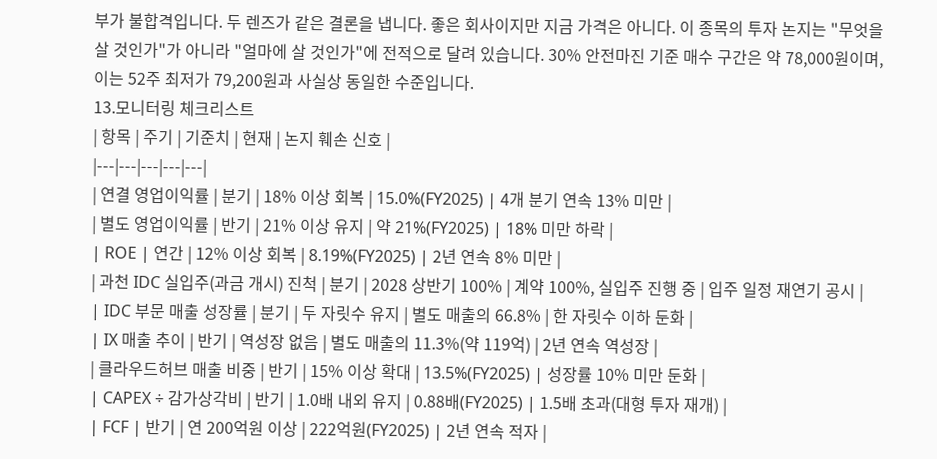부가 불합격입니다. 두 렌즈가 같은 결론을 냅니다. 좋은 회사이지만 지금 가격은 아니다. 이 종목의 투자 논지는 "무엇을 살 것인가"가 아니라 "얼마에 살 것인가"에 전적으로 달려 있습니다. 30% 안전마진 기준 매수 구간은 약 78,000원이며, 이는 52주 최저가 79,200원과 사실상 동일한 수준입니다.
13.모니터링 체크리스트
| 항목 | 주기 | 기준치 | 현재 | 논지 훼손 신호 |
|---|---|---|---|---|
| 연결 영업이익률 | 분기 | 18% 이상 회복 | 15.0%(FY2025) | 4개 분기 연속 13% 미만 |
| 별도 영업이익률 | 반기 | 21% 이상 유지 | 약 21%(FY2025) | 18% 미만 하락 |
| ROE | 연간 | 12% 이상 회복 | 8.19%(FY2025) | 2년 연속 8% 미만 |
| 과천 IDC 실입주(과금 개시) 진척 | 분기 | 2028 상반기 100% | 계약 100%, 실입주 진행 중 | 입주 일정 재연기 공시 |
| IDC 부문 매출 성장률 | 분기 | 두 자릿수 유지 | 별도 매출의 66.8% | 한 자릿수 이하 둔화 |
| IX 매출 추이 | 반기 | 역성장 없음 | 별도 매출의 11.3%(약 119억) | 2년 연속 역성장 |
| 클라우드허브 매출 비중 | 반기 | 15% 이상 확대 | 13.5%(FY2025) | 성장률 10% 미만 둔화 |
| CAPEX ÷ 감가상각비 | 반기 | 1.0배 내외 유지 | 0.88배(FY2025) | 1.5배 초과(대형 투자 재개) |
| FCF | 반기 | 연 200억원 이상 | 222억원(FY2025) | 2년 연속 적자 |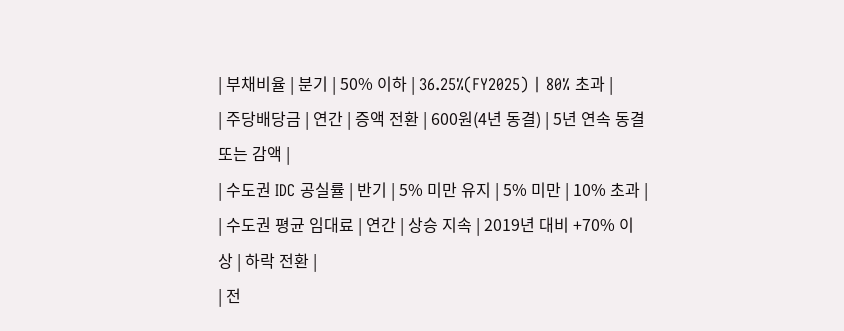| 부채비율 | 분기 | 50% 이하 | 36.25%(FY2025) | 80% 초과 |
| 주당배당금 | 연간 | 증액 전환 | 600원(4년 동결) | 5년 연속 동결 또는 감액 |
| 수도권 IDC 공실률 | 반기 | 5% 미만 유지 | 5% 미만 | 10% 초과 |
| 수도권 평균 임대료 | 연간 | 상승 지속 | 2019년 대비 +70% 이상 | 하락 전환 |
| 전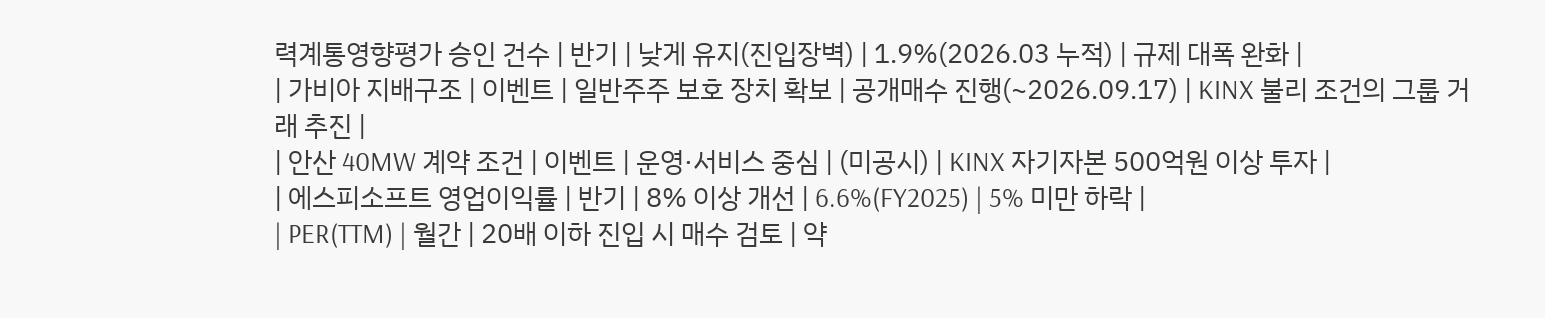력계통영향평가 승인 건수 | 반기 | 낮게 유지(진입장벽) | 1.9%(2026.03 누적) | 규제 대폭 완화 |
| 가비아 지배구조 | 이벤트 | 일반주주 보호 장치 확보 | 공개매수 진행(~2026.09.17) | KINX 불리 조건의 그룹 거래 추진 |
| 안산 40MW 계약 조건 | 이벤트 | 운영·서비스 중심 | (미공시) | KINX 자기자본 500억원 이상 투자 |
| 에스피소프트 영업이익률 | 반기 | 8% 이상 개선 | 6.6%(FY2025) | 5% 미만 하락 |
| PER(TTM) | 월간 | 20배 이하 진입 시 매수 검토 | 약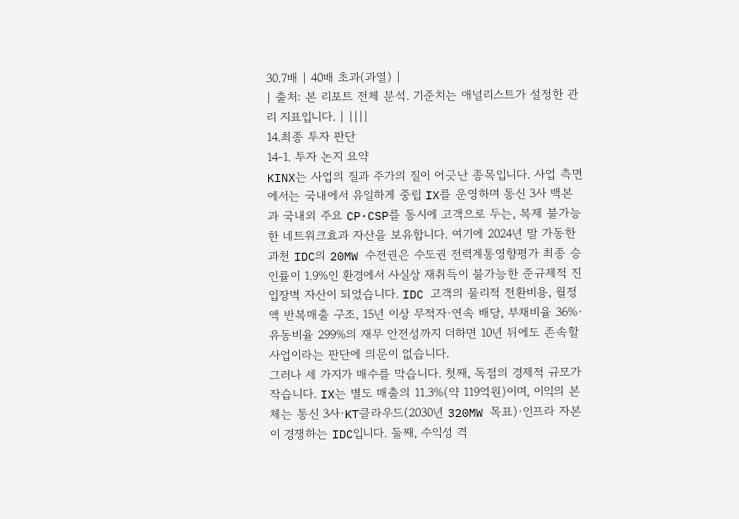30.7배 | 40배 초과(과열) |
| 출처: 본 리포트 전체 분석. 기준치는 애널리스트가 설정한 관리 지표입니다. | ||||
14.최종 투자 판단
14-1. 투자 논지 요약
KINX는 사업의 질과 주가의 질이 어긋난 종목입니다. 사업 측면에서는 국내에서 유일하게 중립 IX를 운영하며 통신 3사 백본과 국내외 주요 CP·CSP를 동시에 고객으로 두는, 복제 불가능한 네트워크효과 자산을 보유합니다. 여기에 2024년 말 가동한 과천 IDC의 20MW 수전권은 수도권 전력계통영향평가 최종 승인률이 1.9%인 환경에서 사실상 재취득이 불가능한 준규제적 진입장벽 자산이 되었습니다. IDC 고객의 물리적 전환비용, 월정액 반복매출 구조, 15년 이상 무적자·연속 배당, 부채비율 36%·유동비율 299%의 재무 안전성까지 더하면 10년 뒤에도 존속할 사업이라는 판단에 의문이 없습니다.
그러나 세 가지가 매수를 막습니다. 첫째, 독점의 경제적 규모가 작습니다. IX는 별도 매출의 11.3%(약 119억원)이며, 이익의 본체는 통신 3사·KT클라우드(2030년 320MW 목표)·인프라 자본이 경쟁하는 IDC입니다. 둘째, 수익성 격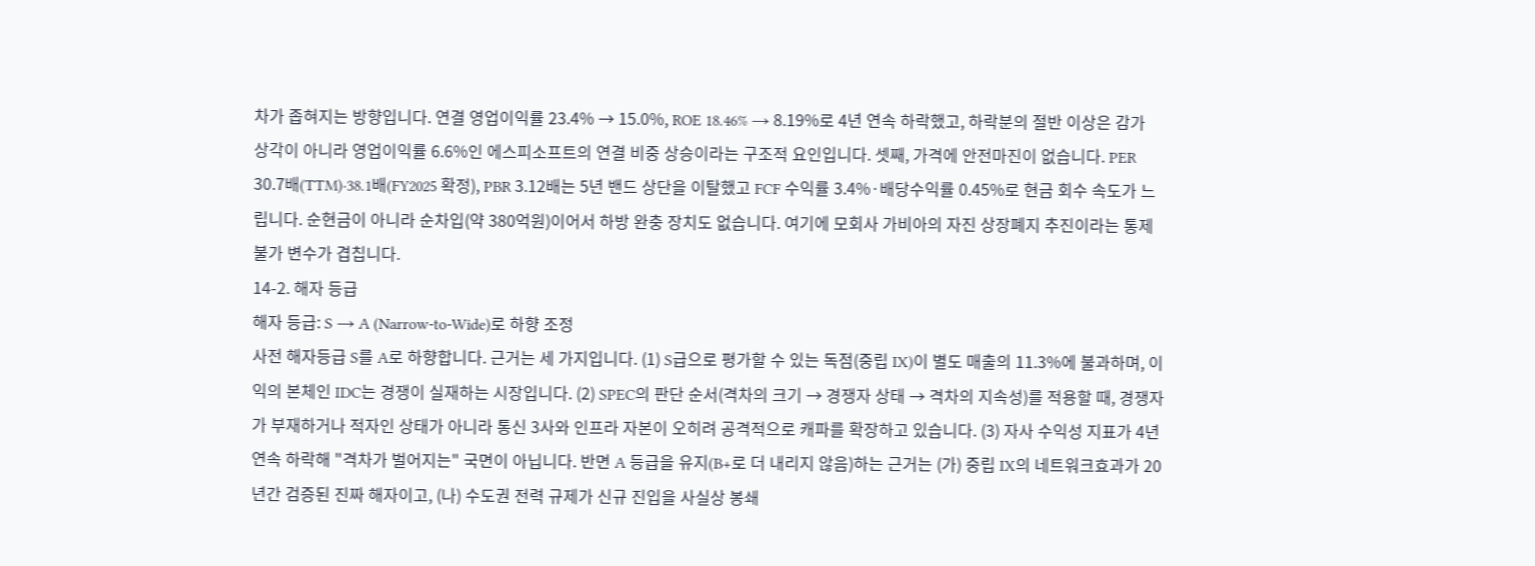차가 좁혀지는 방향입니다. 연결 영업이익률 23.4% → 15.0%, ROE 18.46% → 8.19%로 4년 연속 하락했고, 하락분의 절반 이상은 감가상각이 아니라 영업이익률 6.6%인 에스피소프트의 연결 비중 상승이라는 구조적 요인입니다. 셋째, 가격에 안전마진이 없습니다. PER 30.7배(TTM)·38.1배(FY2025 확정), PBR 3.12배는 5년 밴드 상단을 이탈했고 FCF 수익률 3.4%·배당수익률 0.45%로 현금 회수 속도가 느립니다. 순현금이 아니라 순차입(약 380억원)이어서 하방 완충 장치도 없습니다. 여기에 모회사 가비아의 자진 상장폐지 추진이라는 통제 불가 변수가 겹칩니다.
14-2. 해자 등급
해자 등급: S → A (Narrow-to-Wide)로 하향 조정
사전 해자등급 S를 A로 하향합니다. 근거는 세 가지입니다. (1) S급으로 평가할 수 있는 독점(중립 IX)이 별도 매출의 11.3%에 불과하며, 이익의 본체인 IDC는 경쟁이 실재하는 시장입니다. (2) SPEC의 판단 순서(격차의 크기 → 경쟁자 상태 → 격차의 지속성)를 적용할 때, 경쟁자가 부재하거나 적자인 상태가 아니라 통신 3사와 인프라 자본이 오히려 공격적으로 캐파를 확장하고 있습니다. (3) 자사 수익성 지표가 4년 연속 하락해 "격차가 벌어지는" 국면이 아닙니다. 반면 A 등급을 유지(B+로 더 내리지 않음)하는 근거는 (가) 중립 IX의 네트워크효과가 20년간 검증된 진짜 해자이고, (나) 수도권 전력 규제가 신규 진입을 사실상 봉쇄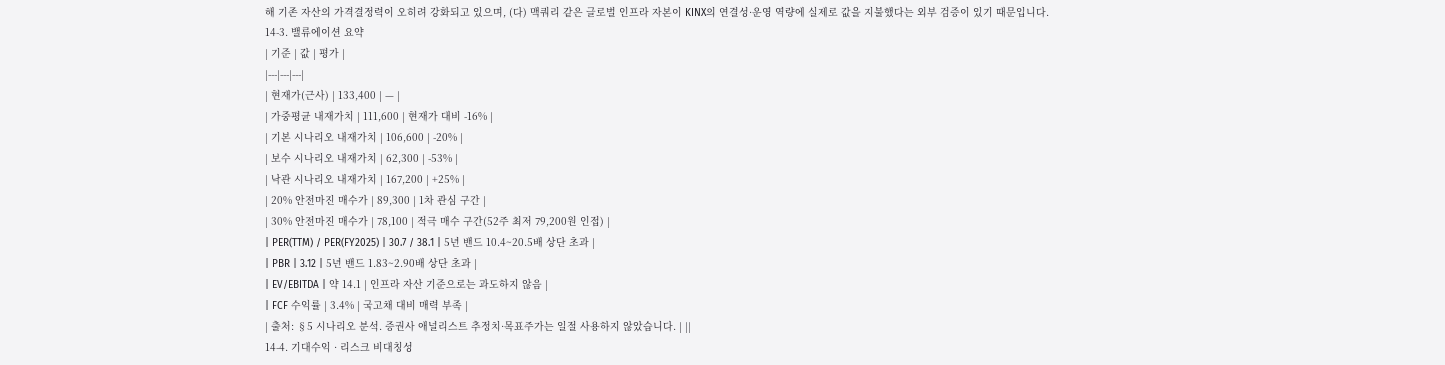해 기존 자산의 가격결정력이 오히려 강화되고 있으며, (다) 맥쿼리 같은 글로벌 인프라 자본이 KINX의 연결성·운영 역량에 실제로 값을 지불했다는 외부 검증이 있기 때문입니다.
14-3. 밸류에이션 요약
| 기준 | 값 | 평가 |
|---|---|---|
| 현재가(근사) | 133,400 | — |
| 가중평균 내재가치 | 111,600 | 현재가 대비 -16% |
| 기본 시나리오 내재가치 | 106,600 | -20% |
| 보수 시나리오 내재가치 | 62,300 | -53% |
| 낙관 시나리오 내재가치 | 167,200 | +25% |
| 20% 안전마진 매수가 | 89,300 | 1차 관심 구간 |
| 30% 안전마진 매수가 | 78,100 | 적극 매수 구간(52주 최저 79,200원 인접) |
| PER(TTM) / PER(FY2025) | 30.7 / 38.1 | 5년 밴드 10.4~20.5배 상단 초과 |
| PBR | 3.12 | 5년 밴드 1.83~2.90배 상단 초과 |
| EV/EBITDA | 약 14.1 | 인프라 자산 기준으로는 과도하지 않음 |
| FCF 수익률 | 3.4% | 국고채 대비 매력 부족 |
| 출처: §5 시나리오 분석. 증권사 애널리스트 추정치·목표주가는 일절 사용하지 않았습니다. | ||
14-4. 기대수익 · 리스크 비대칭성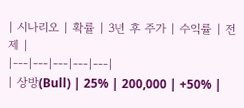| 시나리오 | 확률 | 3년 후 주가 | 수익률 | 전제 |
|---|---|---|---|---|
| 상방(Bull) | 25% | 200,000 | +50% |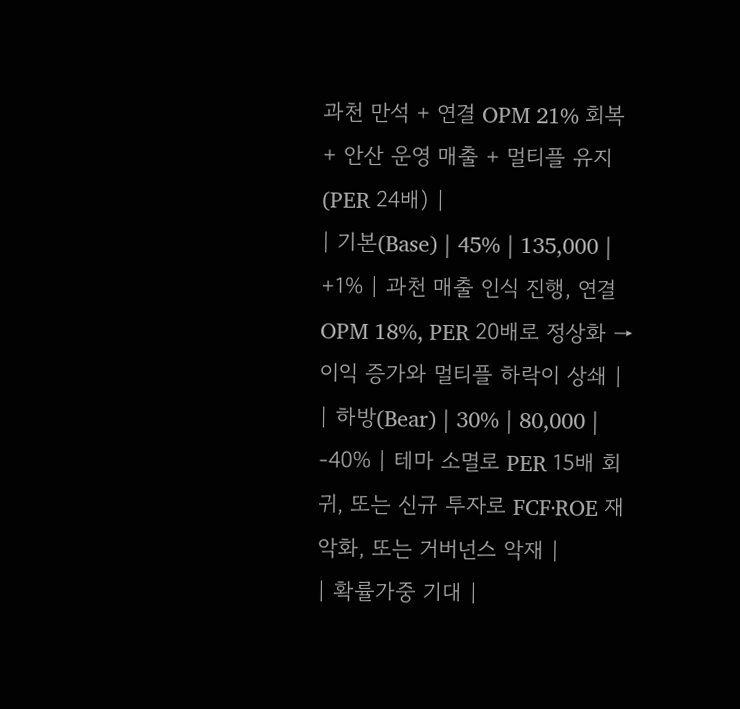과천 만석 + 연결 OPM 21% 회복 + 안산 운영 매출 + 멀티플 유지(PER 24배) |
| 기본(Base) | 45% | 135,000 | +1% | 과천 매출 인식 진행, 연결 OPM 18%, PER 20배로 정상화 → 이익 증가와 멀티플 하락이 상쇄 |
| 하방(Bear) | 30% | 80,000 | -40% | 테마 소멸로 PER 15배 회귀, 또는 신규 투자로 FCF·ROE 재악화, 또는 거버넌스 악재 |
| 확률가중 기대 |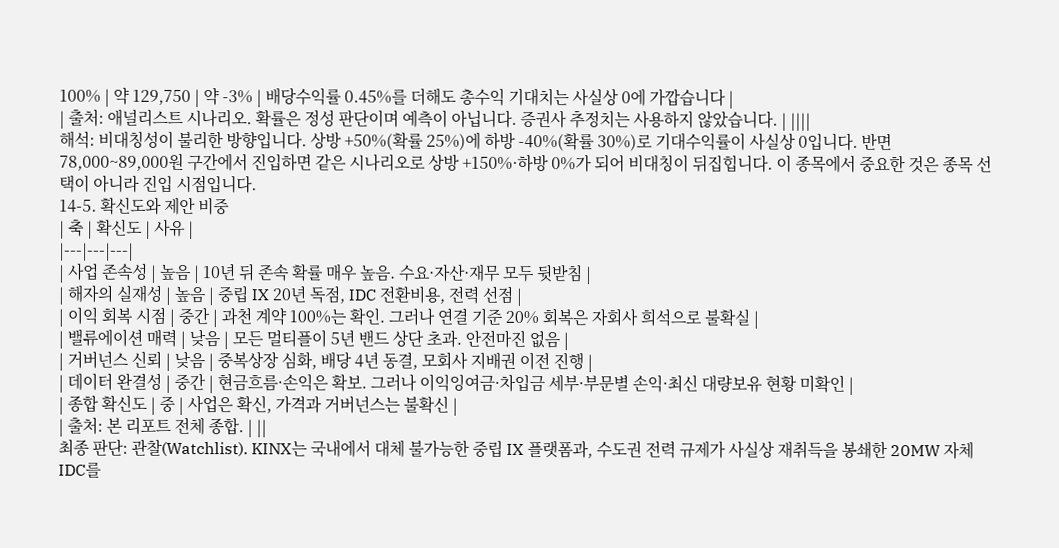100% | 약 129,750 | 약 -3% | 배당수익률 0.45%를 더해도 총수익 기대치는 사실상 0에 가깝습니다 |
| 출처: 애널리스트 시나리오. 확률은 정성 판단이며 예측이 아닙니다. 증권사 추정치는 사용하지 않았습니다. | ||||
해석: 비대칭성이 불리한 방향입니다. 상방 +50%(확률 25%)에 하방 -40%(확률 30%)로 기대수익률이 사실상 0입니다. 반면 78,000~89,000원 구간에서 진입하면 같은 시나리오로 상방 +150%·하방 0%가 되어 비대칭이 뒤집힙니다. 이 종목에서 중요한 것은 종목 선택이 아니라 진입 시점입니다.
14-5. 확신도와 제안 비중
| 축 | 확신도 | 사유 |
|---|---|---|
| 사업 존속성 | 높음 | 10년 뒤 존속 확률 매우 높음. 수요·자산·재무 모두 뒷받침 |
| 해자의 실재성 | 높음 | 중립 IX 20년 독점, IDC 전환비용, 전력 선점 |
| 이익 회복 시점 | 중간 | 과천 계약 100%는 확인. 그러나 연결 기준 20% 회복은 자회사 희석으로 불확실 |
| 밸류에이션 매력 | 낮음 | 모든 멀티플이 5년 밴드 상단 초과. 안전마진 없음 |
| 거버넌스 신뢰 | 낮음 | 중복상장 심화, 배당 4년 동결, 모회사 지배권 이전 진행 |
| 데이터 완결성 | 중간 | 현금흐름·손익은 확보. 그러나 이익잉여금·차입금 세부·부문별 손익·최신 대량보유 현황 미확인 |
| 종합 확신도 | 중 | 사업은 확신, 가격과 거버넌스는 불확신 |
| 출처: 본 리포트 전체 종합. | ||
최종 판단: 관찰(Watchlist). KINX는 국내에서 대체 불가능한 중립 IX 플랫폼과, 수도권 전력 규제가 사실상 재취득을 봉쇄한 20MW 자체 IDC를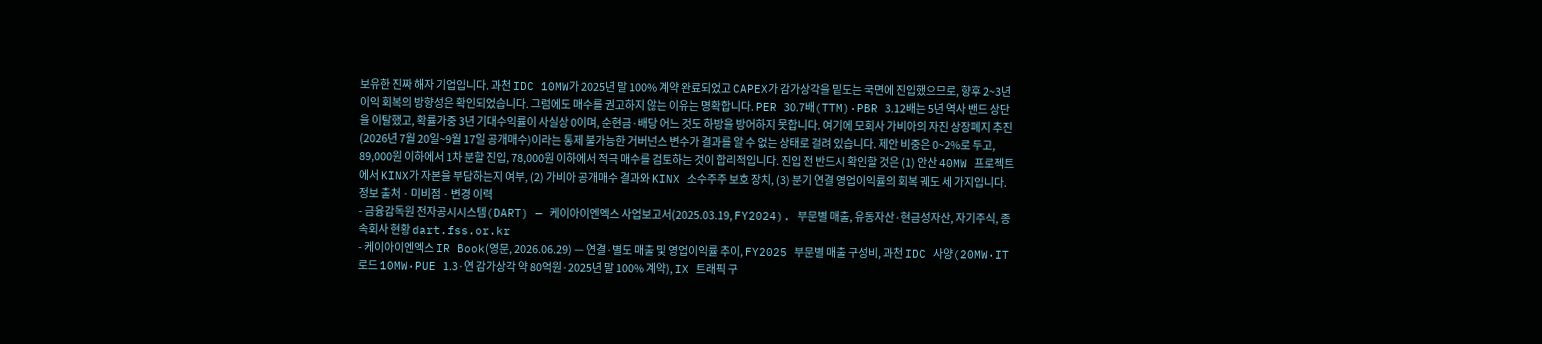보유한 진짜 해자 기업입니다. 과천 IDC 10MW가 2025년 말 100% 계약 완료되었고 CAPEX가 감가상각을 밑도는 국면에 진입했으므로, 향후 2~3년 이익 회복의 방향성은 확인되었습니다. 그럼에도 매수를 권고하지 않는 이유는 명확합니다. PER 30.7배(TTM)·PBR 3.12배는 5년 역사 밴드 상단을 이탈했고, 확률가중 3년 기대수익률이 사실상 0이며, 순현금·배당 어느 것도 하방을 방어하지 못합니다. 여기에 모회사 가비아의 자진 상장폐지 추진(2026년 7월 20일~9월 17일 공개매수)이라는 통제 불가능한 거버넌스 변수가 결과를 알 수 없는 상태로 걸려 있습니다. 제안 비중은 0~2%로 두고, 89,000원 이하에서 1차 분할 진입, 78,000원 이하에서 적극 매수를 검토하는 것이 합리적입니다. 진입 전 반드시 확인할 것은 (1) 안산 40MW 프로젝트에서 KINX가 자본을 부담하는지 여부, (2) 가비아 공개매수 결과와 KINX 소수주주 보호 장치, (3) 분기 연결 영업이익률의 회복 궤도 세 가지입니다.
정보 출처 · 미비점 · 변경 이력
- 금융감독원 전자공시시스템(DART) — 케이아이엔엑스 사업보고서(2025.03.19, FY2024). 부문별 매출, 유동자산·현금성자산, 자기주식, 종속회사 현황 dart.fss.or.kr
- 케이아이엔엑스 IR Book(영문, 2026.06.29) — 연결·별도 매출 및 영업이익률 추이, FY2025 부문별 매출 구성비, 과천 IDC 사양(20MW·IT 로드 10MW·PUE 1.3·연 감가상각 약 80억원·2025년 말 100% 계약), IX 트래픽 구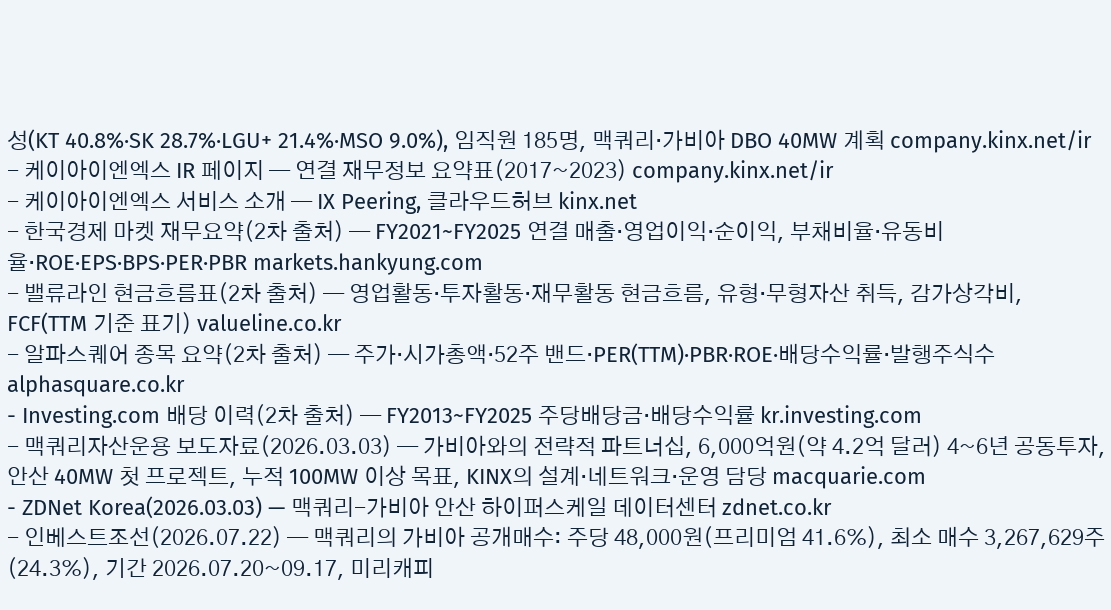성(KT 40.8%·SK 28.7%·LGU+ 21.4%·MSO 9.0%), 임직원 185명, 맥쿼리·가비아 DBO 40MW 계획 company.kinx.net/ir
- 케이아이엔엑스 IR 페이지 — 연결 재무정보 요약표(2017~2023) company.kinx.net/ir
- 케이아이엔엑스 서비스 소개 — IX Peering, 클라우드허브 kinx.net
- 한국경제 마켓 재무요약(2차 출처) — FY2021~FY2025 연결 매출·영업이익·순이익, 부채비율·유동비율·ROE·EPS·BPS·PER·PBR markets.hankyung.com
- 밸류라인 현금흐름표(2차 출처) — 영업활동·투자활동·재무활동 현금흐름, 유형·무형자산 취득, 감가상각비, FCF(TTM 기준 표기) valueline.co.kr
- 알파스퀘어 종목 요약(2차 출처) — 주가·시가총액·52주 밴드·PER(TTM)·PBR·ROE·배당수익률·발행주식수 alphasquare.co.kr
- Investing.com 배당 이력(2차 출처) — FY2013~FY2025 주당배당금·배당수익률 kr.investing.com
- 맥쿼리자산운용 보도자료(2026.03.03) — 가비아와의 전략적 파트너십, 6,000억원(약 4.2억 달러) 4~6년 공동투자, 안산 40MW 첫 프로젝트, 누적 100MW 이상 목표, KINX의 설계·네트워크·운영 담당 macquarie.com
- ZDNet Korea(2026.03.03) — 맥쿼리-가비아 안산 하이퍼스케일 데이터센터 zdnet.co.kr
- 인베스트조선(2026.07.22) — 맥쿼리의 가비아 공개매수: 주당 48,000원(프리미엄 41.6%), 최소 매수 3,267,629주(24.3%), 기간 2026.07.20~09.17, 미리캐피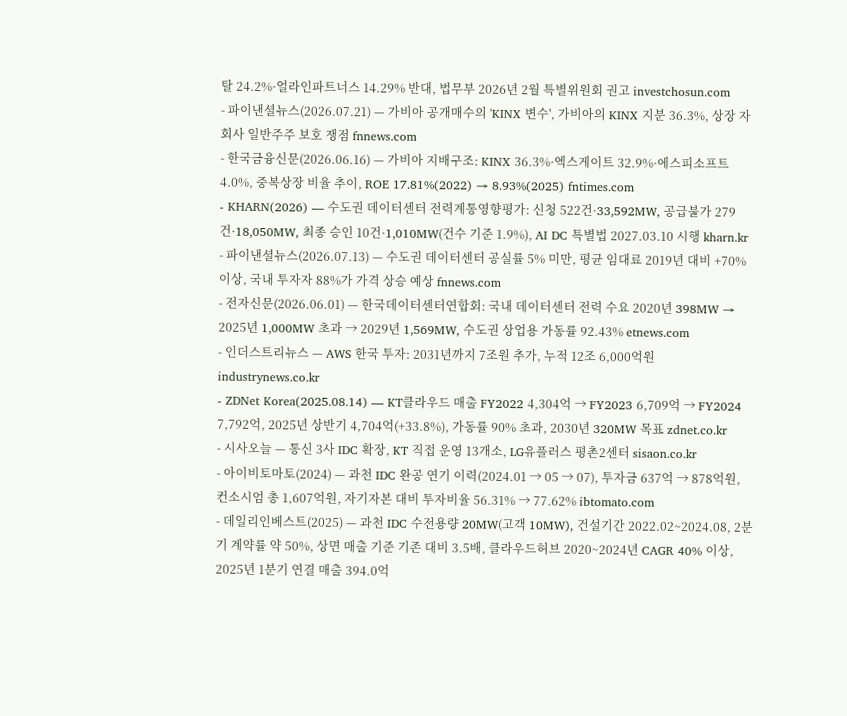탈 24.2%·얼라인파트너스 14.29% 반대, 법무부 2026년 2월 특별위원회 권고 investchosun.com
- 파이낸셜뉴스(2026.07.21) — 가비아 공개매수의 'KINX 변수', 가비아의 KINX 지분 36.3%, 상장 자회사 일반주주 보호 쟁점 fnnews.com
- 한국금융신문(2026.06.16) — 가비아 지배구조: KINX 36.3%·엑스게이트 32.9%·에스피소프트 4.0%, 중복상장 비율 추이, ROE 17.81%(2022) → 8.93%(2025) fntimes.com
- KHARN(2026) — 수도권 데이터센터 전력계통영향평가: 신청 522건·33,592MW, 공급불가 279건·18,050MW, 최종 승인 10건·1,010MW(건수 기준 1.9%), AI DC 특별법 2027.03.10 시행 kharn.kr
- 파이낸셜뉴스(2026.07.13) — 수도권 데이터센터 공실률 5% 미만, 평균 임대료 2019년 대비 +70% 이상, 국내 투자자 88%가 가격 상승 예상 fnnews.com
- 전자신문(2026.06.01) — 한국데이터센터연합회: 국내 데이터센터 전력 수요 2020년 398MW → 2025년 1,000MW 초과 → 2029년 1,569MW, 수도권 상업용 가동률 92.43% etnews.com
- 인더스트리뉴스 — AWS 한국 투자: 2031년까지 7조원 추가, 누적 12조 6,000억원 industrynews.co.kr
- ZDNet Korea(2025.08.14) — KT클라우드 매출 FY2022 4,304억 → FY2023 6,709억 → FY2024 7,792억, 2025년 상반기 4,704억(+33.8%), 가동률 90% 초과, 2030년 320MW 목표 zdnet.co.kr
- 시사오늘 — 통신 3사 IDC 확장, KT 직접 운영 13개소, LG유플러스 평촌2센터 sisaon.co.kr
- 아이비토마토(2024) — 과천 IDC 완공 연기 이력(2024.01 → 05 → 07), 투자금 637억 → 878억원, 컨소시엄 총 1,607억원, 자기자본 대비 투자비율 56.31% → 77.62% ibtomato.com
- 데일리인베스트(2025) — 과천 IDC 수전용량 20MW(고객 10MW), 건설기간 2022.02~2024.08, 2분기 계약률 약 50%, 상면 매출 기준 기존 대비 3.5배, 클라우드허브 2020~2024년 CAGR 40% 이상, 2025년 1분기 연결 매출 394.0억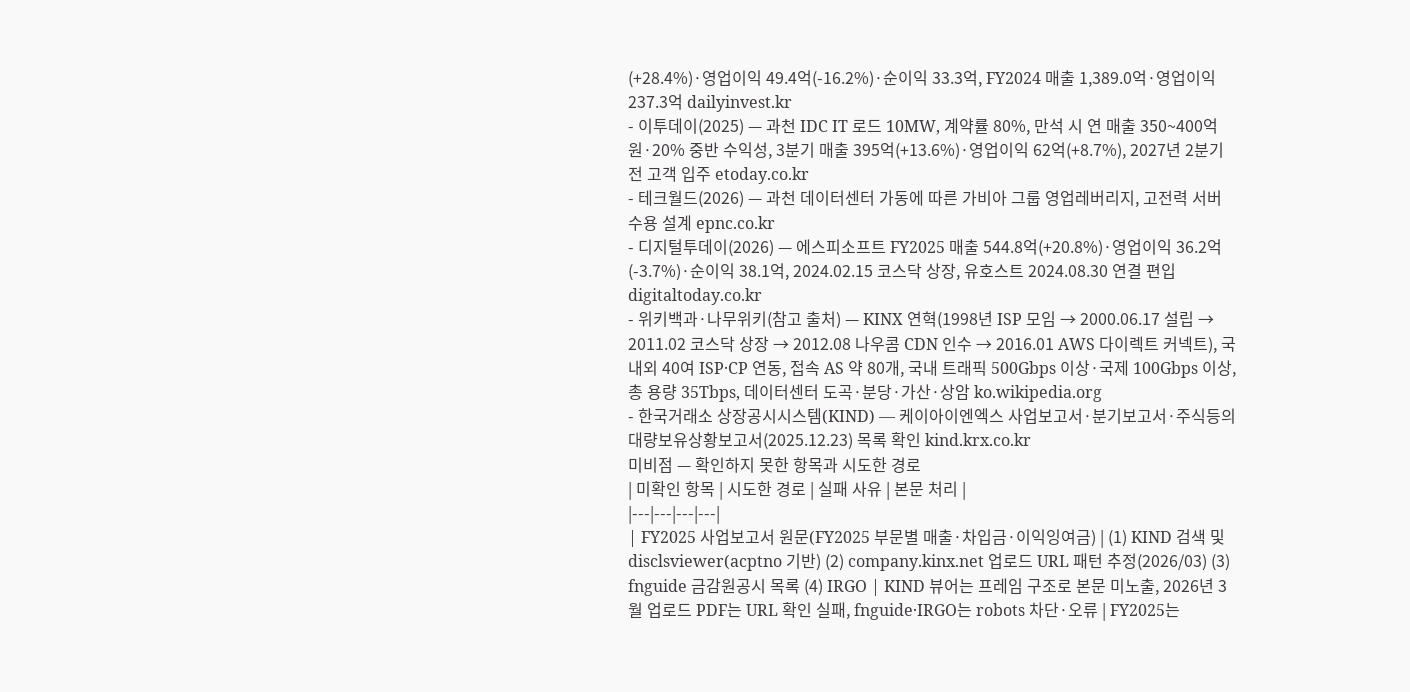(+28.4%)·영업이익 49.4억(-16.2%)·순이익 33.3억, FY2024 매출 1,389.0억·영업이익 237.3억 dailyinvest.kr
- 이투데이(2025) — 과천 IDC IT 로드 10MW, 계약률 80%, 만석 시 연 매출 350~400억원·20% 중반 수익성, 3분기 매출 395억(+13.6%)·영업이익 62억(+8.7%), 2027년 2분기 전 고객 입주 etoday.co.kr
- 테크월드(2026) — 과천 데이터센터 가동에 따른 가비아 그룹 영업레버리지, 고전력 서버 수용 설계 epnc.co.kr
- 디지털투데이(2026) — 에스피소프트 FY2025 매출 544.8억(+20.8%)·영업이익 36.2억(-3.7%)·순이익 38.1억, 2024.02.15 코스닥 상장, 유호스트 2024.08.30 연결 편입 digitaltoday.co.kr
- 위키백과·나무위키(참고 출처) — KINX 연혁(1998년 ISP 모임 → 2000.06.17 설립 → 2011.02 코스닥 상장 → 2012.08 나우콤 CDN 인수 → 2016.01 AWS 다이렉트 커넥트), 국내외 40여 ISP·CP 연동, 접속 AS 약 80개, 국내 트래픽 500Gbps 이상·국제 100Gbps 이상, 총 용량 35Tbps, 데이터센터 도곡·분당·가산·상암 ko.wikipedia.org
- 한국거래소 상장공시시스템(KIND) — 케이아이엔엑스 사업보고서·분기보고서·주식등의대량보유상황보고서(2025.12.23) 목록 확인 kind.krx.co.kr
미비점 — 확인하지 못한 항목과 시도한 경로
| 미확인 항목 | 시도한 경로 | 실패 사유 | 본문 처리 |
|---|---|---|---|
| FY2025 사업보고서 원문(FY2025 부문별 매출·차입금·이익잉여금) | (1) KIND 검색 및 disclsviewer(acptno 기반) (2) company.kinx.net 업로드 URL 패턴 추정(2026/03) (3) fnguide 금감원공시 목록 (4) IRGO | KIND 뷰어는 프레임 구조로 본문 미노출, 2026년 3월 업로드 PDF는 URL 확인 실패, fnguide·IRGO는 robots 차단·오류 | FY2025는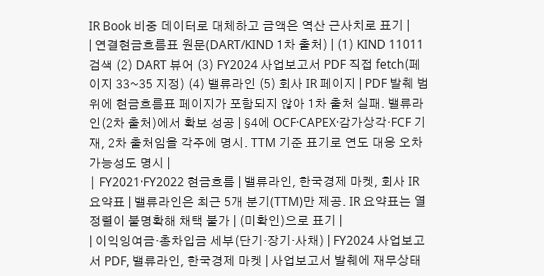IR Book 비중 데이터로 대체하고 금액은 역산 근사치로 표기 |
| 연결현금흐름표 원문(DART/KIND 1차 출처) | (1) KIND 11011 검색 (2) DART 뷰어 (3) FY2024 사업보고서 PDF 직접 fetch(페이지 33~35 지정) (4) 밸류라인 (5) 회사 IR 페이지 | PDF 발췌 범위에 현금흐름표 페이지가 포함되지 않아 1차 출처 실패. 밸류라인(2차 출처)에서 확보 성공 | §4에 OCF·CAPEX·감가상각·FCF 기재, 2차 출처임을 각주에 명시. TTM 기준 표기로 연도 대응 오차 가능성도 명시 |
| FY2021·FY2022 현금흐름 | 밸류라인, 한국경제 마켓, 회사 IR 요약표 | 밸류라인은 최근 5개 분기(TTM)만 제공. IR 요약표는 열 정렬이 불명확해 채택 불가 | (미확인)으로 표기 |
| 이익잉여금·총차입금 세부(단기·장기·사채) | FY2024 사업보고서 PDF, 밸류라인, 한국경제 마켓 | 사업보고서 발췌에 재무상태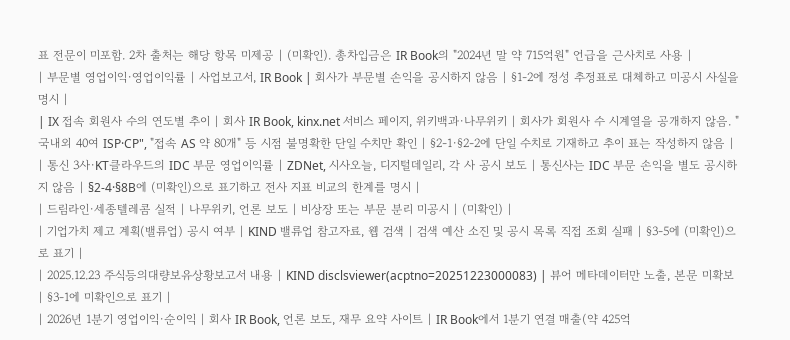표 전문이 미포함. 2차 출처는 해당 항목 미제공 | (미확인). 총차입금은 IR Book의 "2024년 말 약 715억원" 언급을 근사치로 사용 |
| 부문별 영업이익·영업이익률 | 사업보고서, IR Book | 회사가 부문별 손익을 공시하지 않음 | §1-2에 정성 추정표로 대체하고 미공시 사실을 명시 |
| IX 접속 회원사 수의 연도별 추이 | 회사 IR Book, kinx.net 서비스 페이지, 위키백과·나무위키 | 회사가 회원사 수 시계열을 공개하지 않음. "국내외 40여 ISP·CP", "접속 AS 약 80개" 등 시점 불명확한 단일 수치만 확인 | §2-1·§2-2에 단일 수치로 기재하고 추이 표는 작성하지 않음 |
| 통신 3사·KT클라우드의 IDC 부문 영업이익률 | ZDNet, 시사오늘, 디지털데일리, 각 사 공시 보도 | 통신사는 IDC 부문 손익을 별도 공시하지 않음 | §2-4·§8B에 (미확인)으로 표기하고 전사 지표 비교의 한계를 명시 |
| 드림라인·세종텔레콤 실적 | 나무위키, 언론 보도 | 비상장 또는 부문 분리 미공시 | (미확인) |
| 기업가치 제고 계획(밸류업) 공시 여부 | KIND 밸류업 참고자료, 웹 검색 | 검색 예산 소진 및 공시 목록 직접 조회 실패 | §3-5에 (미확인)으로 표기 |
| 2025.12.23 주식등의대량보유상황보고서 내용 | KIND disclsviewer(acptno=20251223000083) | 뷰어 메타데이터만 노출, 본문 미확보 | §3-1에 미확인으로 표기 |
| 2026년 1분기 영업이익·순이익 | 회사 IR Book, 언론 보도, 재무 요약 사이트 | IR Book에서 1분기 연결 매출(약 425억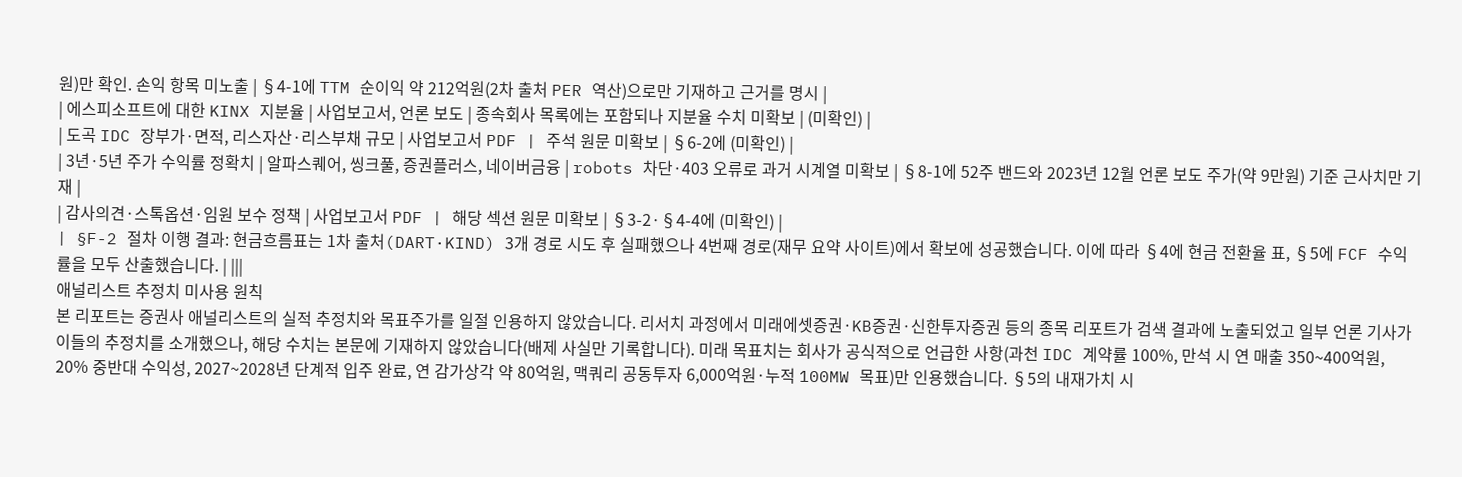원)만 확인. 손익 항목 미노출 | §4-1에 TTM 순이익 약 212억원(2차 출처 PER 역산)으로만 기재하고 근거를 명시 |
| 에스피소프트에 대한 KINX 지분율 | 사업보고서, 언론 보도 | 종속회사 목록에는 포함되나 지분율 수치 미확보 | (미확인) |
| 도곡 IDC 장부가·면적, 리스자산·리스부채 규모 | 사업보고서 PDF | 주석 원문 미확보 | §6-2에 (미확인) |
| 3년·5년 주가 수익률 정확치 | 알파스퀘어, 씽크풀, 증권플러스, 네이버금융 | robots 차단·403 오류로 과거 시계열 미확보 | §8-1에 52주 밴드와 2023년 12월 언론 보도 주가(약 9만원) 기준 근사치만 기재 |
| 감사의견·스톡옵션·임원 보수 정책 | 사업보고서 PDF | 해당 섹션 원문 미확보 | §3-2·§4-4에 (미확인) |
| §F-2 절차 이행 결과: 현금흐름표는 1차 출처(DART·KIND) 3개 경로 시도 후 실패했으나 4번째 경로(재무 요약 사이트)에서 확보에 성공했습니다. 이에 따라 §4에 현금 전환율 표, §5에 FCF 수익률을 모두 산출했습니다. | |||
애널리스트 추정치 미사용 원칙
본 리포트는 증권사 애널리스트의 실적 추정치와 목표주가를 일절 인용하지 않았습니다. 리서치 과정에서 미래에셋증권·KB증권·신한투자증권 등의 종목 리포트가 검색 결과에 노출되었고 일부 언론 기사가 이들의 추정치를 소개했으나, 해당 수치는 본문에 기재하지 않았습니다(배제 사실만 기록합니다). 미래 목표치는 회사가 공식적으로 언급한 사항(과천 IDC 계약률 100%, 만석 시 연 매출 350~400억원, 20% 중반대 수익성, 2027~2028년 단계적 입주 완료, 연 감가상각 약 80억원, 맥쿼리 공동투자 6,000억원·누적 100MW 목표)만 인용했습니다. §5의 내재가치 시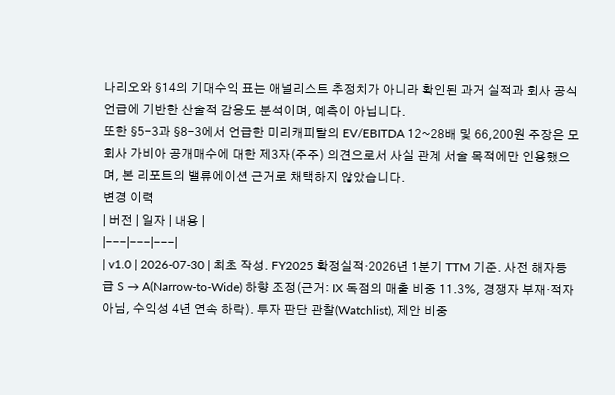나리오와 §14의 기대수익 표는 애널리스트 추정치가 아니라 확인된 과거 실적과 회사 공식 언급에 기반한 산술적 감응도 분석이며, 예측이 아닙니다.
또한 §5-3과 §8-3에서 언급한 미리캐피탈의 EV/EBITDA 12~28배 및 66,200원 주장은 모회사 가비아 공개매수에 대한 제3자(주주) 의견으로서 사실 관계 서술 목적에만 인용했으며, 본 리포트의 밸류에이션 근거로 채택하지 않았습니다.
변경 이력
| 버전 | 일자 | 내용 |
|---|---|---|
| v1.0 | 2026-07-30 | 최초 작성. FY2025 확정실적·2026년 1분기 TTM 기준. 사전 해자등급 S → A(Narrow-to-Wide) 하향 조정(근거: IX 독점의 매출 비중 11.3%, 경쟁자 부재·적자 아님, 수익성 4년 연속 하락). 투자 판단 관찰(Watchlist), 제안 비중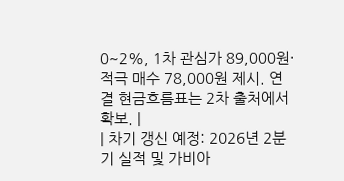0~2%, 1차 관심가 89,000원·적극 매수 78,000원 제시. 연결 현금흐름표는 2차 출처에서 확보. |
| 차기 갱신 예정: 2026년 2분기 실적 및 가비아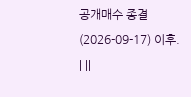공개매수 종결(2026-09-17) 이후. | ||